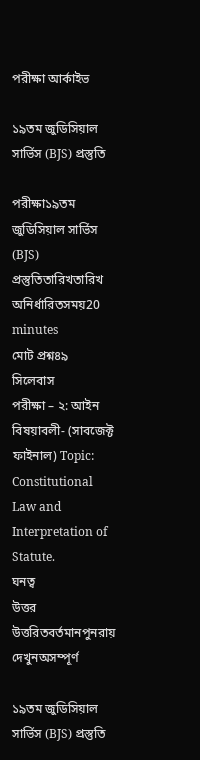পরীক্ষা আর্কাইভ

১৯তম জুডিসিয়াল সার্ভিস (BJS) প্রস্তুতি

পরীক্ষা১৯তম জুডিসিয়াল সার্ভিস (BJS) প্রস্তুতিতারিখতারিখ অনির্ধারিতসময়20 minutes
মোট প্রশ্ন৪৯
সিলেবাস
পরীক্ষা – ২: আইন বিষয়াবলী- (সাবজেক্ট ফাইনাল) Topic: Constitutional Law and Interpretation of Statute.
ঘনত্ব
উত্তর
উত্তরিতবর্তমানপুনরায় দেখুনঅসম্পূর্ণ

১৯তম জুডিসিয়াল সার্ভিস (BJS) প্রস্তুতি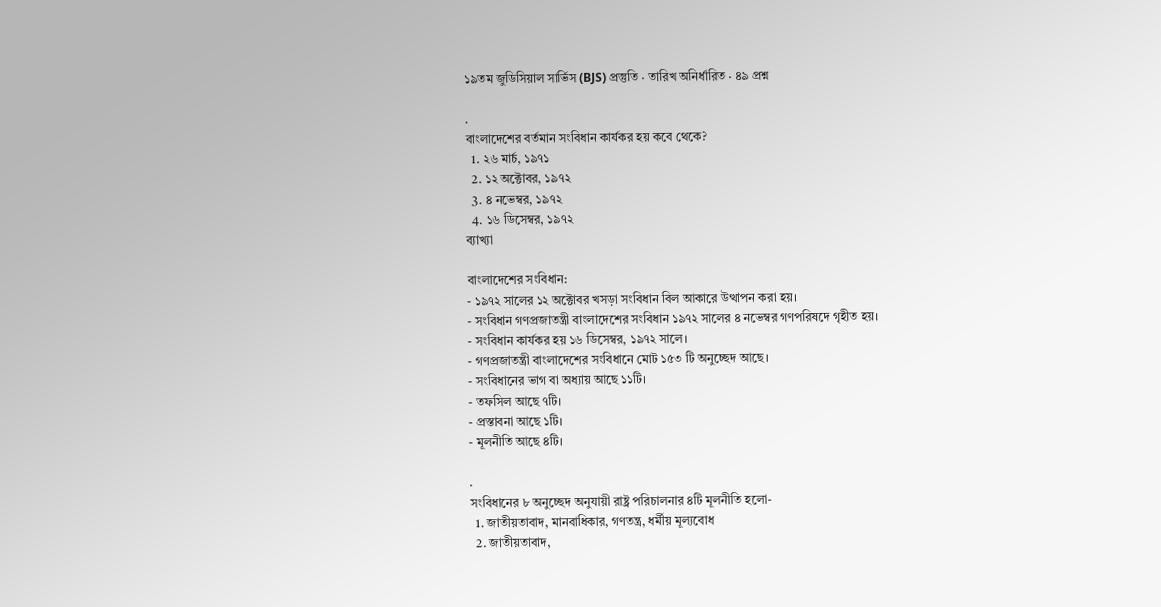১৯তম জুডিসিয়াল সার্ভিস (BJS) প্রস্তুতি · তারিখ অনির্ধারিত · ৪৯ প্রশ্ন

.
বাংলাদেশের বর্তমান সংবিধান কার্যকর হয় কবে থেকে?
  1. ২৬ মার্চ, ১৯৭১
  2. ১২ অক্টোবর, ১৯৭২
  3. ৪ নভেম্বর, ১৯৭২
  4. ১৬ ডিসেম্বর, ১৯৭২
ব্যাখ্যা

বাংলাদেশের সংবিধান:
- ১৯৭২ সালের ১২ অক্টোবর খসড়া সংবিধান বিল আকারে উত্থাপন করা হয়।
- সংবিধান গণপ্রজাতন্ত্রী বাংলাদেশের সংবিধান ১৯৭২ সালের ৪ নভেম্বর গণপরিষদে গৃহীত হয়।
- সংবিধান কার্যকর হয় ১৬ ডিসেম্বর, ১৯৭২ সালে।
- গণপ্রজাতন্ত্রী বাংলাদেশের সংবিধানে মোট ১৫৩ টি অনুচ্ছেদ আছে।
- সংবিধানের ভাগ বা অধ্যায় আছে ১১টি।
- তফসিল আছে ৭টি।
- প্রস্তাবনা আছে ১টি।
- মূলনীতি আছে ৪টি।

.
সংবিধানের ৮ অনুচ্ছেদ অনুযায়ী রাষ্ট্র পরিচালনার ৪টি মূলনীতি হলো-
  1. জাতীয়তাবাদ, মানবাধিকার, গণতন্ত্র, ধর্মীয় মূল্যবোধ
  2. জাতীয়তাবাদ,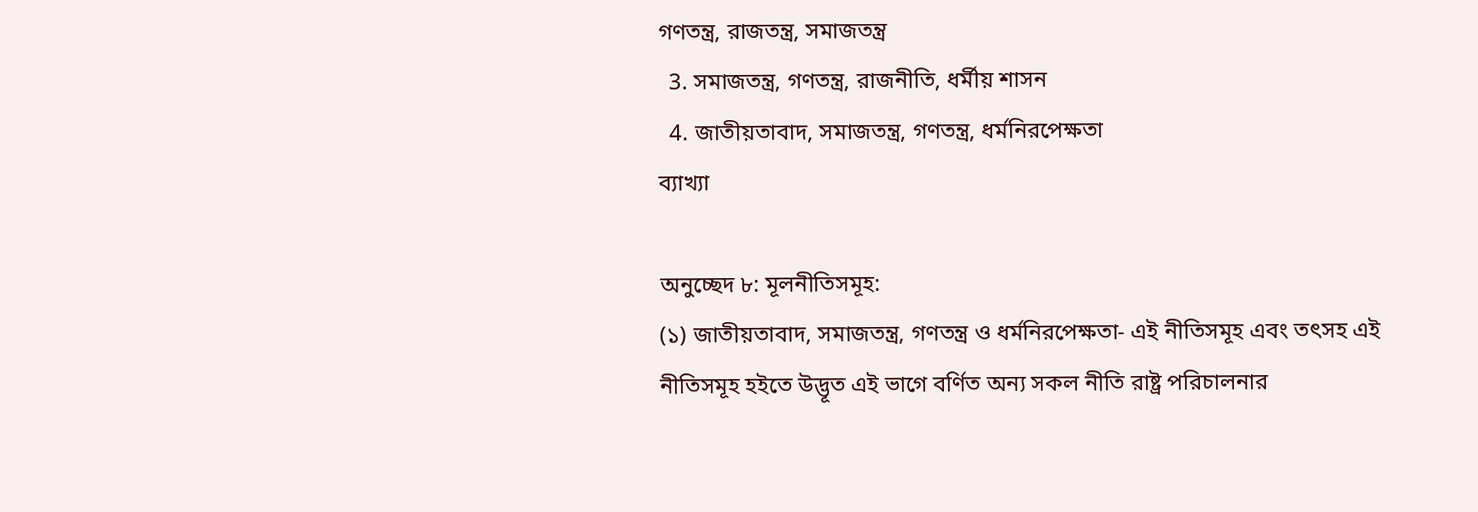গণতন্ত্র, রাজতন্ত্র, সমাজতন্ত্র
  3. সমাজতন্ত্র, গণতন্ত্র, রাজনীতি, ধর্মীয় শাসন
  4. জাতীয়তাবাদ, সমাজতন্ত্র, গণতন্ত্র, ধর্মনিরপেক্ষতা
ব্যাখ্যা

অনুচ্ছেদ ৮: মূলনীতিসমূহ:
(১) জাতীয়তাবাদ, সমাজতন্ত্র, গণতন্ত্র ও ধর্মনিরপেক্ষতা- এই নীতিসমূহ এবং তৎসহ এই নীতিসমূহ হইতে উদ্ভূত এই ভাগে বর্ণিত অন্য সকল নীতি রাষ্ট্র পরিচালনার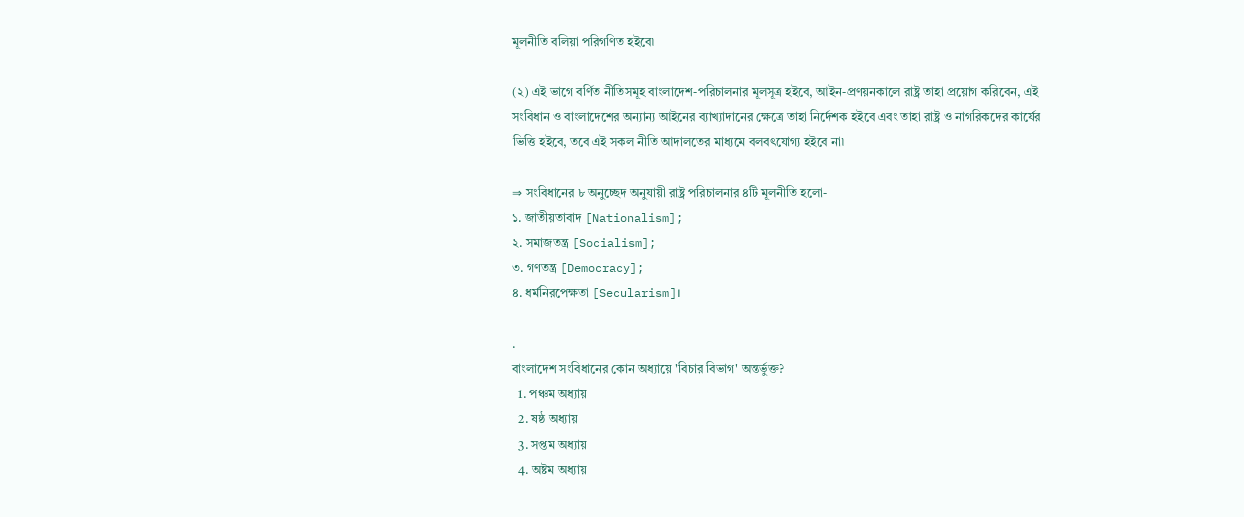মূলনীতি বলিয়া পরিগণিত হইবে৷

(২) এই ভাগে বর্ণিত নীতিসমূহ বাংলাদেশ-পরিচালনার মূলসূত্র হইবে, আইন-প্রণয়নকালে রাষ্ট্র তাহা প্রয়োগ করিবেন, এই সংবিধান ও বাংলাদেশের অন্যান্য আইনের ব্যাখ্যাদানের ক্ষেত্রে তাহা নির্দেশক হইবে এবং তাহা রাষ্ট্র ও নাগরিকদের কার্যের ভিত্তি হইবে, তবে এই সকল নীতি আদালতের মাধ্যমে বলবৎযোগ্য হইবে না৷

⇒ সংবিধানের ৮ অনুচ্ছেদ অনুযায়ী রাষ্ট্র পরিচালনার ৪টি মূলনীতি হলো-
১. জাতীয়তাবাদ [Nationalism];
২. সমাজতন্ত্র [Socialism];
৩. গণতন্ত্র [Democracy];
৪. ধর্মনিরপেক্ষতা [Secularism]।

.
বাংলাদেশ সংবিধানের কোন অধ্যায়ে 'বিচার বিভাগ' অন্তর্ভুক্ত?
  1. পঞ্চম অধ্যায়
  2. ষষ্ঠ অধ্যায়
  3. সপ্তম অধ্যায়
  4. অষ্টম অধ্যায়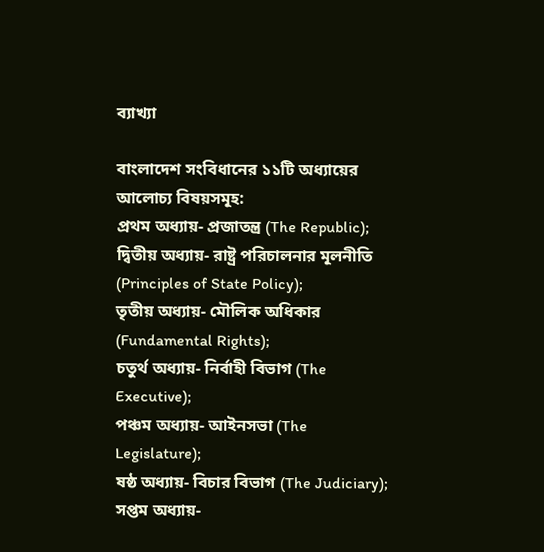ব্যাখ্যা

বাংলাদেশ সংবিধানের ১১টি অধ্যায়ের আলোচ্য বিষয়সমূহ:
প্রথম অধ্যায়- প্রজাতন্ত্র (The Republic);
দ্বিতীয় অধ্যায়- রাষ্ট্র পরিচালনার মূলনীতি (Principles of State Policy);
তৃতীয় অধ্যায়- মৌলিক অধিকার (Fundamental Rights);
চতুর্থ অধ্যায়- নির্বাহী বিভাগ (The Executive);
পঞ্চম অধ্যায়- আইনসভা (The Legislature);
ষষ্ঠ অধ্যায়- বিচার বিভাগ (The Judiciary);
সপ্তম অধ্যায়-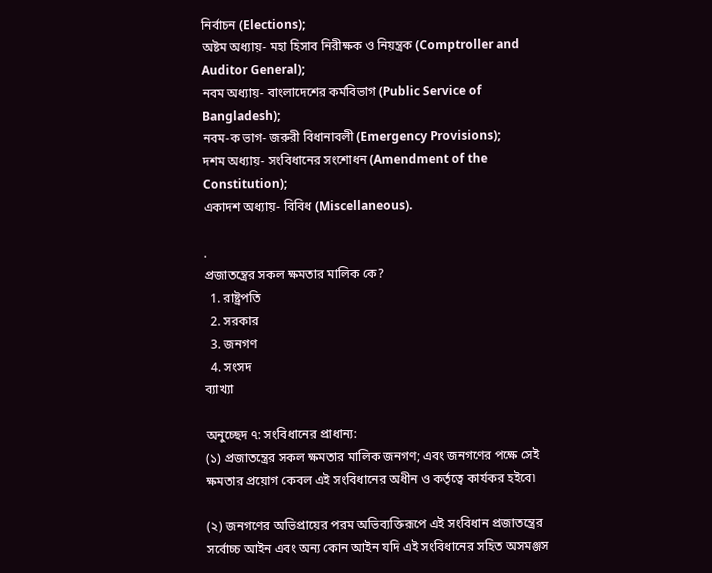নির্বাচন (Elections);
অষ্টম অধ্যায়- মহা হিসাব নিরীক্ষক ও নিয়ন্ত্রক (Comptroller and Auditor General);
নবম অধ্যায়- বাংলাদেশের কর্মবিভাগ (Public Service of Bangladesh);
নবম-ক ভাগ- জরুরী বিধানাবলী (Emergency Provisions);
দশম অধ্যায়- সংবিধানের সংশোধন (Amendment of the Constitution);
একাদশ অধ্যায়- বিবিধ (Miscellaneous).

.
প্রজাতন্ত্রের সকল ক্ষমতার মালিক কে?
  1. রাষ্ট্রপতি
  2. সরকার
  3. জনগণ
  4. সংসদ
ব্যাখ্যা

অনুচ্ছেদ ৭: সংবিধানের প্রাধান্য:
(১) প্রজাতন্ত্রের সকল ক্ষমতার মালিক জনগণ; এবং জনগণের পক্ষে সেই ক্ষমতার প্রয়োগ কেবল এই সংবিধানের অধীন ও কর্তৃত্বে কার্যকর হইবে৷

(২) জনগণের অভিপ্রায়ের পরম অভিব্যক্তিরূপে এই সংবিধান প্রজাতন্ত্রের সর্বোচ্চ আইন এবং অন্য কোন আইন যদি এই সংবিধানের সহিত অসমঞ্জস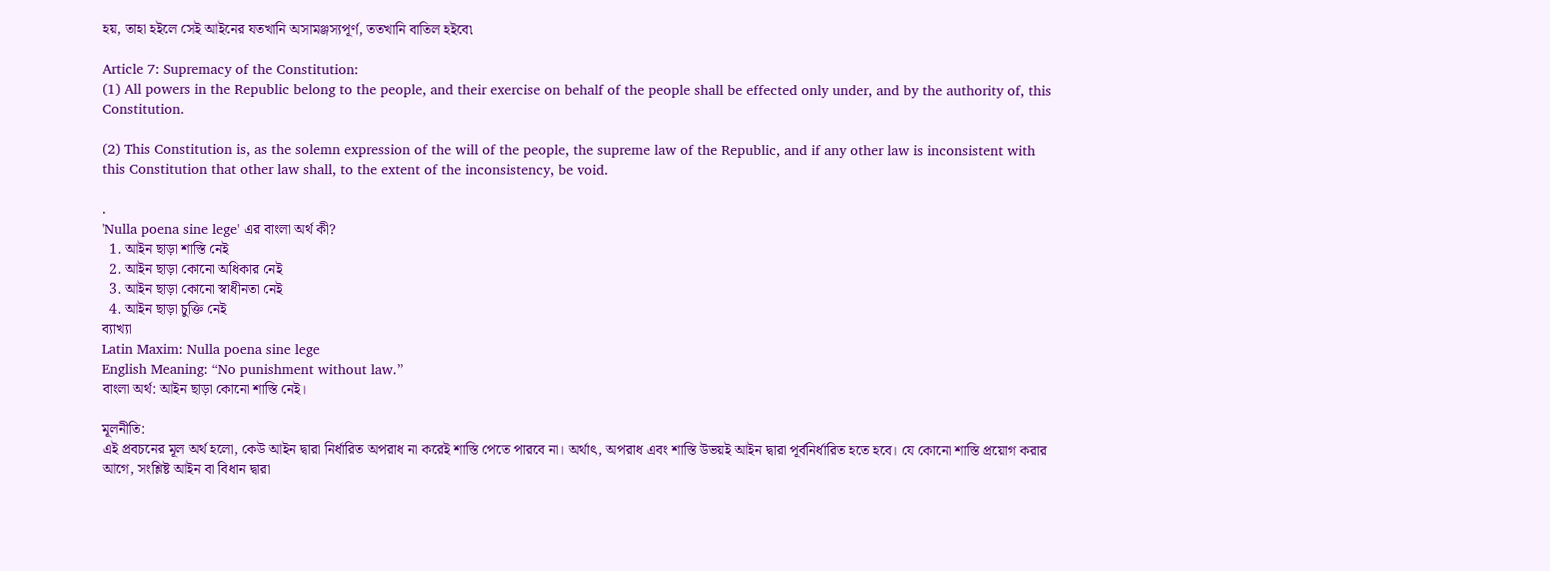হয়, তাহা হইলে সেই আইনের যতখানি অসামঞ্জস্যপূর্ণ, ততখানি বাতিল হইবে৷

Article 7: Supremacy of the Constitution:
(1) All powers in the Republic belong to the people, and their exercise on behalf of the people shall be effected only under, and by the authority of, this Constitution.

(2) This Constitution is, as the solemn expression of the will of the people, the supreme law of the Republic, and if any other law is inconsistent with this Constitution that other law shall, to the extent of the inconsistency, be void.

.
'Nulla poena sine lege' এর বাংলা অর্থ কী?
  1. আইন ছাড়া শাস্তি নেই
  2. আইন ছাড়া কোনো অধিকার নেই
  3. আইন ছাড়া কোনো স্বাধীনতা নেই
  4. আইন ছাড়া চুক্তি নেই
ব্যাখ্যা
Latin Maxim: Nulla poena sine lege
English Meaning: “No punishment without law.”
বাংলা অর্থ: আইন ছাড়া কোনো শাস্তি নেই।

মূলনীতি:
এই প্রবচনের মূল অর্থ হলো, কেউ আইন দ্বারা নির্ধারিত অপরাধ না করেই শাস্তি পেতে পারবে না। অর্থাৎ, অপরাধ এবং শাস্তি উভয়ই আইন দ্বারা পূর্বনির্ধারিত হতে হবে। যে কোনো শাস্তি প্রয়োগ করার আগে, সংশ্লিষ্ট আইন বা বিধান দ্বারা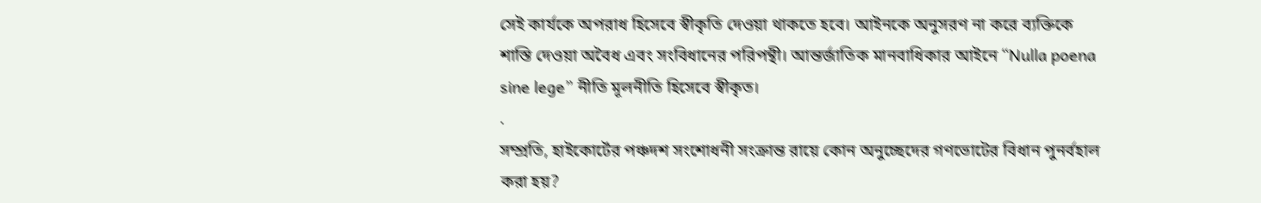সেই কার্যকে অপরাধ হিসেবে স্বীকৃতি দেওয়া থাকতে হবে। আইনকে অনুসরণ না করে ব্যক্তিকে শাস্তি দেওয়া অবৈধ এবং সংবিধানের পরিপন্থী। আন্তর্জাতিক মানবাধিকার আইনে “Nulla poena sine lege” নীতি মূলনীতি হিসেবে স্বীকৃত।
.
সম্প্রতি, হাইকোর্টের পঞ্চদশ সংশোধনী সংক্রান্ত রায়ে কোন অনুচ্ছেদের গণভোটের বিধান পুনর্বহাল করা হয়?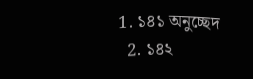1. ১৪১ অনুচ্ছেদ
  2. ১৪২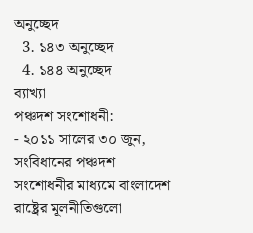অনুচ্ছেদ
  3. ১৪৩ অনুচ্ছেদ
  4. ১৪৪ অনুচ্ছেদ
ব্যাখ্যা
পঞ্চদশ সংশোধনী:
- ২০১১ সালের ৩০ জুন, সংবিধানের পঞ্চদশ সংশোধনীর মাধ্যমে বাংলাদেশ রাষ্ট্রের মূলনীতিগুলো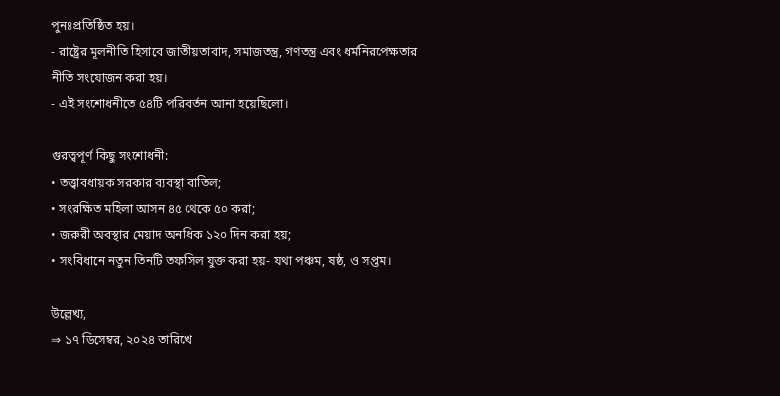পুনঃপ্রতিষ্ঠিত হয়।
- রাষ্ট্রের মূলনীতি হিসাবে জাতীয়তাবাদ, সমাজতন্ত্র, গণতন্ত্র এবং ধর্মনিরপেক্ষতার নীতি সংযোজন করা হয়।
- এই সংশোধনীতে ৫৪টি পরিবর্তন আনা হয়েছিলো।

গুরত্বপূর্ণ কিছু সংশোধনী:
• তত্ত্বাবধায়ক সরকার ব্যবস্থা বাতিল;
• সংরক্ষিত মহিলা আসন ৪৫ থেকে ৫০ করা;
• জরুরী অবস্থার মেয়াদ অনধিক ১২০ দিন করা হয়;
• সংবিধানে নতুন তিনটি তফসিল যুক্ত করা হয়- যথা পঞ্চম, ষষ্ঠ, ও সপ্তম।

উল্লেখ্য,
⇒ ১৭ ডিসেম্বর, ২০২৪ তারিখে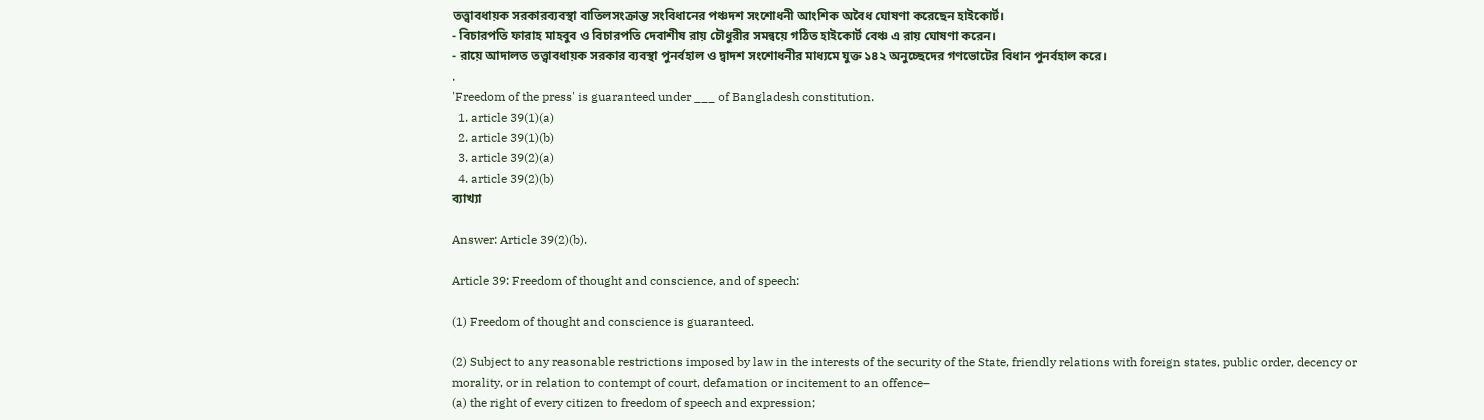তত্ত্বাবধায়ক সরকারব্যবস্থা বাতিলসংক্রান্ত সংবিধানের পঞ্চদশ সংশোধনী আংশিক অবৈধ ঘোষণা করেছেন হাইকোর্ট।
- বিচারপতি ফারাহ মাহবুব ও বিচারপতি দেবাশীষ রায় চৌধুরীর সমন্বয়ে গঠিত হাইকোর্ট বেঞ্চ এ রায় ঘোষণা করেন।
- রায়ে আদালত তত্ত্বাবধায়ক সরকার ব্যবস্থা পুনর্বহাল ও দ্বাদশ সংশোধনীর মাধ্যমে যুক্ত ১৪২ অনুচ্ছেদের গণভোটের বিধান পুনর্বহাল করে।
.
'Freedom of the press' is guaranteed under ___ of Bangladesh constitution.
  1. article 39(1)(a)
  2. article 39(1)(b)
  3. article 39(2)(a)
  4. article 39(2)(b)
ব্যাখ্যা

Answer: Article 39(2)(b).

Article 39: Freedom of thought and conscience, and of speech:

(1) Freedom of thought and conscience is guaranteed.

(2) Subject to any reasonable restrictions imposed by law in the interests of the security of the State, friendly relations with foreign states, public order, decency or morality, or in relation to contempt of court, defamation or incitement to an offence–
(a) the right of every citizen to freedom of speech and expression;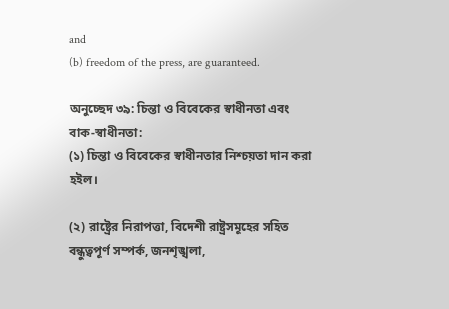and
(b) freedom of the press, are guaranteed.

অনুচ্ছেদ ৩৯: চিন্তা ও বিবেকের স্বাধীনতা এবং বাক-স্বাধীনতা:
(১) চিন্তা ও বিবেকের স্বাধীনতার নিশ্চয়তা দান করা হইল।

(২) রাষ্ট্রের নিরাপত্তা, বিদেশী রাষ্ট্রসমূহের সহিত বন্ধুত্বপূর্ণ সম্পর্ক, জনশৃঙ্খলা,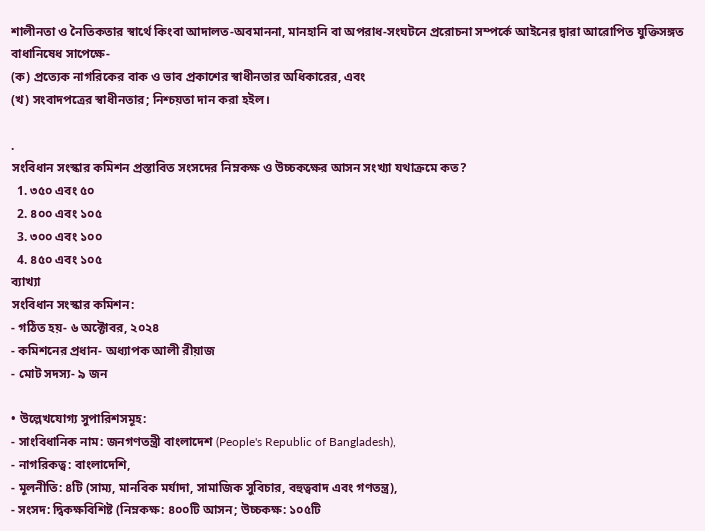শালীনতা ও নৈতিকতার স্বার্থে কিংবা আদালত-অবমাননা, মানহানি বা অপরাধ-সংঘটনে প্ররোচনা সম্পর্কে আইনের দ্বারা আরোপিত যুক্তিসঙ্গত বাধানিষেধ সাপেক্ষে-
(ক) প্রত্যেক নাগরিকের বাক ও ভাব প্রকাশের স্বাধীনতার অধিকারের, এবং
(খ) সংবাদপত্রের স্বাধীনতার; নিশ্চয়তা দান করা হইল।

.
সংবিধান সংস্কার কমিশন প্রস্তাবিত সংসদের নিম্নকক্ষ ও উচ্চকক্ষের আসন সংখ্যা যথাক্রমে কত?
  1. ৩৫০ এবং ৫০
  2. ৪০০ এবং ১০৫
  3. ৩০০ এবং ১০০
  4. ৪৫০ এবং ১০৫
ব্যাখ্যা
সংবিধান সংস্কার কমিশন:
- গঠিত হয়- ৬ অক্টোবর, ২০২৪
- কমিশনের প্রধান- অধ্যাপক আলী রীয়াজ
- মোট সদস্য- ৯ জন

• উল্লেখযোগ্য সুপারিশসমূহ:
- সাংবিধানিক নাম: জনগণতন্ত্রী বাংলাদেশ (People's Republic of Bangladesh),
- নাগরিকত্ব: বাংলাদেশি,
- মূলনীতি: ৪টি (সাম্য, মানবিক মর্যাদা, সামাজিক সুবিচার, বহুত্ববাদ এবং গণতন্ত্র),
- সংসদ: দ্বিকক্ষবিশিষ্ট (নিম্নকক্ষ: ৪০০টি আসন; উচ্চকক্ষ: ১০৫টি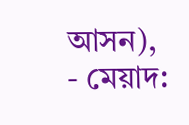আসন),
- মেয়াদ: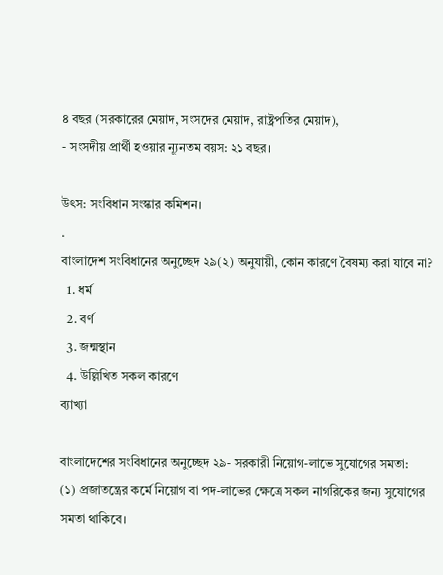৪ বছর (সরকারের মেয়াদ, সংসদের মেয়াদ, রাষ্ট্রপতির মেয়াদ),
- সংসদীয় প্রার্থী হওয়ার ন্যূনতম বয়স: ২১ বছর।

উৎস: সংবিধান সংস্কার কমিশন।
.
বাংলাদেশ সংবিধানের অনুচ্ছেদ ২৯(২) অনুযায়ী, কোন কারণে বৈষম্য করা যাবে না?
  1. ধর্ম
  2. বর্ণ
  3. জন্মস্থান
  4. উল্লিখিত সকল কারণে
ব্যাখ্যা

বাংলাদেশের সংবিধানের অনুচ্ছেদ ২৯- সরকারী নিয়োগ-লাভে সুযোগের সমতা:
(১) প্রজাতন্ত্রের কর্মে নিয়োগ বা পদ-লাভের ক্ষেত্রে সকল নাগরিকের জন্য সুযোগের সমতা থাকিবে।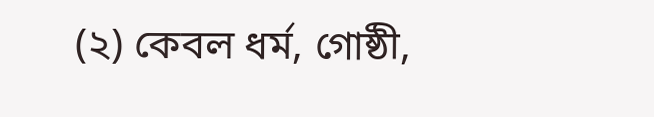(২) কেবল ধর্ম, গোষ্ঠী,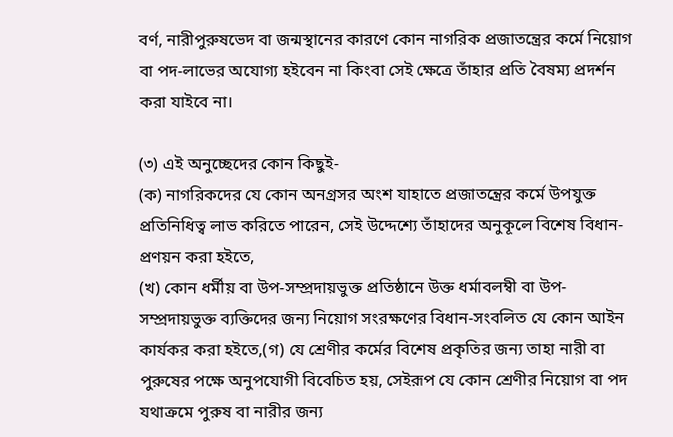বর্ণ, নারীপুরুষভেদ বা জন্মস্থানের কারণে কোন নাগরিক প্রজাতন্ত্রের কর্মে নিয়োগ বা পদ-লাভের অযোগ্য হইবেন না কিংবা সেই ক্ষেত্রে তাঁহার প্রতি বৈষম্য প্রদর্শন করা যাইবে না।

(৩) এই অনুচ্ছেদের কোন কিছুই-
(ক) নাগরিকদের যে কোন অনগ্রসর অংশ যাহাতে প্রজাতন্ত্রের কর্মে উপযুক্ত প্রতিনিধিত্ব লাভ করিতে পারেন, সেই উদ্দেশ্যে তাঁহাদের অনুকূলে বিশেষ বিধান-প্রণয়ন করা হইতে,
(খ) কোন ধর্মীয় বা উপ-সম্প্রদায়ভুক্ত প্রতিষ্ঠানে উক্ত ধর্মাবলম্বী বা উপ-সম্প্রদায়ভুক্ত ব্যক্তিদের জন্য নিয়োগ সংরক্ষণের বিধান-সংবলিত যে কোন আইন কার্যকর করা হইতে,(গ) যে শ্রেণীর কর্মের বিশেষ প্রকৃতির জন্য তাহা নারী বা পুরুষের পক্ষে অনুপযোগী বিবেচিত হয়, সেইরূপ যে কোন শ্রেণীর নিয়োগ বা পদ যথাক্রমে পুরুষ বা নারীর জন্য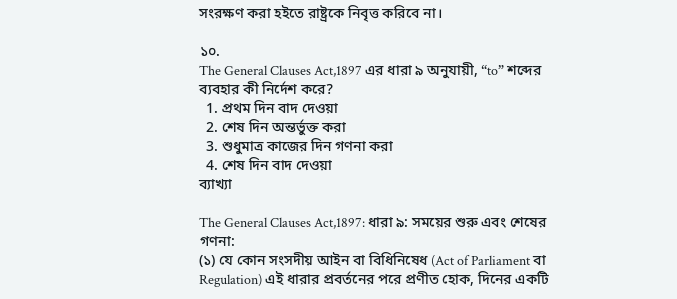সংরক্ষণ করা হইতে রাষ্ট্রকে নিবৃত্ত করিবে না।

১০.
The General Clauses Act,1897 এর ধারা ৯ অনুযায়ী, “to” শব্দের ব্যবহার কী নির্দেশ করে?
  1. প্রথম দিন বাদ দেওয়া
  2. শেষ দিন অন্তর্ভুক্ত করা
  3. শুধুমাত্র কাজের দিন গণনা করা
  4. শেষ দিন বাদ দেওয়া
ব্যাখ্যা

The General Clauses Act,1897: ধারা ৯: সময়ের শুরু এবং শেষের গণনা:
(১) যে কোন সংসদীয় আইন বা বিধিনিষেধ (Act of Parliament বা Regulation) এই ধারার প্রবর্তনের পরে প্রণীত হোক, দিনের একটি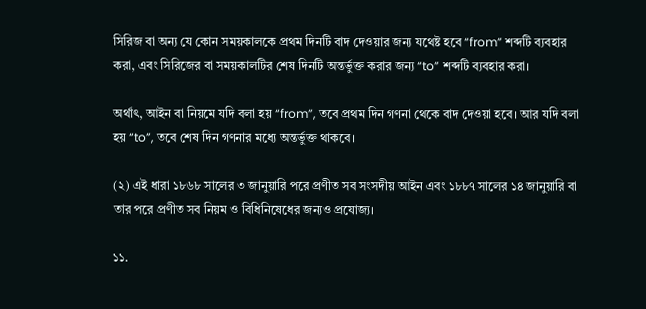সিরিজ বা অন্য যে কোন সময়কালকে প্রথম দিনটি বাদ দেওয়ার জন্য যথেষ্ট হবে “from” শব্দটি ব্যবহার করা, এবং সিরিজের বা সময়কালটির শেষ দিনটি অন্তর্ভুক্ত করার জন্য “to” শব্দটি ব্যবহার করা।

অর্থাৎ, আইন বা নিয়মে যদি বলা হয় “from”, তবে প্রথম দিন গণনা থেকে বাদ দেওয়া হবে। আর যদি বলা হয় “to”, তবে শেষ দিন গণনার মধ্যে অন্তর্ভুক্ত থাকবে।

(২) এই ধারা ১৮৬৮ সালের ৩ জানুয়ারি পরে প্রণীত সব সংসদীয় আইন এবং ১৮৮৭ সালের ১৪ জানুয়ারি বা তার পরে প্রণীত সব নিয়ম ও বিধিনিষেধের জন্যও প্রযোজ্য।

১১.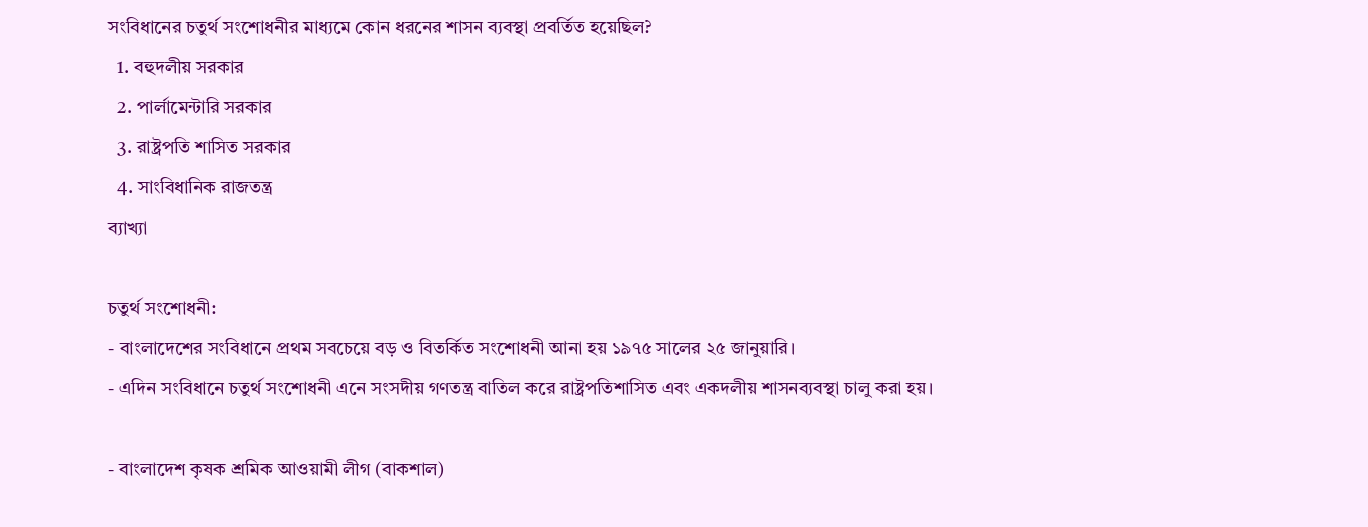সংবিধানের চতুর্থ সংশোধনীর মাধ্যমে কোন ধরনের শাসন ব্যবস্থা প্রবর্তিত হয়েছিল?
  1. বহুদলীয় সরকার
  2. পার্লামেন্টারি সরকার
  3. রাষ্ট্রপতি শাসিত সরকার
  4. সাংবিধানিক রাজতন্ত্র
ব্যাখ্যা

চতুর্থ সংশোধনী:
- বাংলাদেশের সংবিধানে প্রথম সবচেয়ে বড় ও বিতর্কিত সংশোধনী আনা হয় ১৯৭৫ সালের ২৫ জানুয়ারি।
- এদিন সংবিধানে চতুর্থ সংশোধনী এনে সংসদীয় গণতন্ত্র বাতিল করে রাষ্ট্রপতিশাসিত এবং একদলীয় শাসনব্যবস্থা চালু করা হয়।

- বাংলাদেশ কৃষক শ্রমিক আওয়ামী লীগ (বাকশাল)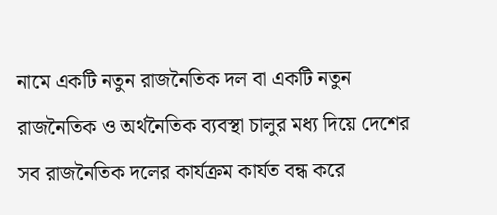নামে একটি নতুন রাজনৈতিক দল বা একটি নতুন রাজনৈতিক ও অর্থনৈতিক ব্যবস্থা চালুর মধ্য দিয়ে দেশের সব রাজনৈতিক দলের কার্যক্রম কার্যত বন্ধ করে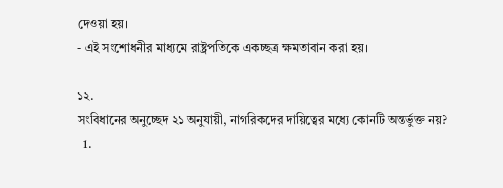দেওয়া হয়।
- এই সংশোধনীর মাধ্যমে রাষ্ট্রপতিকে একচ্ছত্র ক্ষমতাবান করা হয়।

১২.
সংবিধানের অনুচ্ছেদ ২১ অনুযায়ী, নাগরিকদের দায়িত্বের মধ্যে কোনটি অন্তর্ভুক্ত নয়?
  1.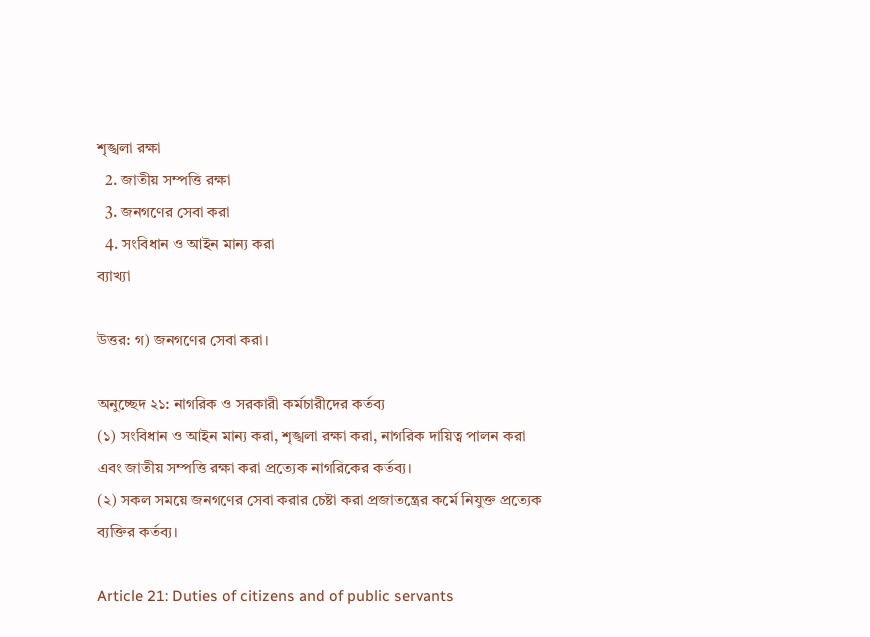শৃঙ্খলা রক্ষা
  2. জাতীয় সম্পত্তি রক্ষা
  3. জনগণের সেবা করা
  4. সংবিধান ও আইন মান্য করা
ব্যাখ্যা

উত্তর: গ) জনগণের সেবা করা।

অনুচ্ছেদ ২১: নাগরিক ও সরকারী কর্মচারীদের কর্তব্য
(১) সংবিধান ও আইন মান্য করা, শৃঙ্খলা রক্ষা করা, নাগরিক দায়িত্ব পালন করা এবং জাতীয় সম্পত্তি রক্ষা করা প্রত্যেক নাগরিকের কর্তব্য।
(২) সকল সময়ে জনগণের সেবা করার চেষ্টা করা প্রজাতন্ত্রের কর্মে নিযুক্ত প্রত্যেক ব্যক্তির কর্তব্য।

Article 21: Duties of citizens and of public servants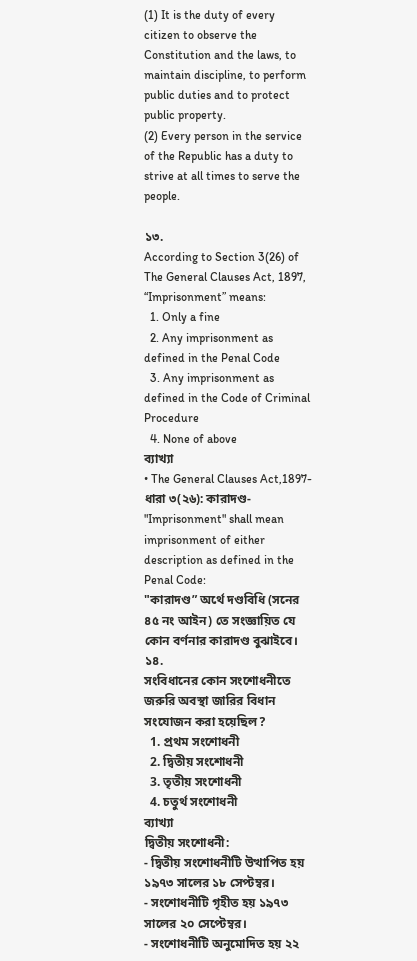(1) It is the duty of every citizen to observe the Constitution and the laws, to maintain discipline, to perform public duties and to protect public property.
(2) Every person in the service of the Republic has a duty to strive at all times to serve the people.

১৩.
According to Section 3(26) of The General Clauses Act, 1897, “Imprisonment” means:
  1. Only a fine
  2. Any imprisonment as defined in the Penal Code
  3. Any imprisonment as defined in the Code of Criminal Procedure
  4. None of above
ব্যাখ্যা
• The General Clauses Act,1897- ধারা ৩(২৬): কারাদণ্ড-
"Imprisonment" shall mean imprisonment of either description as defined in the Penal Code:
"কারাদণ্ড” অর্থে দণ্ডবিধি (সনের ৪৫ নং আইন) তে সংজ্ঞায়িত যে কোন বর্ণনার কারাদণ্ড বুঝাইবে।
১৪.
সংবিধানের কোন সংশোধনীতে জরুরি অবস্থা জারির বিধান সংযোজন করা হয়েছিল?
  1. প্রথম সংশোধনী
  2. দ্বিতীয় সংশোধনী
  3. তৃতীয় সংশোধনী
  4. চতুর্থ সংশোধনী
ব্যাখ্যা
দ্বিতীয় সংশোধনী:
- দ্বিতীয় সংশোধনীটি উত্থাপিত হয় ১৯৭৩ সালের ১৮ সেপ্টম্বর।
- সংশোধনীটি গৃহীত হয় ১৯৭৩ সালের ২০ সেপ্টেম্বর।
- সংশোধনীটি অনুমোদিত হয় ২২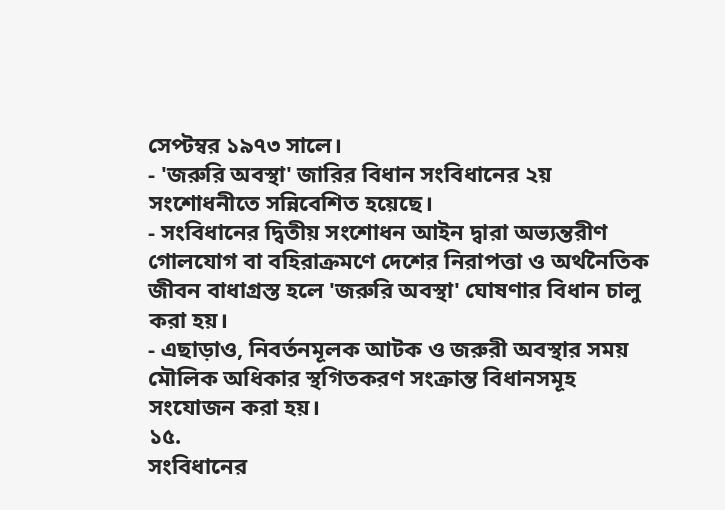সেপ্টম্বর ১৯৭৩ সালে।
- 'জরুরি অবস্থা' জারির বিধান সংবিধানের ২য় সংশোধনীতে সন্নিবেশিত হয়েছে।
- সংবিধানের দ্বিতীয় সংশোধন আইন দ্বারা অভ্যন্তরীণ গোলযোগ বা বহিরাক্রমণে দেশের নিরাপত্তা ও অর্থনৈতিক জীবন বাধাগ্রস্ত হলে 'জরুরি অবস্থা' ঘোষণার বিধান চালু করা হয়।
- এছাড়াও, নিবর্তনমূলক আটক ও জরুরী অবস্থার সময় মৌলিক অধিকার স্থগিতকরণ সংক্রান্ত বিধানসমূহ সংযোজন করা হয়।
১৫.
সংবিধানের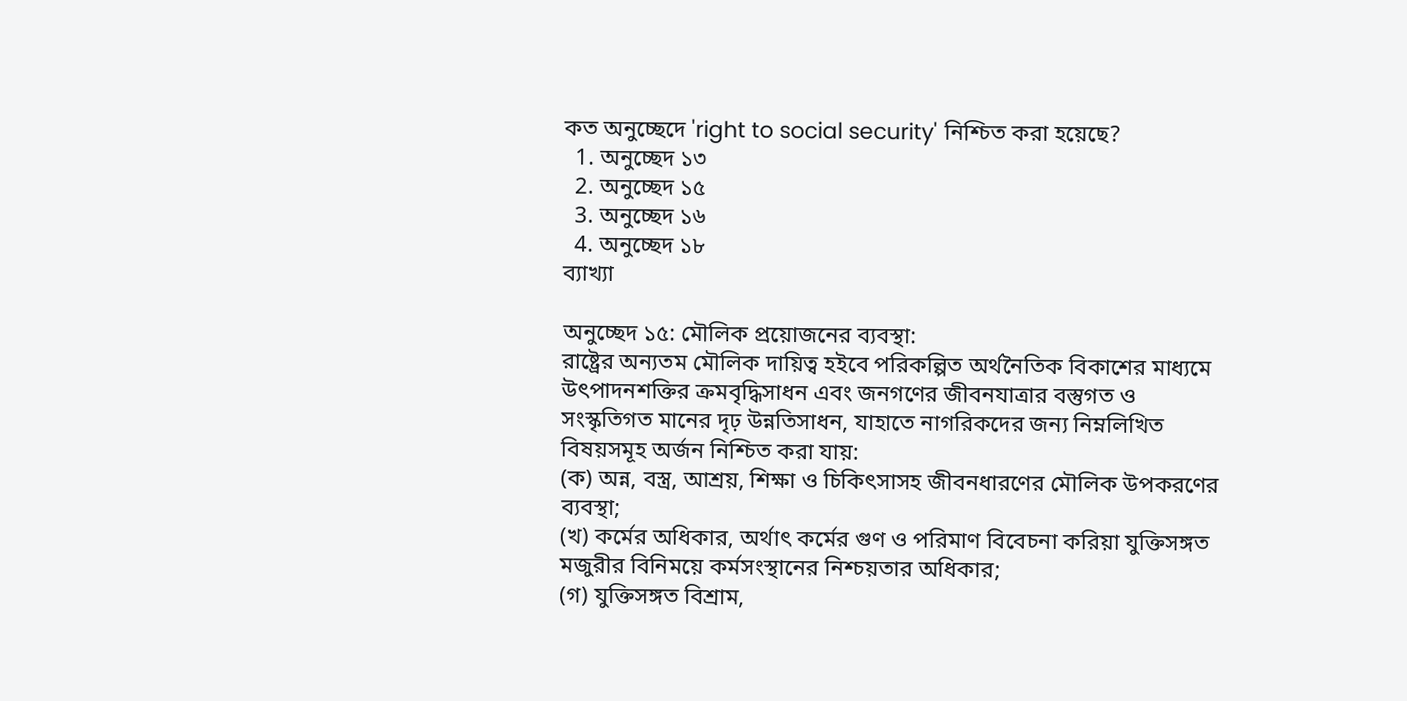কত অনুচ্ছেদে 'right to social security' নিশ্চিত করা হয়েছে?
  1. অনুচ্ছেদ ১৩
  2. অনুচ্ছেদ ১৫
  3. অনুচ্ছেদ ১৬
  4. অনুচ্ছেদ ১৮
ব্যাখ্যা

অনুচ্ছেদ ১৫: মৌলিক প্রয়োজনের ব্যবস্থা:
রাষ্ট্রের অন্যতম মৌলিক দায়িত্ব হইবে পরিকল্পিত অর্থনৈতিক বিকাশের মাধ্যমে উৎপাদনশক্তির ক্রমবৃদ্ধিসাধন এবং জনগণের জীবনযাত্রার বস্তুগত ও সংস্কৃতিগত মানের দৃঢ় উন্নতিসাধন, যাহাতে নাগরিকদের জন্য নিম্নলিখিত বিষয়সমূহ অর্জন নিশ্চিত করা যায়:
(ক) অন্ন, বস্ত্র, আশ্রয়, শিক্ষা ও চিকিৎসাসহ জীবনধারণের মৌলিক উপকরণের ব্যবস্থা;
(খ) কর্মের অধিকার, অর্থাৎ কর্মের গুণ ও পরিমাণ বিবেচনা করিয়া যুক্তিসঙ্গত মজুরীর বিনিময়ে কর্মসংস্থানের নিশ্চয়তার অধিকার;
(গ) যুক্তিসঙ্গত বিশ্রাম,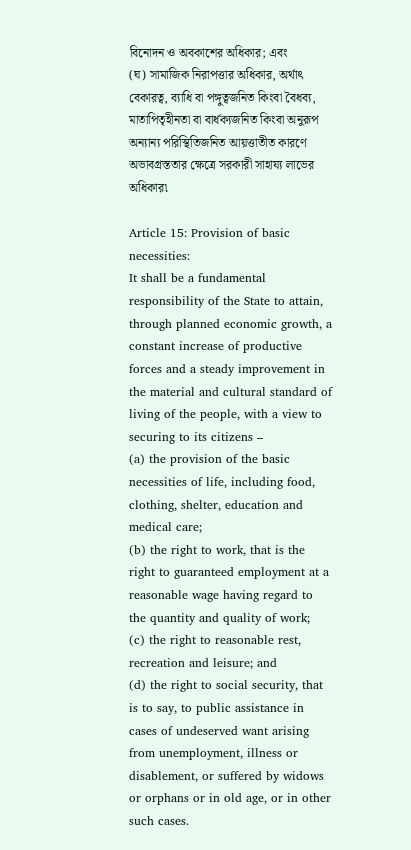বিনোদন ও অবকাশের অধিকার; এবং
(ঘ) সামাজিক নিরাপত্তার অধিকার, অর্থাৎ বেকারত্ব, ব্যাধি বা পঙ্গুত্বজনিত কিংবা বৈধব্য, মাতাপিতৃহীনতা বা বার্ধক্যজনিত কিংবা অনুরূপ অন্যান্য পরিস্থিতিজনিত আয়ত্তাতীত কারণে অভাবগ্রস্ততার ক্ষেত্রে সরকারী সাহায্য লাভের অধিকার৷

Article 15: Provision of basic necessities:
It shall be a fundamental responsibility of the State to attain, through planned economic growth, a constant increase of productive forces and a steady improvement in the material and cultural standard of living of the people, with a view to securing to its citizens –
(a) the provision of the basic necessities of life, including food, clothing, shelter, education and medical care;
(b) the right to work, that is the right to guaranteed employment at a reasonable wage having regard to the quantity and quality of work;
(c) the right to reasonable rest, recreation and leisure; and
(d) the right to social security, that is to say, to public assistance in cases of undeserved want arising from unemployment, illness or disablement, or suffered by widows or orphans or in old age, or in other such cases.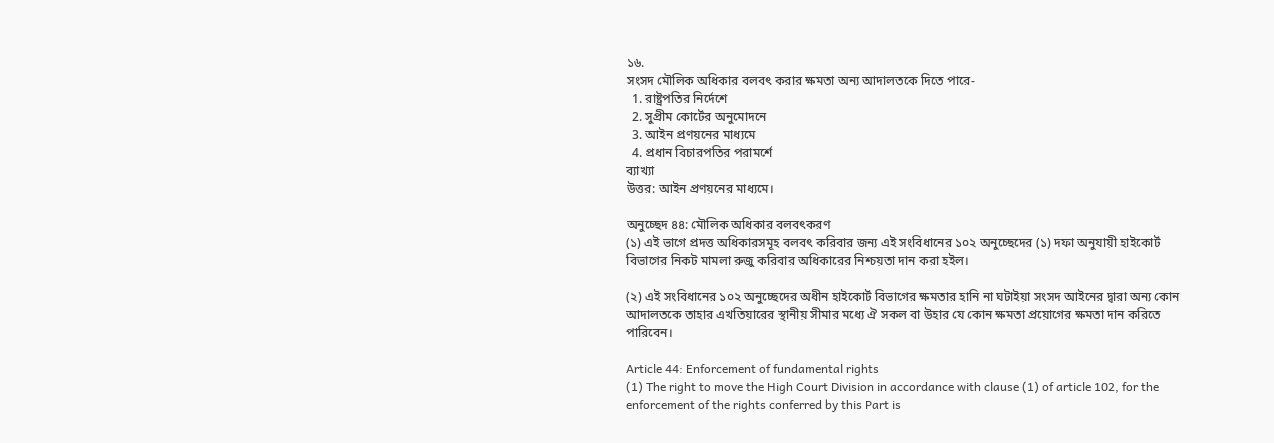১৬.
সংসদ মৌলিক অধিকার বলবৎ করার ক্ষমতা অন্য আদালতকে দিতে পারে-
  1. রাষ্ট্রপতির নির্দেশে
  2. সুপ্রীম কোর্টের অনুমোদনে
  3. আইন প্রণয়নের মাধ্যমে
  4. প্রধান বিচারপতির পরামর্শে
ব্যাখ্যা
উত্তর: আইন প্রণয়নের মাধ্যমে।

অনুচ্ছেদ ৪৪: মৌলিক অধিকার বলবৎকরণ
(১) এই ভাগে প্রদত্ত অধিকারসমূহ বলবৎ করিবার জন্য এই সংবিধানের ১০২ অনুচ্ছেদের (১) দফা অনুযায়ী হাইকোর্ট বিভাগের নিকট মামলা রুজু করিবার অধিকারের নিশ্চয়তা দান করা হইল।

(২) এই সংবিধানের ১০২ অনুচ্ছেদের অধীন হাইকোর্ট বিভাগের ক্ষমতার হানি না ঘটাইয়া সংসদ আইনের দ্বারা অন্য কোন আদালতকে তাহার এখতিয়ারের স্থানীয় সীমার মধ্যে ঐ সকল বা উহার যে কোন ক্ষমতা প্রয়োগের ক্ষমতা দান করিতে পারিবেন।

Article 44: Enforcement of fundamental rights
(1) The right to move the High Court Division in accordance with clause (1) of article 102, for the enforcement of the rights conferred by this Part is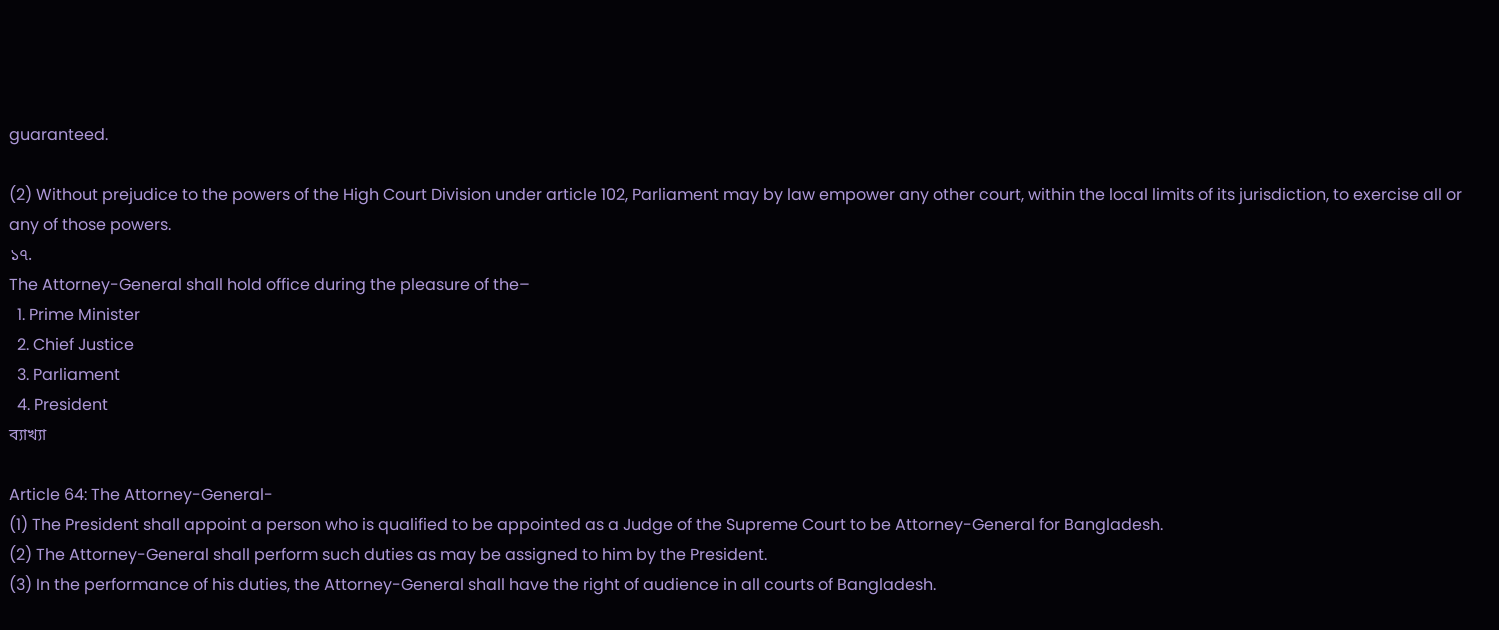guaranteed.

(2) Without prejudice to the powers of the High Court Division under article 102, Parliament may by law empower any other court, within the local limits of its jurisdiction, to exercise all or any of those powers.
১৭.
The Attorney-General shall hold office during the pleasure of the–
  1. Prime Minister
  2. Chief Justice
  3. Parliament
  4. President
ব্যাখ্যা

Article 64: The Attorney-General-
(1) The President shall appoint a person who is qualified to be appointed as a Judge of the Supreme Court to be Attorney-General for Bangladesh.
(2) The Attorney-General shall perform such duties as may be assigned to him by the President.
(3) In the performance of his duties, the Attorney-General shall have the right of audience in all courts of Bangladesh.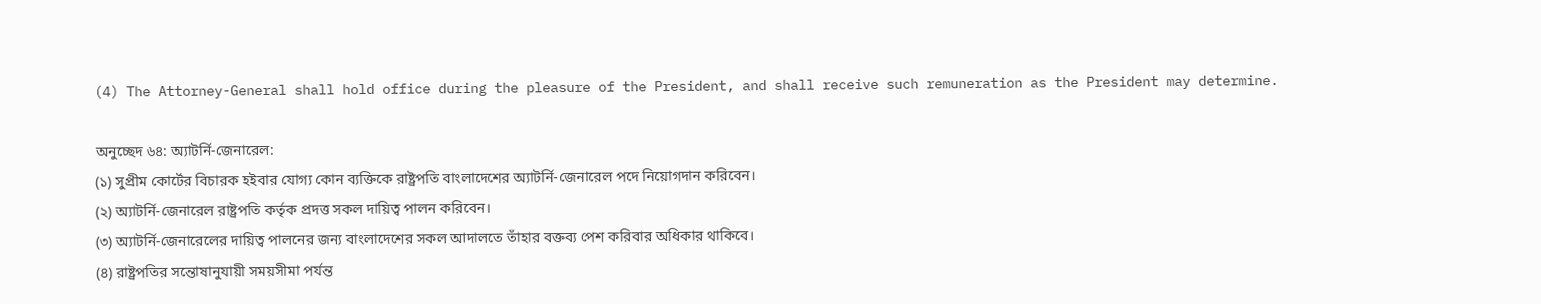(4) The Attorney-General shall hold office during the pleasure of the President, and shall receive such remuneration as the President may determine.

অনুচ্ছেদ ৬৪: অ্যাটর্নি-জেনারেল:
(১) সুপ্রীম কোর্টের বিচারক হইবার যোগ্য কোন ব্যক্তিকে রাষ্ট্রপতি বাংলাদেশের অ্যাটর্নি-জেনারেল পদে নিয়োগদান করিবেন।
(২) অ্যাটর্নি-জেনারেল রাষ্ট্রপতি কর্তৃক প্রদত্ত সকল দায়িত্ব পালন করিবেন।
(৩) অ্যাটর্নি-জেনারেলের দায়িত্ব পালনের জন্য বাংলাদেশের সকল আদালতে তাঁহার বক্তব্য পেশ করিবার অধিকার থাকিবে।
(৪) রাষ্ট্রপতির সন্তোষানুযায়ী সময়সীমা পর্যন্ত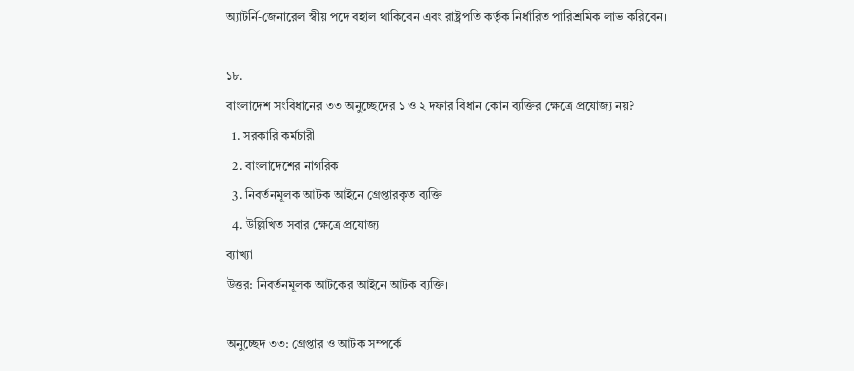অ্যাটর্নি-জেনারেল স্বীয় পদে বহাল থাকিবেন এবং রাষ্ট্রপতি কর্তৃক নির্ধারিত পারিশ্রমিক লাভ করিবেন।

১৮.
বাংলাদেশ সংবিধানের ৩৩ অনুচ্ছেদের ১ ও ২ দফার বিধান কোন ব্যক্তির ক্ষেত্রে প্রযোজ্য নয়?
  1. সরকারি কর্মচারী
  2. বাংলাদেশের নাগরিক
  3. নিবর্তনমূলক আটক আইনে গ্রেপ্তারকৃত ব্যক্তি
  4. উল্লিখিত সবার ক্ষেত্রে প্রযোজ্য
ব্যাখ্যা
উত্তর: নিবর্তনমূলক আটকের আইনে আটক ব্যক্তি।

অনুচ্ছেদ ৩৩: গ্রেপ্তার ও আটক সম্পর্কে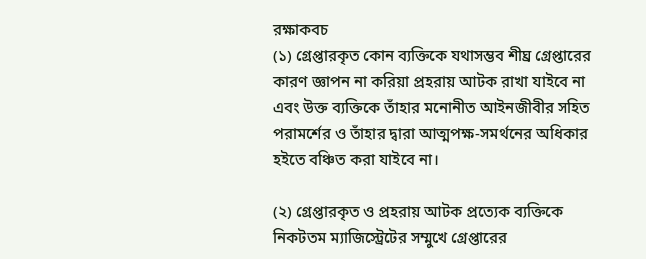রক্ষাকবচ
(১) গ্রেপ্তারকৃত কোন ব্যক্তিকে যথাসম্ভব শীঘ্র গ্রেপ্তারের কারণ জ্ঞাপন না করিয়া প্রহরায় আটক রাখা যাইবে না এবং উক্ত ব্যক্তিকে তাঁহার মনোনীত আইনজীবীর সহিত পরামর্শের ও তাঁহার দ্বারা আত্মপক্ষ-সমর্থনের অধিকার হইতে বঞ্চিত করা যাইবে না।

(২) গ্রেপ্তারকৃত ও প্রহরায় আটক প্রত্যেক ব্যক্তিকে নিকটতম ম্যাজিস্ট্রেটের সম্মুখে গ্রেপ্তারের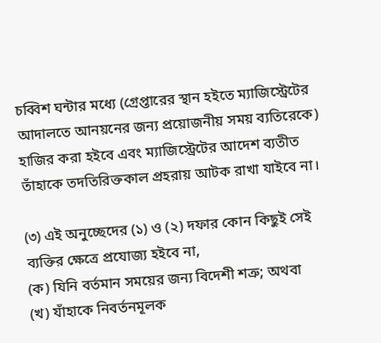চব্বিশ ঘন্টার মধ্যে (গ্রেপ্তারের স্থান হইতে ম্যাজিস্ট্রেটের আদালতে আনয়নের জন্য প্রয়োজনীয় সময় ব্যতিরেকে) হাজির করা হইবে এবং ম্যাজিস্ট্রেটের আদেশ ব্যতীত তাঁহাকে তদতিরিক্তকাল প্রহরায় আটক রাখা যাইবে না।

(৩) এই অনুচ্ছেদের (১) ও (২) দফার কোন কিছুই সেই ব্যক্তির ক্ষেত্রে প্রযোজ্য হইবে না,
(ক) যিনি বর্তমান সময়ের জন্য বিদেশী শত্রু; অথবা
(খ) যাঁহাকে নিবর্তনমূলক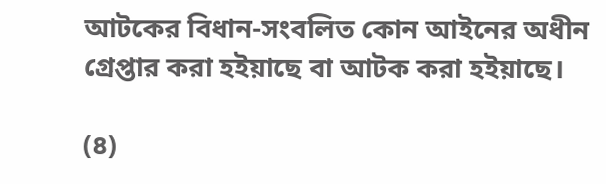আটকের বিধান-সংবলিত কোন আইনের অধীন গ্রেপ্তার করা হইয়াছে বা আটক করা হইয়াছে।

(৪)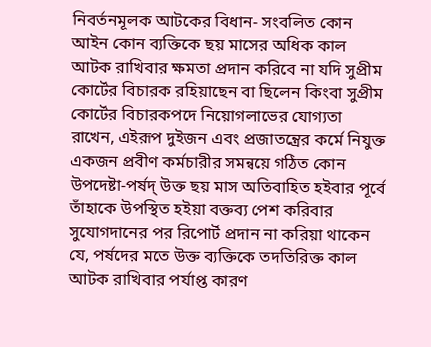নিবর্তনমূলক আটকের বিধান- সংবলিত কোন আইন কোন ব্যক্তিকে ছয় মাসের অধিক কাল আটক রাখিবার ক্ষমতা প্রদান করিবে না যদি সুপ্রীম কোর্টের বিচারক রহিয়াছেন বা ছিলেন কিংবা সুপ্রীম কোর্টের বিচারকপদে নিয়োগলাভের যোগ্যতা রাখেন, এইরূপ দুইজন এবং প্রজাতন্ত্রের কর্মে নিযুক্ত একজন প্রবীণ কর্মচারীর সমন্বয়ে গঠিত কোন উপদেষ্টা-পর্ষদ্ উক্ত ছয় মাস অতিবাহিত হইবার পূর্বে তাঁহাকে উপস্থিত হইয়া বক্তব্য পেশ করিবার সুযোগদানের পর রিপোর্ট প্রদান না করিয়া থাকেন যে, পর্ষদের মতে উক্ত ব্যক্তিকে তদতিরিক্ত কাল আটক রাখিবার পর্যাপ্ত কারণ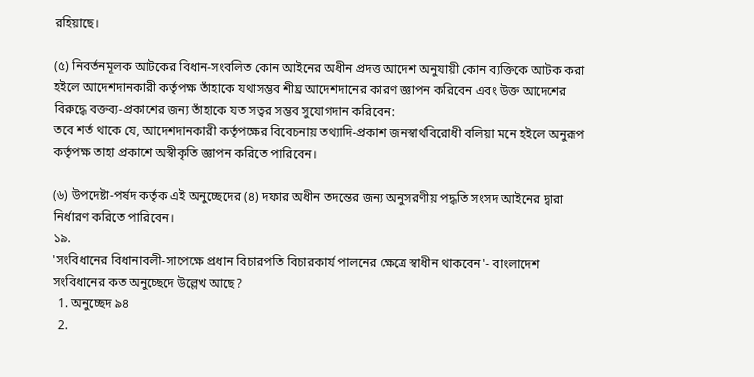রহিয়াছে।

(৫) নিবর্তনমূলক আটকের বিধান-সংবলিত কোন আইনের অধীন প্রদত্ত আদেশ অনুযায়ী কোন ব্যক্তিকে আটক করা হইলে আদেশদানকারী কর্তৃপক্ষ তাঁহাকে যথাসম্ভব শীঘ্র আদেশদানের কারণ জ্ঞাপন করিবেন এবং উক্ত আদেশের বিরুদ্ধে বক্তব্য-প্রকাশের জন্য তাঁহাকে যত সত্বর সম্ভব সুযোগদান করিবেন:
তবে শর্ত থাকে যে, আদেশদানকারী কর্তৃপক্ষের বিবেচনায় তথ্যাদি-প্রকাশ জনস্বার্থবিরোধী বলিয়া মনে হইলে অনুরূপ কর্তৃপক্ষ তাহা প্রকাশে অস্বীকৃতি জ্ঞাপন করিতে পারিবেন।

(৬) উপদেষ্টা-পর্ষদ কর্তৃক এই অনুচ্ছেদের (৪) দফার অধীন তদন্তের জন্য অনুসরণীয় পদ্ধতি সংসদ আইনের দ্বারা নির্ধারণ করিতে পারিবেন।
১৯.
'সংবিধানের বিধানাবলী-সাপেক্ষে প্রধান বিচারপতি বিচারকার্য পালনের ক্ষেত্রে স্বাধীন থাকবেন'- বাংলাদেশ সংবিধানের কত অনুচ্ছেদে উল্লেখ আছে?
  1. অনুচ্ছেদ ৯৪
  2.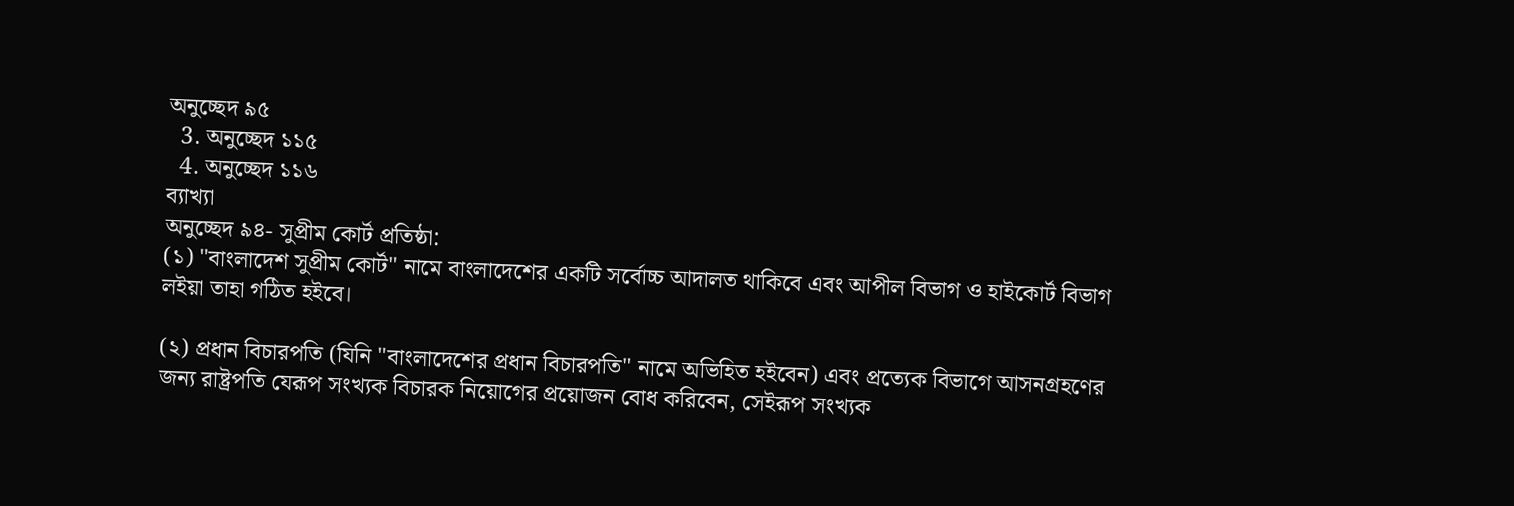অনুচ্ছেদ ৯৫
  3. অনুচ্ছেদ ১১৫
  4. অনুচ্ছেদ ১১৬
ব্যাখ্যা
অনুচ্ছেদ ৯৪- সুপ্রীম কোর্ট প্রতিষ্ঠা:
(১) "বাংলাদেশ সুপ্রীম কোর্ট" নামে বাংলাদেশের একটি সর্বোচ্চ আদালত থাকিবে এবং আপীল বিভাগ ও হাইকোর্ট বিভাগ লইয়া তাহা গঠিত হইবে।

(২) প্রধান বিচারপতি (যিনি "বাংলাদেশের প্রধান বিচারপতি" নামে অভিহিত হইবেন) এবং প্রত্যেক বিভাগে আসনগ্রহণের জন্য রাষ্ট্রপতি যেরূপ সংখ্যক বিচারক নিয়োগের প্রয়োজন বোধ করিবেন, সেইরূপ সংখ্যক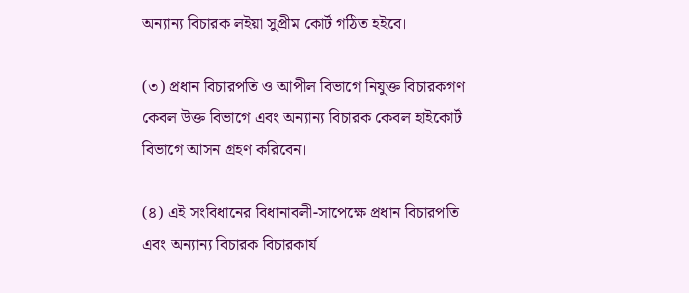অন্যান্য বিচারক লইয়া সুপ্রীম কোর্ট গঠিত হইবে।

(৩) প্রধান বিচারপতি ও আপীল বিভাগে নিযুক্ত বিচারকগণ কেবল উক্ত বিভাগে এবং অন্যান্য বিচারক কেবল হাইকোর্ট বিভাগে আসন গ্রহণ করিবেন।

(৪) এই সংবিধানের বিধানাবলী-সাপেক্ষে প্রধান বিচারপতি এবং অন্যান্য বিচারক বিচারকার্য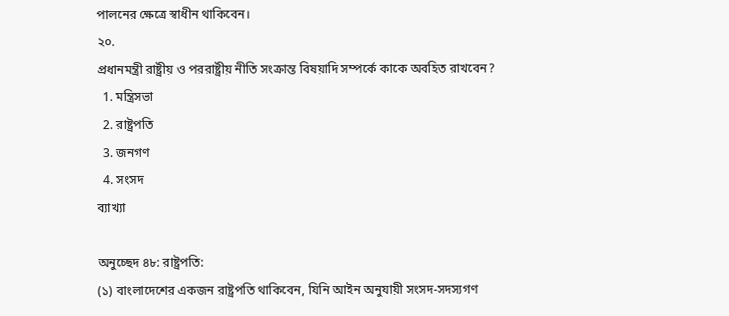পালনের ক্ষেত্রে স্বাধীন থাকিবেন।
২০.
প্রধানমন্ত্রী রাষ্ট্রীয় ও পররাষ্ট্রীয় নীতি সংক্রান্ত বিষয়াদি সম্পর্কে কাকে অবহিত রাখবেন?
  1. মন্ত্রিসভা
  2. রাষ্ট্রপতি
  3. জনগণ
  4. সংসদ
ব্যাখ্যা

অনুচ্ছেদ ৪৮: রাষ্ট্রপতি:
(১) বাংলাদেশের একজন রাষ্ট্রপতি থাকিবেন, যিনি আইন অনুযায়ী সংসদ-সদস্যগণ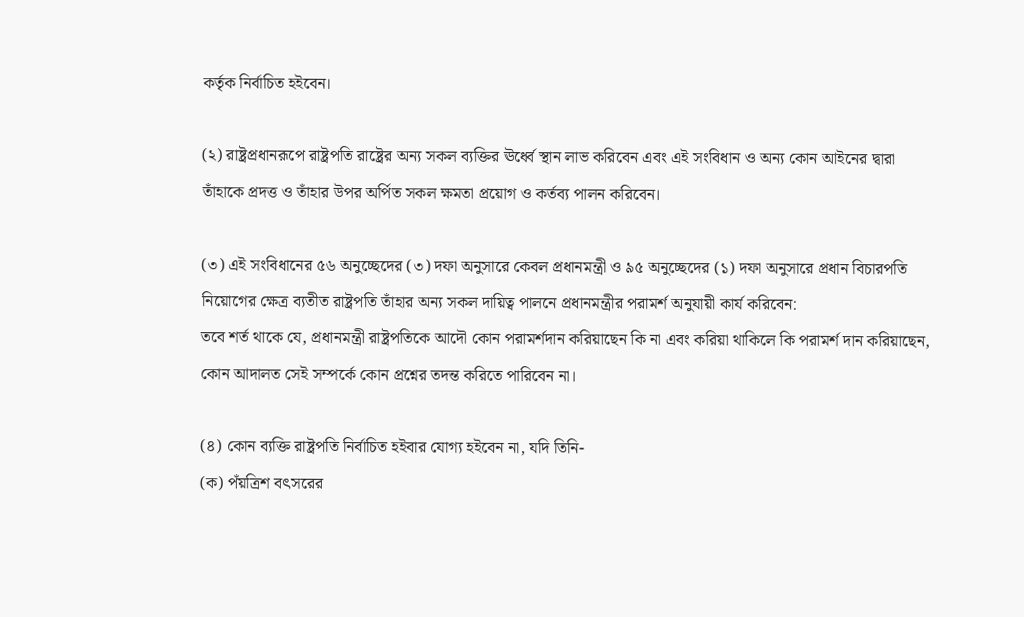কর্তৃক নির্বাচিত হইবেন।

(২) রাষ্ট্রপ্রধানরূপে রাষ্ট্রপতি রাষ্ট্রের অন্য সকল ব্যক্তির ঊর্ধ্বে স্থান লাভ করিবেন এবং এই সংবিধান ও অন্য কোন আইনের দ্বারা তাঁহাকে প্রদত্ত ও তাঁহার উপর অর্পিত সকল ক্ষমতা প্রয়োগ ও কর্তব্য পালন করিবেন।

(৩) এই সংবিধানের ৫৬ অনুচ্ছেদের (৩) দফা অনুসারে কেবল প্রধানমন্ত্রী ও ৯৫ অনুচ্ছেদের (১) দফা অনুসারে প্রধান বিচারপতি নিয়োগের ক্ষেত্র ব্যতীত রাষ্ট্রপতি তাঁহার অন্য সকল দায়িত্ব পালনে প্রধানমন্ত্রীর পরামর্শ অনুযায়ী কার্য করিবেন:
তবে শর্ত থাকে যে, প্রধানমন্ত্রী রাষ্ট্রপতিকে আদৌ কোন পরামর্শদান করিয়াছেন কি না এবং করিয়া থাকিলে কি পরামর্শ দান করিয়াছেন, কোন আদালত সেই সম্পর্কে কোন প্রশ্নের তদন্ত করিতে পারিবেন না।

(৪) কোন ব্যক্তি রাষ্ট্রপতি নির্বাচিত হইবার যোগ্য হইবেন না, যদি তিনি-
(ক) পঁয়ত্রিশ বৎসরের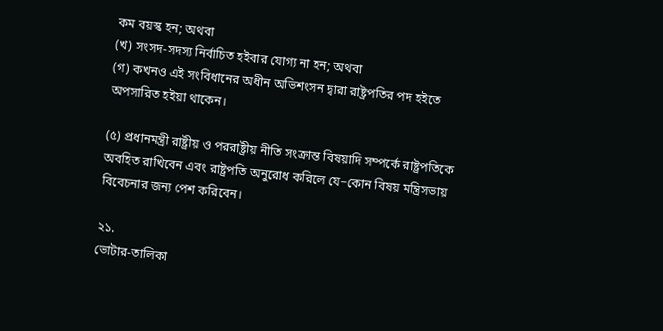কম বয়স্ক হন; অথবা
(খ) সংসদ-সদস্য নির্বাচিত হইবার যোগ্য না হন; অথবা
(গ) কখনও এই সংবিধানের অধীন অভিশংসন দ্বারা রাষ্ট্রপতির পদ হইতে অপসারিত হইয়া থাকেন।

(৫) প্রধানমন্ত্রী রাষ্ট্রীয় ও পররাষ্ট্রীয় নীতি সংক্রান্ত বিষয়াদি সম্পর্কে রাষ্ট্রপতিকে অবহিত রাখিবেন এবং রাষ্ট্রপতি অনুরোধ করিলে যে−কোন বিষয় মন্ত্রিসভায় বিবেচনার জন্য পেশ করিবেন।

২১.
ভোটার-তালিকা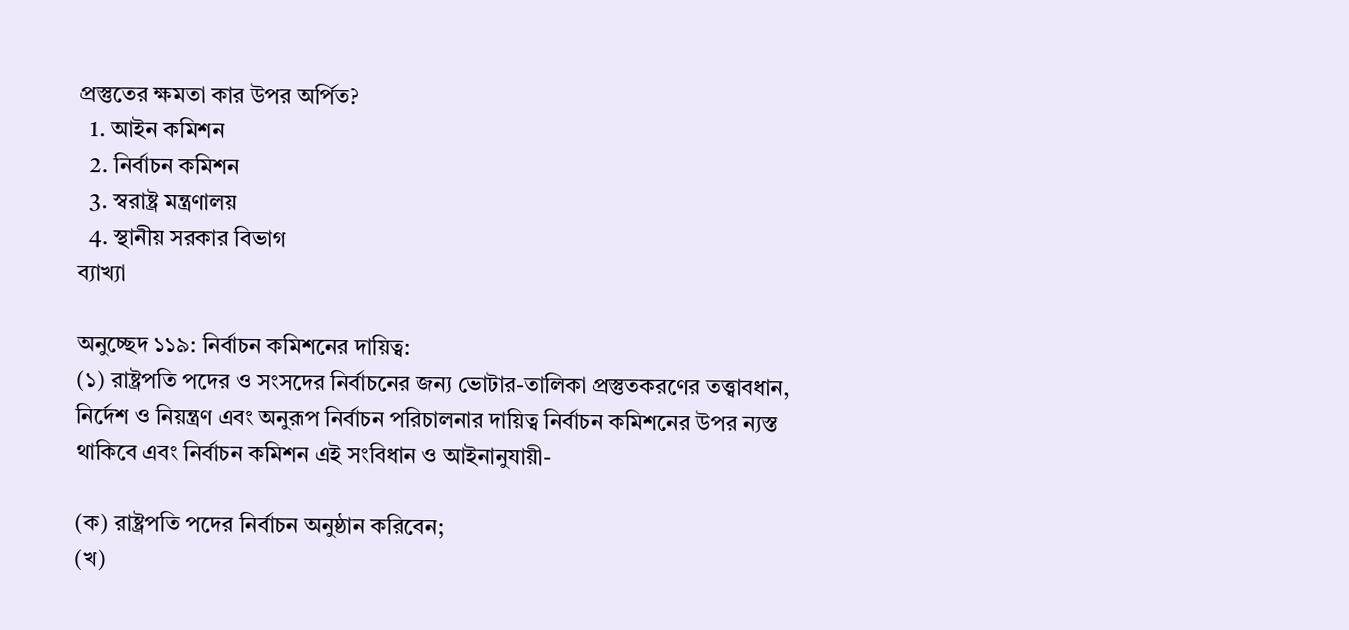প্রস্তুতের ক্ষমতা কার উপর অর্পিত?
  1. আইন কমিশন
  2. নির্বাচন কমিশন
  3. স্বরাষ্ট্র মন্ত্রণালয়
  4. স্থানীয় সরকার বিভাগ
ব্যাখ্যা

অনুচ্ছেদ ১১৯: নির্বাচন কমিশনের দায়িত্ব:
(১) রাষ্ট্রপতি পদের ও সংসদের নির্বাচনের জন্য ভোটার-তালিকা প্রস্তুতকরণের তত্ত্বাবধান, নির্দেশ ও নিয়ন্ত্রণ এবং অনুরূপ নির্বাচন পরিচালনার দায়িত্ব নির্বাচন কমিশনের উপর ন্যস্ত থাকিবে এবং নির্বাচন কমিশন এই সংবিধান ও আইনানুযায়ী-

(ক) রাষ্ট্রপতি পদের নির্বাচন অনুষ্ঠান করিবেন;
(খ)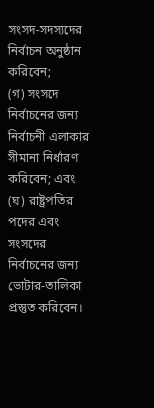সংসদ-সদস্যদের নির্বাচন অনুষ্ঠান করিবেন;
(গ) সংসদে নির্বাচনের জন্য নির্বাচনী এলাকার সীমানা নির্ধারণ করিবেন; এবং
(ঘ) রাষ্ট্রপতির পদের এবং সংসদের নির্বাচনের জন্য ভোটার-তালিকা প্রস্তুত করিবেন।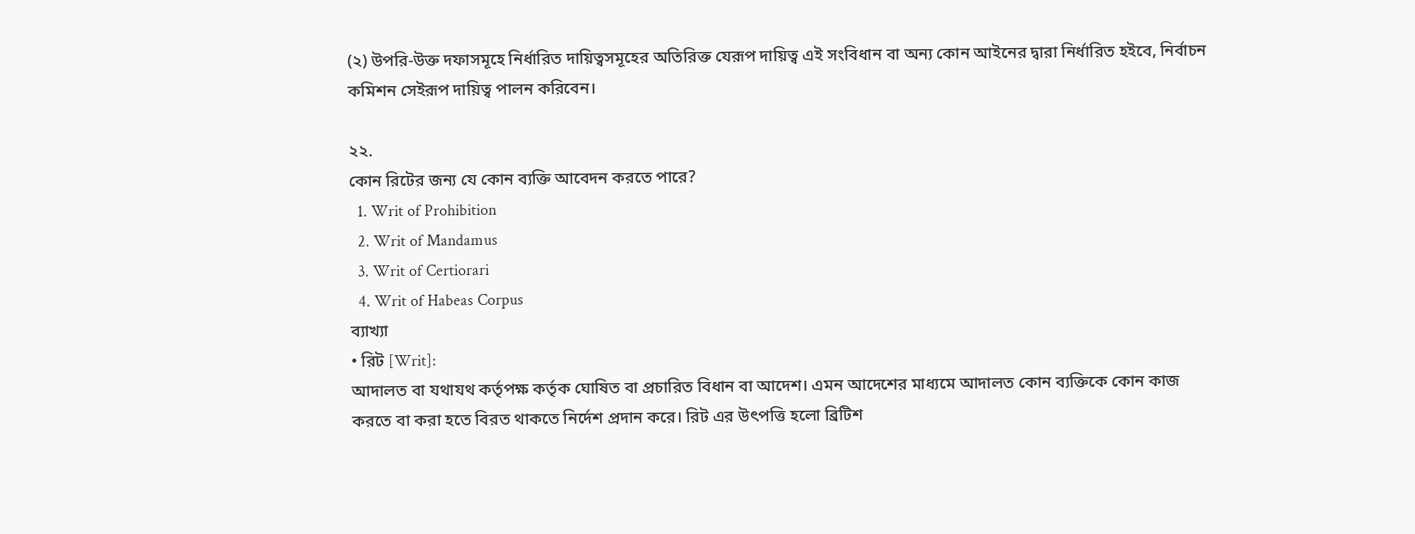(২) উপরি-উক্ত দফাসমূহে নির্ধারিত দায়িত্বসমূহের অতিরিক্ত যেরূপ দায়িত্ব এই সংবিধান বা অন্য কোন আইনের দ্বারা নির্ধারিত হইবে, নির্বাচন কমিশন সেইরূপ দায়িত্ব পালন করিবেন।

২২.
কোন রিটের জন্য যে কোন ব্যক্তি আবেদন করতে পারে?
  1. Writ of Prohibition
  2. Writ of Mandamus
  3. Writ of Certiorari
  4. Writ of Habeas Corpus
ব্যাখ্যা
• রিট [Writ]:
আদালত বা যথাযথ কর্তৃপক্ষ কর্তৃক ঘোষিত বা প্রচারিত বিধান বা আদেশ। এমন আদেশের মাধ্যমে আদালত কোন ব্যক্তিকে কোন কাজ করতে বা করা হতে বিরত থাকতে নির্দেশ প্রদান করে। রিট এর উৎপত্তি হলো ব্রিটিশ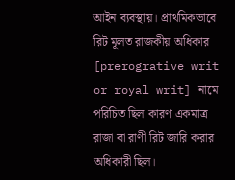আইন ব্যবস্থায়। প্রাথমিকভাবে রিট মূলত রাজকীয় অধিকার [prerogrative writ or royal writ] নামে পরিচিত ছিল কারণ একমাত্র রাজা বা রাণী রিট জারি করার অধিকারী ছিল।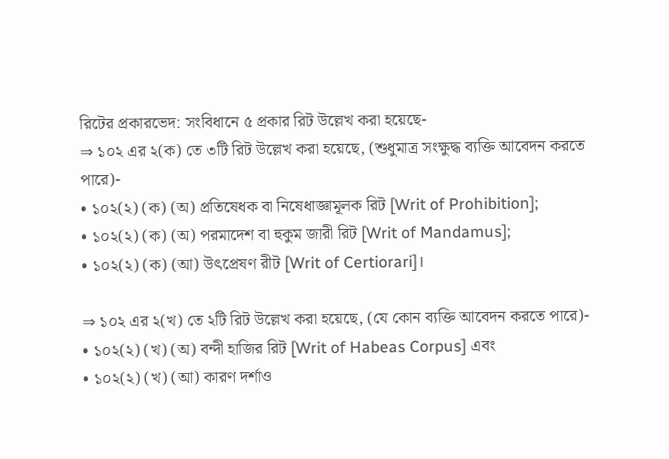রিটের প্রকারভেদ: সংবিধানে ৫ প্রকার রিট উল্লেখ করা হয়েছে-
⇒ ১০২ এর ২(ক) তে ৩টি রিট উল্লেখ করা হয়েছে, (শুধুমাত্র সংক্ষুদ্ধ ব্যক্তি আবেদন করতে পারে)-
• ১০২(২) (ক) (অ) প্রতিষেধক বা নিষেধাজ্ঞামূলক রিট [Writ of Prohibition];
• ১০২(২) (ক) (অ) পরমাদেশ বা হুকুম জারী রিট [Writ of Mandamus];
• ১০২(২) (ক) (আ) উৎপ্রেষণ রীট [Writ of Certiorari]।

⇒ ১০২ এর ২(খ) তে ২টি রিট উল্লেখ করা হয়েছে, (যে কোন ব্যক্তি আবেদন করতে পারে)-
• ১০২(২) (খ) (অ) বন্দী হাজির রিট [Writ of Habeas Corpus] এবং
• ১০২(২) (খ) (আ) কারণ দর্শাও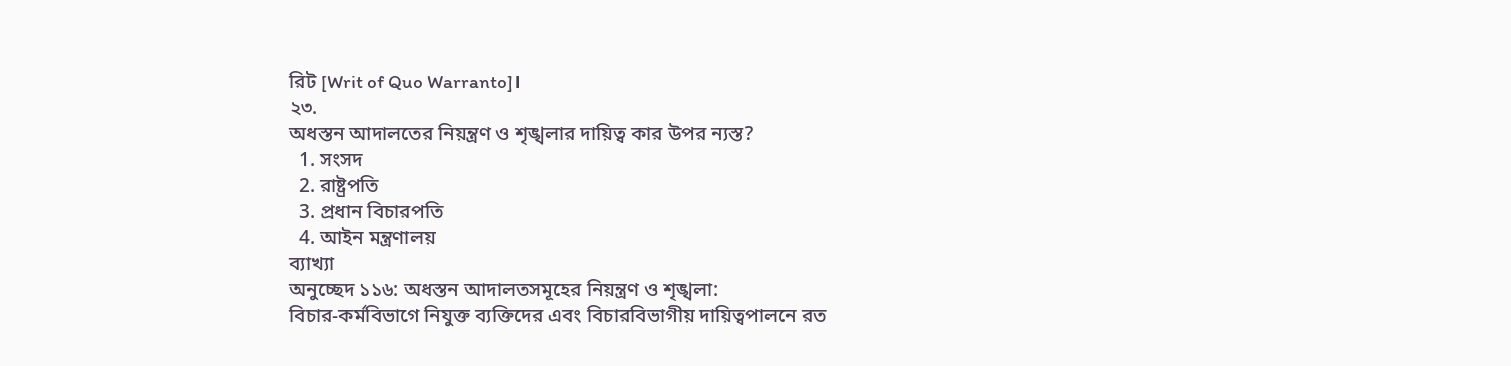রিট [Writ of Quo Warranto]।
২৩.
অধস্তন আদালতের নিয়ন্ত্রণ ও শৃঙ্খলার দায়িত্ব কার উপর ন্যস্ত?
  1. সংসদ
  2. রাষ্ট্রপতি
  3. প্রধান বিচারপতি
  4. আইন মন্ত্রণালয়
ব্যাখ্যা
অনুচ্ছেদ ১১৬: অধস্তন আদালতসমূহের নিয়ন্ত্রণ ও শৃঙ্খলা:
বিচার-কর্মবিভাগে নিযুক্ত ব্যক্তিদের এবং বিচারবিভাগীয় দায়িত্বপালনে রত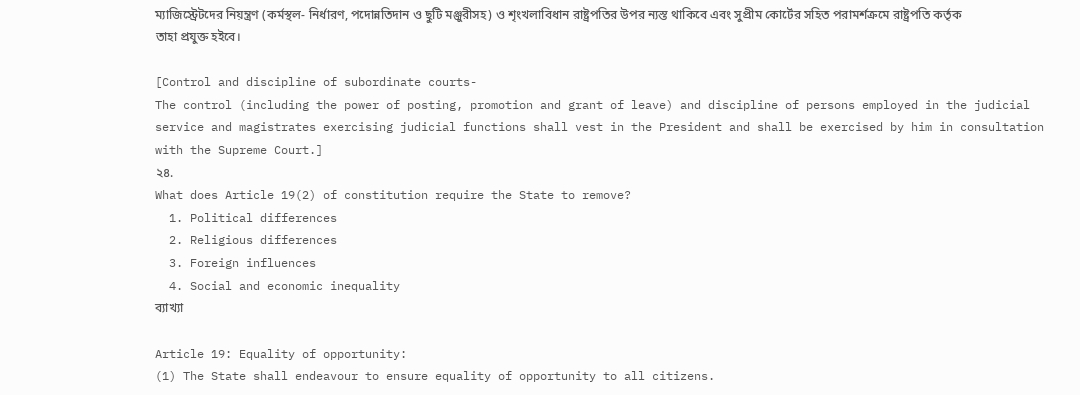ম্যাজিস্ট্রেটদের নিয়ন্ত্রণ (কর্মস্থল- নির্ধারণ, পদোন্নতিদান ও ছুটি মঞ্জুরীসহ) ও শৃংখলাবিধান রাষ্ট্রপতির উপর ন্যস্ত থাকিবে এবং সুপ্রীম কোর্টের সহিত পরামর্শক্রমে রাষ্ট্রপতি কর্তৃক তাহা প্রযুক্ত হইবে।

[Control and discipline of subordinate courts-
The control (including the power of posting, promotion and grant of leave) and discipline of persons employed in the judicial service and magistrates exercising judicial functions shall vest in the President and shall be exercised by him in consultation with the Supreme Court.]
২৪.
What does Article 19(2) of constitution require the State to remove?
  1. Political differences
  2. Religious differences
  3. Foreign influences
  4. Social and economic inequality
ব্যাখ্যা

Article 19: Equality of opportunity:
(1) The State shall endeavour to ensure equality of opportunity to all citizens.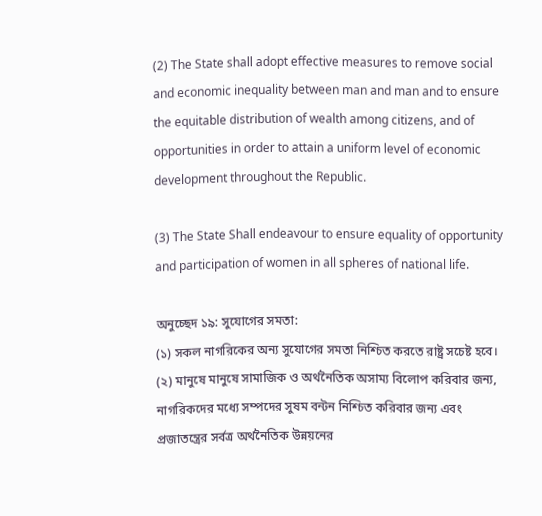(2) The State shall adopt effective measures to remove social and economic inequality between man and man and to ensure the equitable distribution of wealth among citizens, and of opportunities in order to attain a uniform level of economic development throughout the Republic.

(3) The State Shall endeavour to ensure equality of opportunity and participation of women in all spheres of national life.

অনুচ্ছেদ ১৯: সুযোগের সমতা:
(১) সকল নাগরিকের অন্য সুযোগের সমতা নিশ্চিত করতে রাষ্ট্র সচেষ্ট হবে।
(২) মানুষে মানুষে সামাজিক ও অর্থনৈতিক অসাম্য বিলোপ করিবার জন্য, নাগরিকদের মধ্যে সম্পদের সুষম বন্টন নিশ্চিত করিবার জন্য এবং প্রজাতন্ত্রের সর্বত্র অর্থনৈতিক উন্নয়নের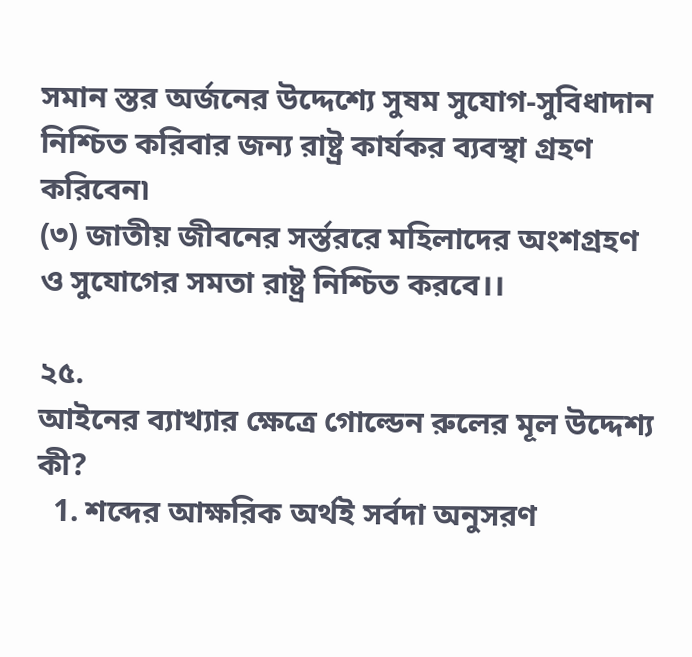সমান স্তর অর্জনের উদ্দেশ্যে সুষম সুযোগ-সুবিধাদান নিশ্চিত করিবার জন্য রাষ্ট্র কার্যকর ব্যবস্থা গ্রহণ করিবেন৷
(৩) জাতীয় জীবনের সর্স্তররে মহিলাদের অংশগ্রহণ ও সুযোগের সমতা রাষ্ট্র নিশ্চিত করবে।।

২৫.
আইনের ব্যাখ্যার ক্ষেত্রে গোল্ডেন রুলের মূল উদ্দেশ্য কী?
  1. শব্দের আক্ষরিক অর্থই সর্বদা অনুসরণ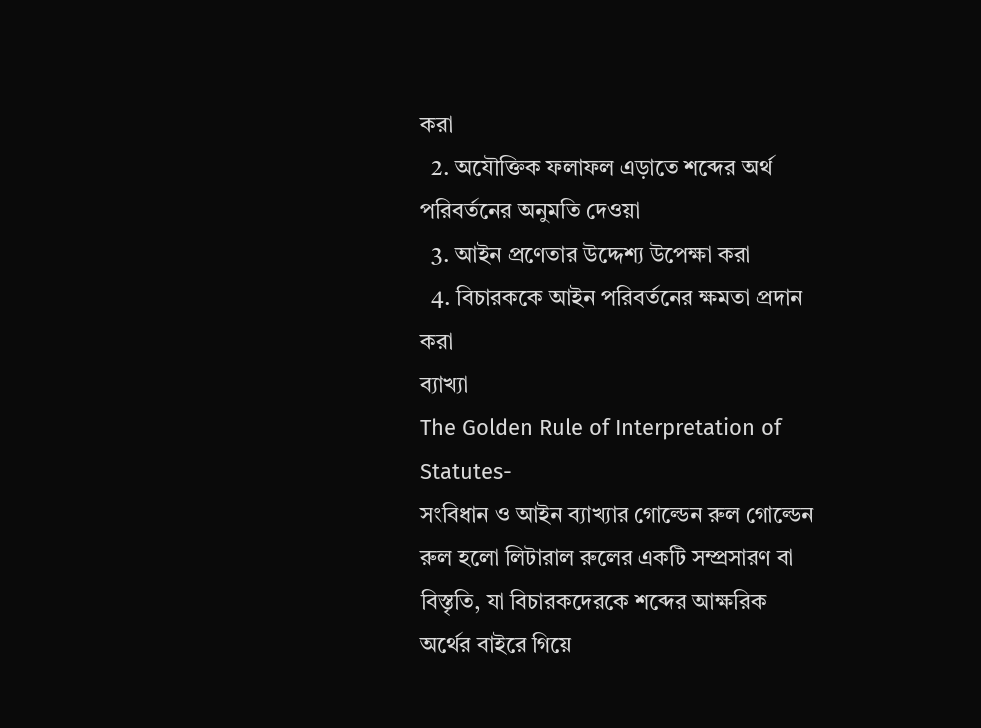করা
  2. অযৌক্তিক ফলাফল এড়াতে শব্দের অর্থ পরিবর্তনের অনুমতি দেওয়া
  3. আইন প্রণেতার উদ্দেশ্য উপেক্ষা করা
  4. বিচারককে আইন পরিবর্তনের ক্ষমতা প্রদান করা
ব্যাখ্যা
The Golden Rule of Interpretation of Statutes-
সংবিধান ও আইন ব্যাখ্যার গোল্ডেন রুল গোল্ডেন রুল হলো লিটারাল রুলের একটি সম্প্রসারণ বা বিস্তৃতি, যা বিচারকদেরকে শব্দের আক্ষরিক অর্থের বাইরে গিয়ে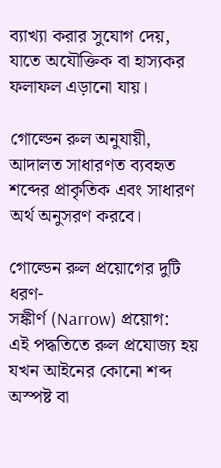ব্যাখ্যা করার সুযোগ দেয়, যাতে অযৌক্তিক বা হাস্যকর ফলাফল এড়ানো যায়।

গোল্ডেন রুল অনুযায়ী,
আদালত সাধারণত ব্যবহৃত শব্দের প্রাকৃতিক এবং সাধারণ অর্থ অনুসরণ করবে।

গোল্ডেন রুল প্রয়োগের দুটি ধরণ-
সঙ্কীর্ণ (Narrow) প্রয়োগ:
এই পদ্ধতিতে রুল প্রযোজ্য হয় যখন আইনের কোনো শব্দ অস্পষ্ট বা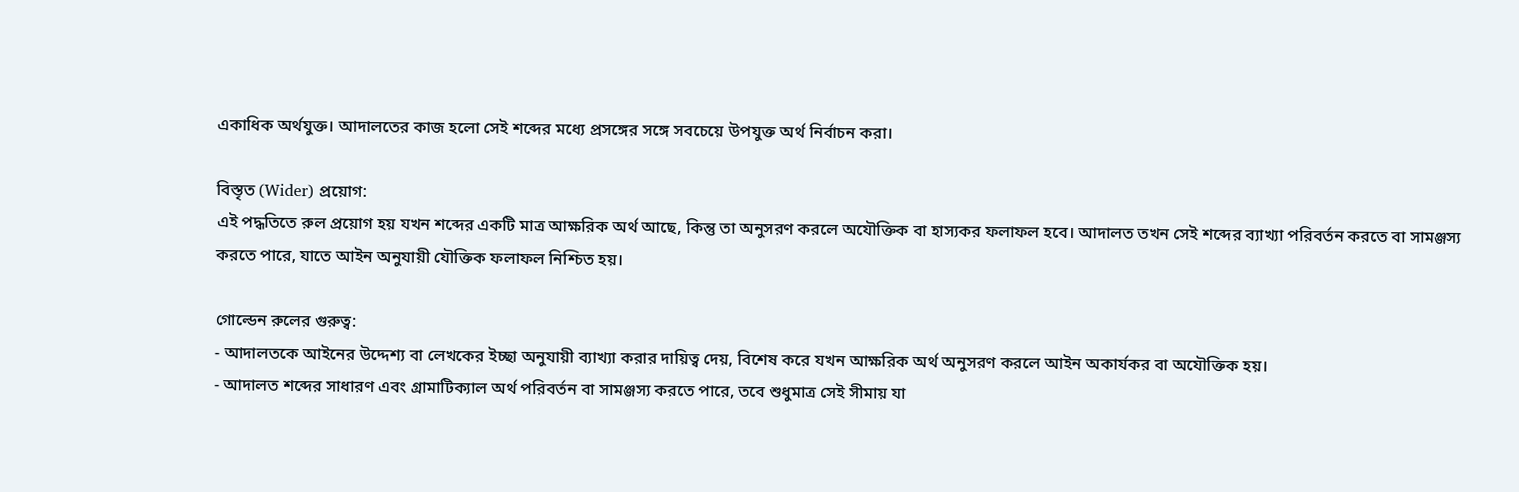একাধিক অর্থযুক্ত। আদালতের কাজ হলো সেই শব্দের মধ্যে প্রসঙ্গের সঙ্গে সবচেয়ে উপযুক্ত অর্থ নির্বাচন করা।

বিস্তৃত (Wider) প্রয়োগ:
এই পদ্ধতিতে রুল প্রয়োগ হয় যখন শব্দের একটি মাত্র আক্ষরিক অর্থ আছে, কিন্তু তা অনুসরণ করলে অযৌক্তিক বা হাস্যকর ফলাফল হবে। আদালত তখন সেই শব্দের ব্যাখ্যা পরিবর্তন করতে বা সামঞ্জস্য করতে পারে, যাতে আইন অনুযায়ী যৌক্তিক ফলাফল নিশ্চিত হয়।

গোল্ডেন রুলের গুরুত্ব:
- আদালতকে আইনের উদ্দেশ্য বা লেখকের ইচ্ছা অনুযায়ী ব্যাখ্যা করার দায়িত্ব দেয়, বিশেষ করে যখন আক্ষরিক অর্থ অনুসরণ করলে আইন অকার্যকর বা অযৌক্তিক হয়।
- আদালত শব্দের সাধারণ এবং গ্রামাটিক্যাল অর্থ পরিবর্তন বা সামঞ্জস্য করতে পারে, তবে শুধুমাত্র সেই সীমায় যা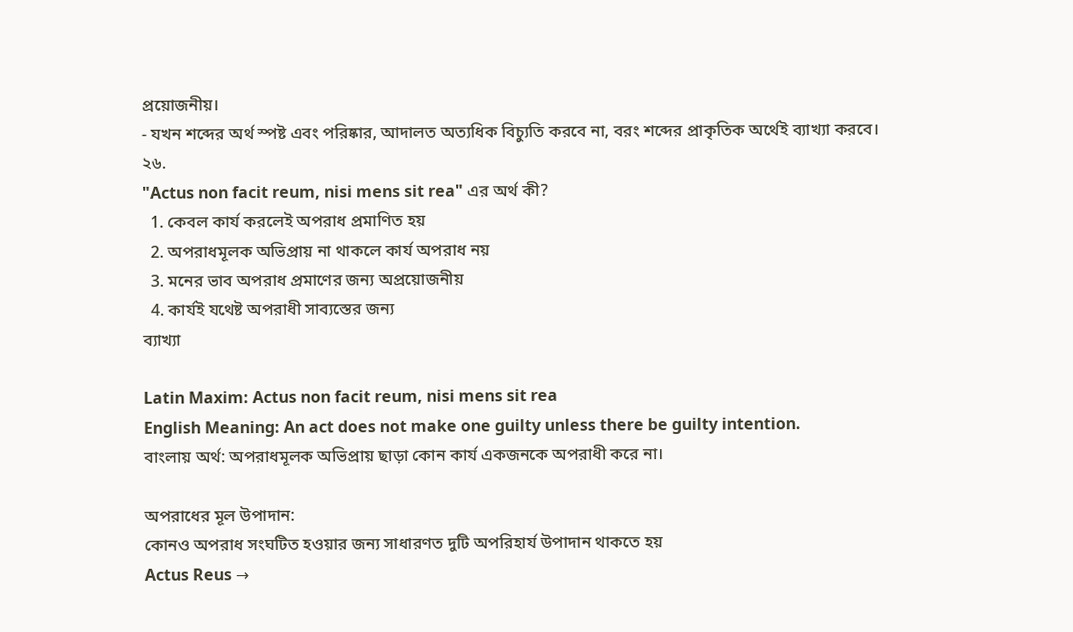প্রয়োজনীয়।
- যখন শব্দের অর্থ স্পষ্ট এবং পরিষ্কার, আদালত অত্যধিক বিচ্যুতি করবে না, বরং শব্দের প্রাকৃতিক অর্থেই ব্যাখ্যা করবে।
২৬.
"Actus non facit reum, nisi mens sit rea" এর অর্থ কী?
  1. কেবল কার্য করলেই অপরাধ প্রমাণিত হয়
  2. অপরাধমূলক অভিপ্রায় না থাকলে কার্য অপরাধ নয়
  3. মনের ভাব অপরাধ প্রমাণের জন্য অপ্রয়োজনীয়
  4. কার্যই যথেষ্ট অপরাধী সাব্যস্তের জন্য
ব্যাখ্যা

Latin Maxim: Actus non facit reum, nisi mens sit rea
English Meaning: An act does not make one guilty unless there be guilty intention.
বাংলায় অর্থ: অপরাধমূলক অভিপ্রায় ছাড়া কোন কার্য একজনকে অপরাধী করে না।

অপরাধের মূল উপাদান:
কোনও অপরাধ সংঘটিত হওয়ার জন্য সাধারণত দুটি অপরিহার্য উপাদান থাকতে হয়
Actus Reus →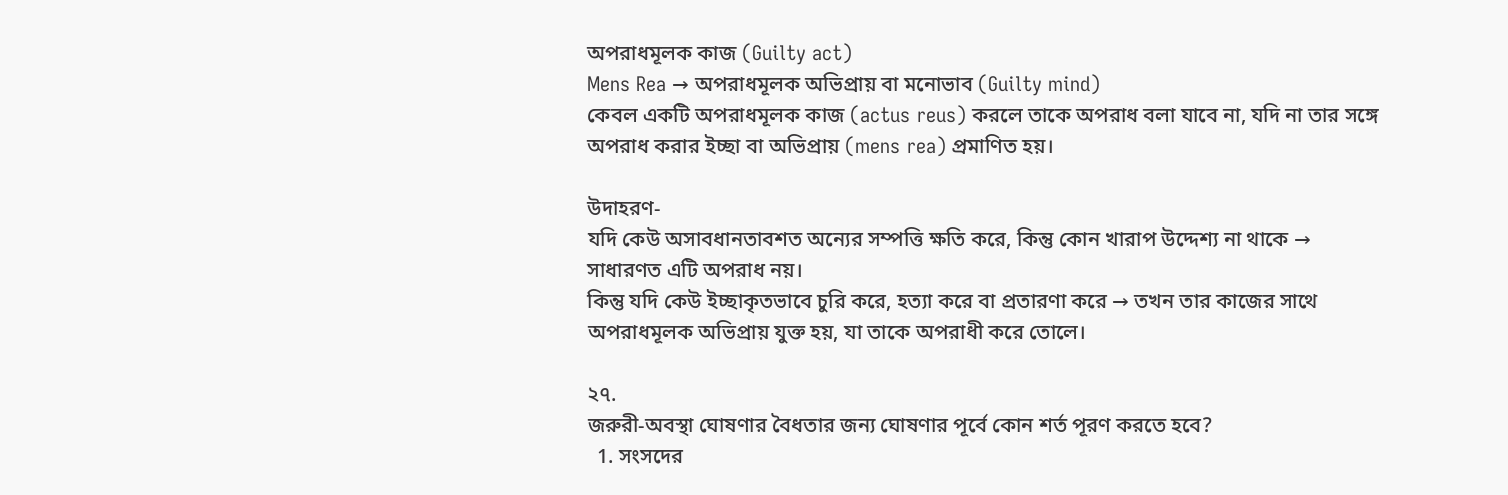অপরাধমূলক কাজ (Guilty act)
Mens Rea → অপরাধমূলক অভিপ্রায় বা মনোভাব (Guilty mind)
কেবল একটি অপরাধমূলক কাজ (actus reus) করলে তাকে অপরাধ বলা যাবে না, যদি না তার সঙ্গে অপরাধ করার ইচ্ছা বা অভিপ্রায় (mens rea) প্রমাণিত হয়।

উদাহরণ-
যদি কেউ অসাবধানতাবশত অন্যের সম্পত্তি ক্ষতি করে, কিন্তু কোন খারাপ উদ্দেশ্য না থাকে → সাধারণত এটি অপরাধ নয়।
কিন্তু যদি কেউ ইচ্ছাকৃতভাবে চুরি করে, হত্যা করে বা প্রতারণা করে → তখন তার কাজের সাথে অপরাধমূলক অভিপ্রায় যুক্ত হয়, যা তাকে অপরাধী করে তোলে।

২৭.
জরুরী-অবস্থা ঘোষণার বৈধতার জন্য ঘোষণার পূর্বে কোন শর্ত পূরণ করতে হবে?
  1. সংসদের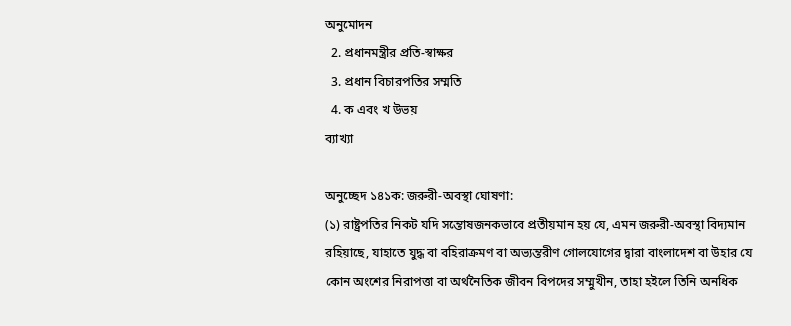অনুমোদন
  2. প্রধানমন্ত্রীর প্রতি-স্বাক্ষর
  3. প্রধান বিচারপতির সম্মতি
  4. ক এবং খ উভয়
ব্যাখ্যা

অনুচ্ছেদ ১৪১ক: জরুরী-অবস্থা ঘোষণা:
(১) রাষ্ট্রপতির নিকট যদি সন্তোষজনকভাবে প্রতীয়মান হয় যে, এমন জরুরী-অবস্থা বিদ্যমান রহিয়াছে, যাহাতে যুদ্ধ বা বহিরাক্রমণ বা অভ্যন্তরীণ গোলযোগের দ্বারা বাংলাদেশ বা উহার যে কোন অংশের নিরাপত্তা বা অর্থনৈতিক জীবন বিপদের সম্মুখীন, তাহা হইলে তিনি অনধিক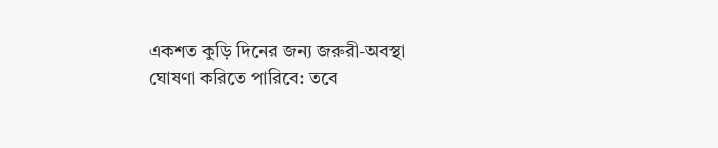একশত কুড়ি দিনের জন্য জরুরী-অবস্থা ঘোষণা করিতে পারিবে: তবে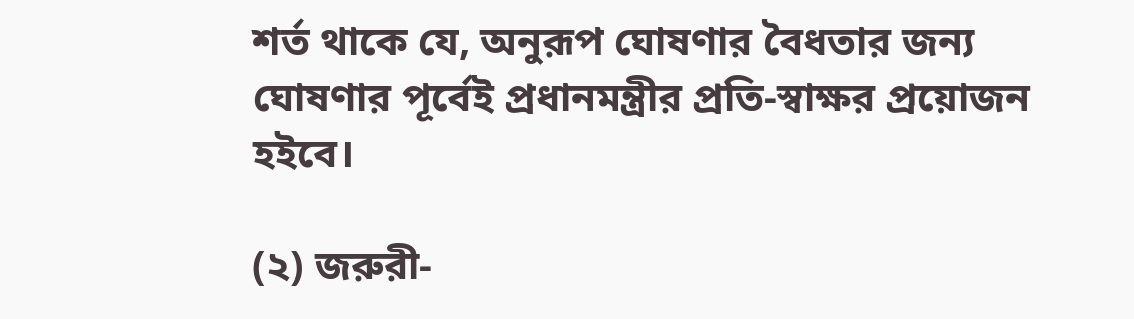শর্ত থাকে যে, অনুরূপ ঘোষণার বৈধতার জন্য ঘোষণার পূর্বেই প্রধানমন্ত্রীর প্রতি-স্বাক্ষর প্রয়োজন হইবে।

(২) জরুরী-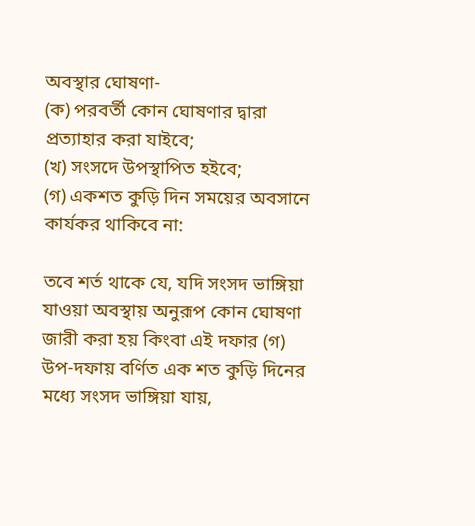অবস্থার ঘোষণা-
(ক) পরবর্তী কোন ঘোষণার দ্বারা প্রত্যাহার করা যাইবে;
(খ) সংসদে উপস্থাপিত হইবে;
(গ) একশত কুড়ি দিন সময়ের অবসানে কার্যকর থাকিবে না:

তবে শর্ত থাকে যে, যদি সংসদ ভাঙ্গিয়া যাওয়া অবস্থায় অনুরূপ কোন ঘোষণা জারী করা হয় কিংবা এই দফার (গ) উপ-দফায় বর্ণিত এক শত কুড়ি দিনের মধ্যে সংসদ ভাঙ্গিয়া যায়,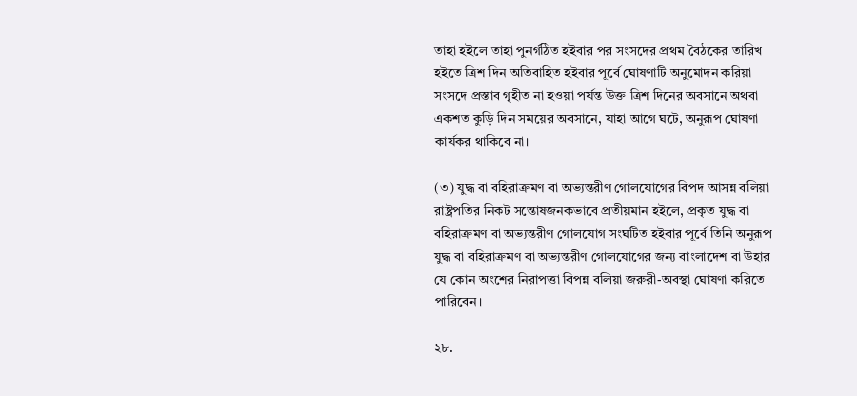তাহা হইলে তাহা পুনর্গঠিত হইবার পর সংসদের প্রথম বৈঠকের তারিখ হইতে ত্রিশ দিন অতিবাহিত হইবার পূর্বে ঘোষণাটি অনুমোদন করিয়া সংসদে প্রস্তাব গৃহীত না হওয়া পর্যন্ত উক্ত ত্রিশ দিনের অবসানে অথবা একশত কুড়ি দিন সময়ের অবসানে, যাহা আগে ঘটে, অনুরূপ ঘোষণা কার্যকর থাকিবে না।

(৩) যুদ্ধ বা বহিরাক্রমণ বা অভ্যন্তরীণ গোলযোগের বিপদ আসন্ন বলিয়া রাষ্ট্রপতির নিকট সন্তোষজনকভাবে প্রতীয়মান হইলে, প্রকৃত যুদ্ধ বা বহিরাক্রমণ বা অভ্যন্তরীণ গোলযোগ সংঘটিত হইবার পূর্বে তিনি অনুরূপ যুদ্ধ বা বহিরাক্রমণ বা অভ্যন্তরীণ গোলযোগের জন্য বাংলাদেশ বা উহার যে কোন অংশের নিরাপত্তা বিপন্ন বলিয়া জরুরী-অবস্থা ঘোষণা করিতে পারিবেন।

২৮.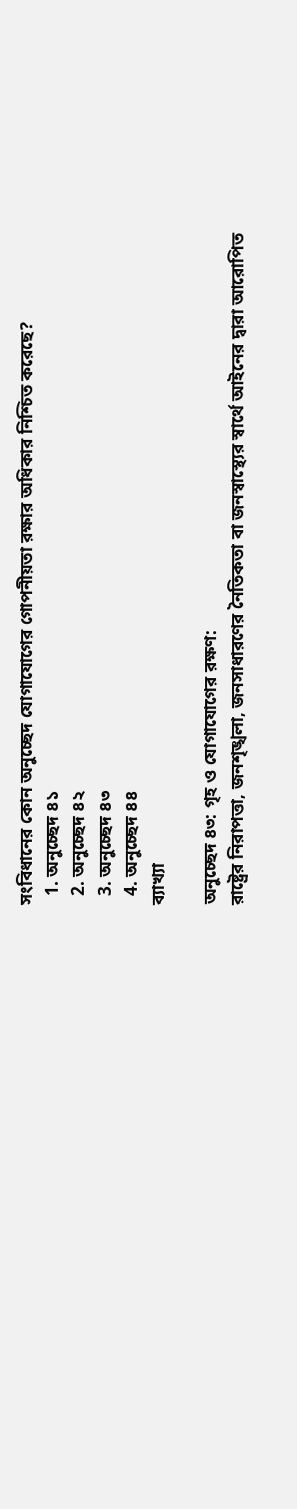সংবিধানের কোন অনুচ্ছেদ যোগাযোগের গোপনীয়তা রক্ষার অধিকার নিশ্চিত করেছে?
  1. অনুচ্ছেদ ৪১
  2. অনুচ্ছেদ ৪২
  3. অনুচ্ছেদ ৪৩
  4. অনুচ্ছেদ ৪৪
ব্যাখ্যা

অনুচ্ছেদ ৪৩: গৃহ ও যোগাযোগের রক্ষণ:
রাষ্ট্রের নিরাপত্তা, জনশৃঙ্খলা, জনসাধারণের নৈতিকতা বা জনস্বাস্থ্যের স্বার্থে আইনের দ্বারা আরোপিত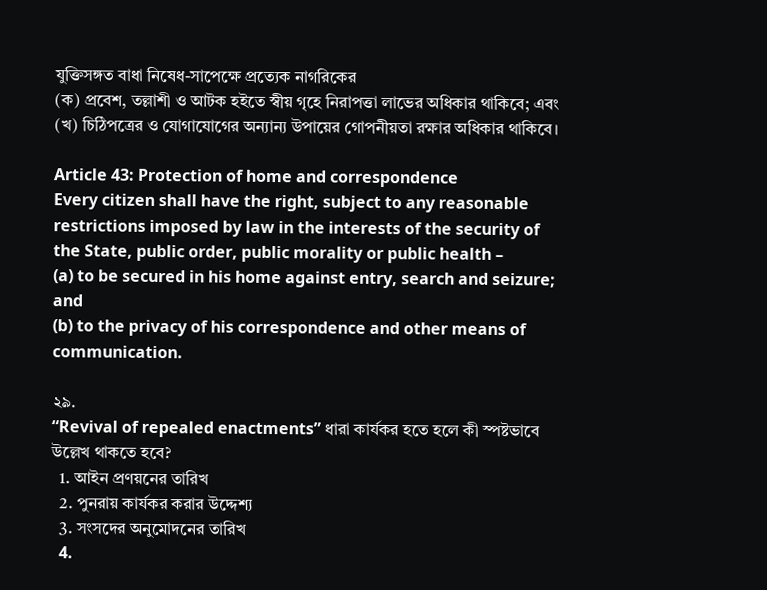যুক্তিসঙ্গত বাধা নিষেধ-সাপেক্ষে প্রত্যেক নাগরিকের
(ক) প্রবেশ, তল্লাশী ও আটক হইতে স্বীয় গৃহে নিরাপত্তা লাভের অধিকার থাকিবে; এবং
(খ) চিঠিপত্রের ও যোগাযোগের অন্যান্য উপায়ের গোপনীয়তা রক্ষার অধিকার থাকিবে।

Article 43: Protection of home and correspondence
Every citizen shall have the right, subject to any reasonable restrictions imposed by law in the interests of the security of the State, public order, public morality or public health –
(a) to be secured in his home against entry, search and seizure; and
(b) to the privacy of his correspondence and other means of communication.

২৯.
“Revival of repealed enactments” ধারা কার্যকর হতে হলে কী স্পষ্টভাবে উল্লেখ থাকতে হবে?
  1. আইন প্রণয়নের তারিখ
  2. পুনরায় কার্যকর করার উদ্দেশ্য
  3. সংসদের অনুমোদনের তারিখ
  4.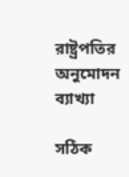রাষ্ট্রপতির অনুমোদন
ব্যাখ্যা

সঠিক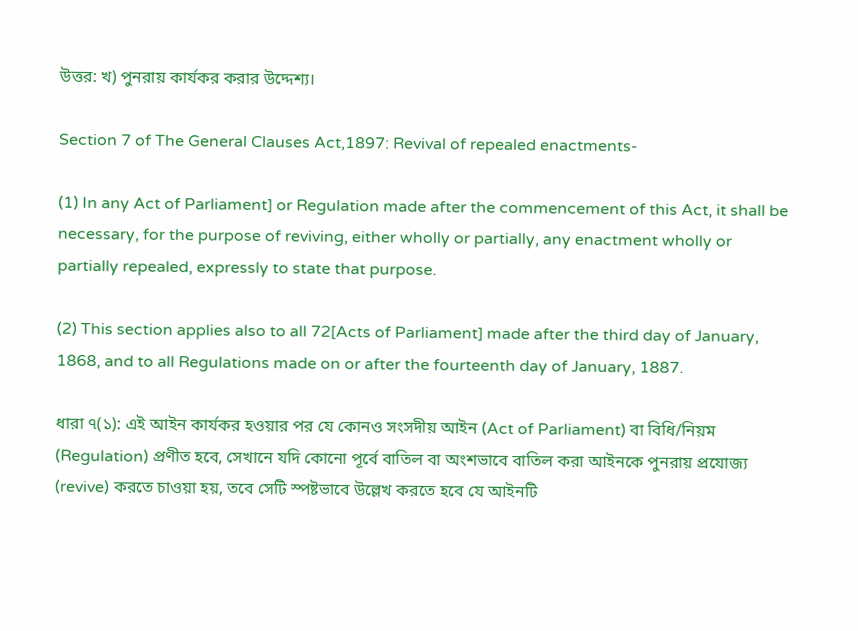উত্তর: খ) পুনরায় কার্যকর করার উদ্দেশ্য।

Section 7 of The General Clauses Act,1897: Revival of repealed enactments-

(1) In any Act of Parliament] or Regulation made after the commencement of this Act, it shall be necessary, for the purpose of reviving, either wholly or partially, any enactment wholly or partially repealed, expressly to state that purpose.

(2) This section applies also to all 72[Acts of Parliament] made after the third day of January, 1868, and to all Regulations made on or after the fourteenth day of January, 1887.

ধারা ৭(১): এই আইন কার্যকর হওয়ার পর যে কোনও সংসদীয় আইন (Act of Parliament) বা বিধি/নিয়ম (Regulation) প্রণীত হবে, সেখানে যদি কোনো পূর্বে বাতিল বা অংশভাবে বাতিল করা আইনকে পুনরায় প্রযোজ্য (revive) করতে চাওয়া হয়, তবে সেটি স্পষ্টভাবে উল্লেখ করতে হবে যে আইনটি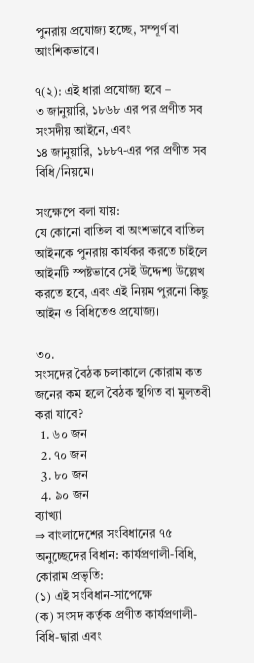পুনরায় প্রযোজ্য হচ্ছে, সম্পূর্ণ বা আংশিকভাবে।

৭(২): এই ধারা প্রযোজ্য হবে –
৩ জানুয়ারি, ১৮৬৮ এর পর প্রণীত সব সংসদীয় আইনে, এবং
১৪ জানুয়ারি, ১৮৮৭-এর পর প্রণীত সব বিধি/নিয়মে।

সংক্ষেপে বলা যায়:
যে কোনো বাতিল বা অংশভাবে বাতিল আইনকে পুনরায় কার্যকর করতে চাইলে আইনটি স্পষ্টভাবে সেই উদ্দেশ্য উল্লেখ করতে হবে, এবং এই নিয়ম পুরনো কিছু আইন ও বিধিতেও প্রযোজ্য।

৩০.
সংসদের বৈঠক চলাকালে কোরাম কত জনের কম হলে বৈঠক স্থগিত বা মুলতবী করা যাবে?
  1. ৬০ জন
  2. ৭০ জন
  3. ৮০ জন
  4. ৯০ জন
ব্যাখ্যা
⇒ বাংলাদেশের সংবিধানের ৭৫ অনুচ্ছেদের বিধান: কার্যপ্রণালী-বিধি, কোরাম প্রভৃতি:
(১) এই সংবিধান-সাপেক্ষে
(ক) সংসদ কর্তৃক প্রণীত কার্যপ্রণালী-বিধি-দ্বারা এবং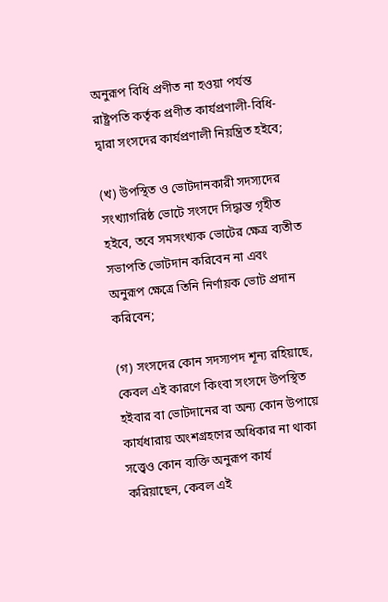অনুরূপ বিধি প্রণীত না হওয়া পর্যন্ত রাষ্ট্রপতি কর্তৃক প্রণীত কার্যপ্রণালী-বিধি-দ্বারা সংসদের কার্যপ্রণালী নিয়ন্ত্রিত হইবে;

(খ) উপস্থিত ও ভোটদানকারী সদস্যদের সংখ্যাগরিষ্ঠ ভোটে সংসদে সিদ্ধান্ত গৃহীত হইবে, তবে সমসংখ্যক ভোটের ক্ষেত্র ব্যতীত সভাপতি ভোটদান করিবেন না এবং অনুরূপ ক্ষেত্রে তিনি নির্ণায়ক ভোট প্রদান করিবেন;

(গ) সংসদের কোন সদস্যপদ শূন্য রহিয়াছে, কেবল এই কারণে কিংবা সংসদে উপস্থিত হইবার বা ভোটদানের বা অন্য কোন উপায়ে কার্যধারায় অংশগ্রহণের অধিকার না থাকা সত্ত্বেও কোন ব্যক্তি অনুরূপ কার্য করিয়াছেন, কেবল এই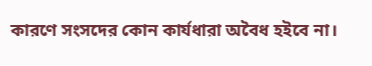কারণে সংসদের কোন কার্যধারা অবৈধ হইবে না।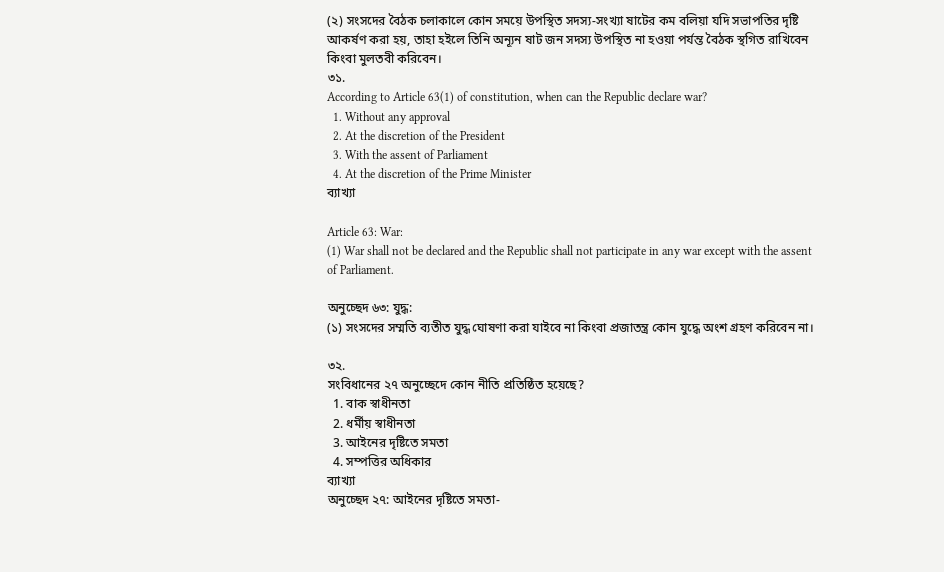(২) সংসদের বৈঠক চলাকালে কোন সময়ে উপস্থিত সদস্য-সংখ্যা ষাটের কম বলিয়া যদি সভাপতির দৃষ্টি আকর্ষণ করা হয়, তাহা হইলে তিনি অন্যূন ষাট জন সদস্য উপস্থিত না হওয়া পর্যন্ত বৈঠক স্থগিত রাখিবেন কিংবা মুলতবী করিবেন।
৩১.
According to Article 63(1) of constitution, when can the Republic declare war?
  1. Without any approval
  2. At the discretion of the President
  3. With the assent of Parliament
  4. At the discretion of the Prime Minister
ব্যাখ্যা

Article 63: War:
(1) War shall not be declared and the Republic shall not participate in any war except with the assent of Parliament.

অনুচ্ছেদ ৬৩: যুদ্ধ:
(১) সংসদের সম্মতি ব্যতীত যুদ্ধ ঘোষণা করা যাইবে না কিংবা প্রজাতন্ত্র কোন যুদ্ধে অংশ গ্রহণ করিবেন না।

৩২.
সংবিধানের ২৭ অনুচ্ছেদে কোন নীতি প্রতিষ্ঠিত হয়েছে?
  1. বাক স্বাধীনতা
  2. ধর্মীয় স্বাধীনতা
  3. আইনের দৃষ্টিতে সমতা
  4. সম্পত্তির অধিকার
ব্যাখ্যা
অনুচ্ছেদ ২৭: আইনের দৃষ্টিতে সমতা-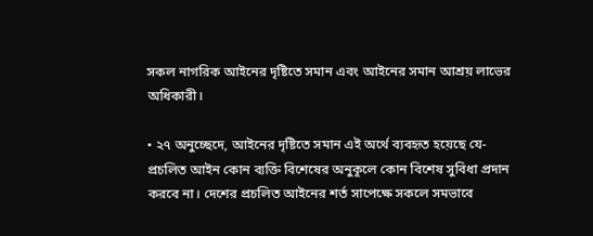সকল নাগরিক আইনের দৃষ্টিতে সমান এবং আইনের সমান আশ্রয় লাভের অধিকারী।

• ২৭ অনুচ্ছেদে, আইনের দৃষ্টিতে সমান এই অর্থে ব্যবহৃত হয়েছে যে- প্রচলিত আইন কোন ব্যক্তি বিশেষের অনুকূলে কোন বিশেষ সুবিধা প্রদান করবে না। দেশের প্রচলিত আইনের শর্ত সাপেক্ষে সকলে সমভাবে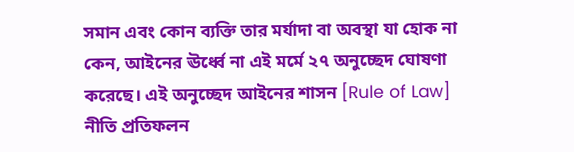সমান এবং কোন ব্যক্তি তার মর্যাদা বা অবস্থা যা হোক না কেন, আইনের ঊর্ধ্বে না এই মর্মে ২৭ অনুচ্ছেদ ঘোষণা করেছে। এই অনুচ্ছেদ আইনের শাসন [Rule of Law] নীতি প্রতিফলন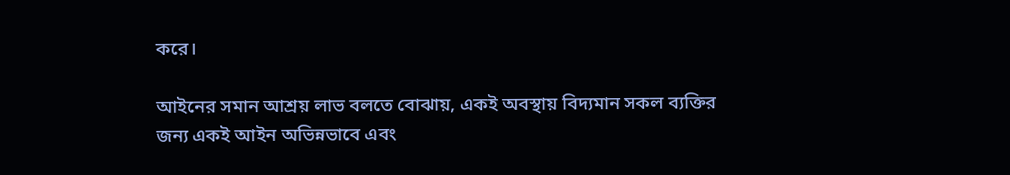করে।

আইনের সমান আশ্রয় লাভ বলতে বোঝায়, একই অবস্থায় বিদ্যমান সকল ব্যক্তির জন্য একই আইন অভিন্নভাবে এবং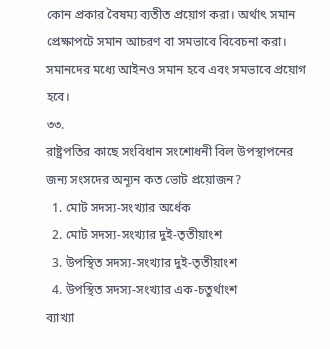কোন প্রকার বৈষম্য ব্যতীত প্রয়োগ করা। অর্থাৎ সমান প্রেক্ষাপটে সমান আচরণ বা সমভাবে বিবেচনা করা। সমানদের মধ্যে আইনও সমান হবে এবং সমভাবে প্রয়োগ হবে।
৩৩.
রাষ্ট্রপতির কাছে সংবিধান সংশোধনী বিল উপস্থাপনের জন্য সংসদের অন্যূন কত ভোট প্রয়োজন?
  1. মোট সদস্য-সংখ্যার অর্ধেক
  2. মোট সদস্য-সংখ্যার দুই-তৃতীয়াংশ
  3. উপস্থিত সদস্য-সংখ্যার দুই-তৃতীয়াংশ
  4. উপস্থিত সদস্য-সংখ্যার এক-চতুর্থাংশ
ব্যাখ্যা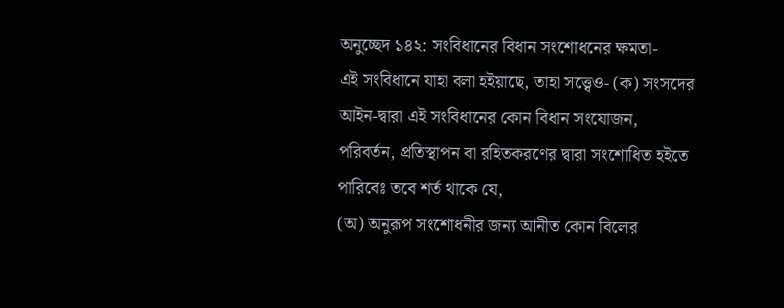অনুচ্ছেদ ১৪২: সংবিধানের বিধান সংশোধনের ক্ষমতা-
এই সংবিধানে যাহা বলা হইয়াছে, তাহা সত্ত্বেও- (ক) সংসদের আইন-দ্বারা এই সংবিধানের কোন বিধান সংযোজন, পরিবর্তন, প্রতিস্থাপন বা রহিতকরণের দ্বারা সংশোধিত হইতে পারিবেঃ তবে শর্ত থাকে যে,
(অ) অনুরূপ সংশোধনীর জন্য আনীত কোন বিলের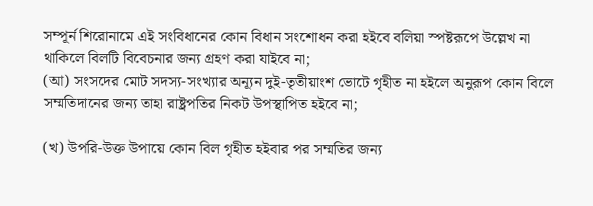সম্পূর্ন শিরোনামে এই সংবিধানের কোন বিধান সংশোধন করা হইবে বলিয়া স্পষ্টরূপে উল্লেখ না থাকিলে বিলটি বিবেচনার জন্য গ্রহণ করা যাইবে না;
(আ) সংসদের মোট সদস্য-সংখ্যার অন্যূন দুই-তৃতীয়াংশ ভোটে গৃহীত না হইলে অনুরূপ কোন বিলে সম্মতিদানের জন্য তাহা রাষ্ট্রপতির নিকট উপস্থাপিত হইবে না;

(খ) উপরি-উক্ত উপায়ে কোন বিল গৃহীত হইবার পর সম্মতির জন্য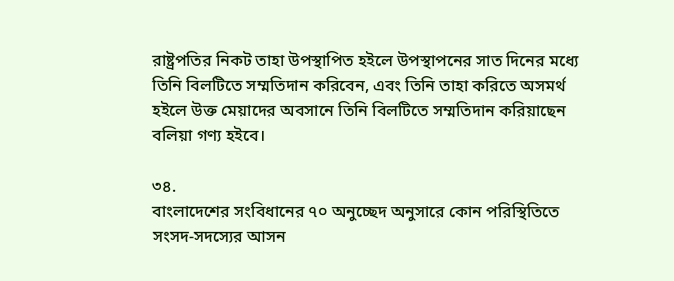রাষ্ট্রপতির নিকট তাহা উপস্থাপিত হইলে উপস্থাপনের সাত দিনের মধ্যে তিনি বিলটিতে সম্মতিদান করিবেন, এবং তিনি তাহা করিতে অসমর্থ হইলে উক্ত মেয়াদের অবসানে তিনি বিলটিতে সম্মতিদান করিয়াছেন বলিয়া গণ্য হইবে।

৩৪.
বাংলাদেশের সংবিধানের ৭০ অনুচ্ছেদ অনুসারে কোন পরিস্থিতিতে সংসদ-সদস্যের আসন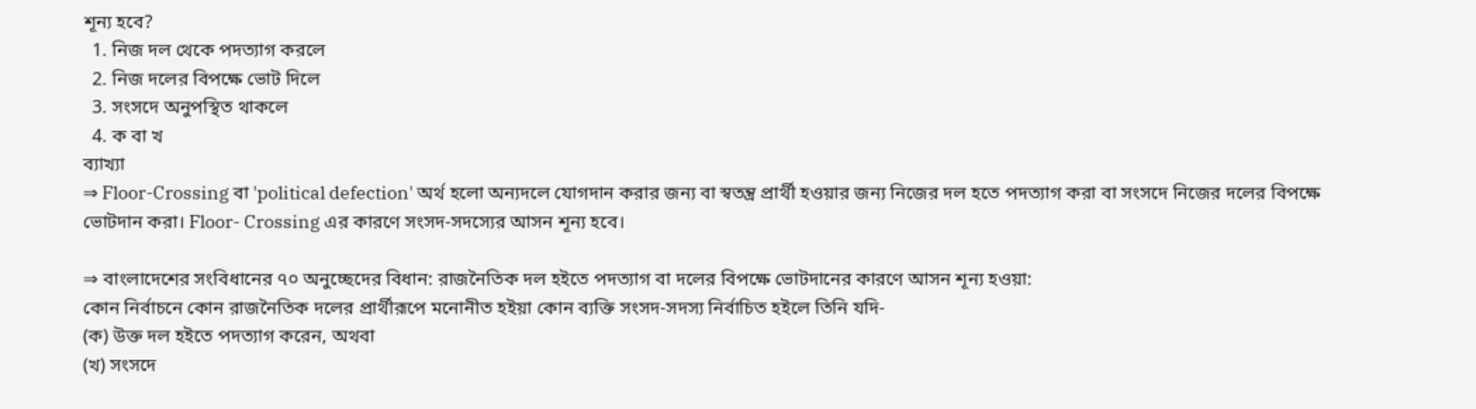শূন্য হবে?
  1. নিজ দল থেকে পদত্যাগ করলে
  2. নিজ দলের বিপক্ষে ভোট দিলে
  3. সংসদে অনুপস্থিত থাকলে
  4. ক বা খ
ব্যাখ্যা
⇒ Floor-Crossing বা 'political defection' অর্থ হলো অন্যদলে যোগদান করার জন্য বা স্বতন্ত্র প্রার্থী হওয়ার জন্য নিজের দল হতে পদত্যাগ করা বা সংসদে নিজের দলের বিপক্ষে ভোটদান করা। Floor- Crossing এর কারণে সংসদ-সদস্যের আসন শূন্য হবে।

⇒ বাংলাদেশের সংবিধানের ৭০ অনুচ্ছেদের বিধান: রাজনৈতিক দল হইতে পদত্যাগ বা দলের বিপক্ষে ভোটদানের কারণে আসন শূন্য হওয়া:
কোন নির্বাচনে কোন রাজনৈতিক দলের প্রার্থীরূপে মনোনীত হইয়া কোন ব্যক্তি সংসদ-সদস্য নির্বাচিত হইলে তিনি যদি-
(ক) উক্ত দল হইতে পদত্যাগ করেন, অথবা
(খ) সংসদে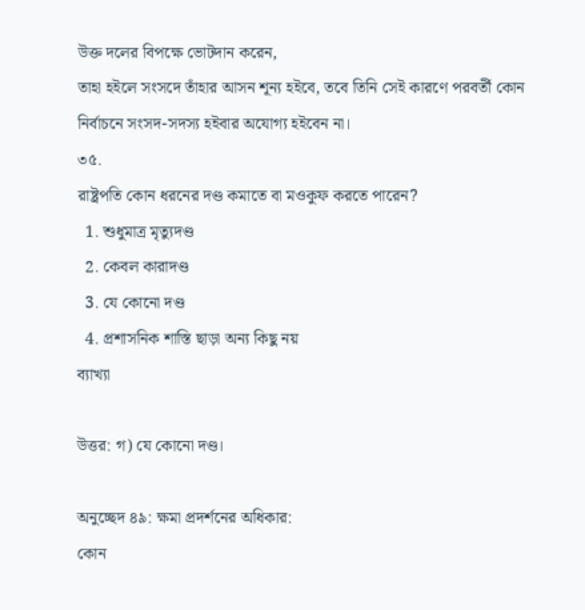উক্ত দলের বিপক্ষে ভোটদান করেন,
তাহা হইলে সংসদে তাঁহার আসন শূন্য হইবে, তবে তিনি সেই কারণে পরবর্তী কোন নির্বাচনে সংসদ-সদস্য হইবার অযোগ্য হইবেন না।
৩৫.
রাষ্ট্রপতি কোন ধরনের দণ্ড কমাতে বা মওকুফ করতে পারেন?
  1. শুধুমাত্র মৃত্যুদণ্ড
  2. কেবল কারাদণ্ড
  3. যে কোনো দণ্ড
  4. প্রশাসনিক শাস্তি ছাড়া অন্য কিছু নয়
ব্যাখ্যা

উত্তর: গ) যে কোনো দণ্ড।

অনুচ্ছেদ ৪৯: ক্ষমা প্রদর্শনের অধিকার:
কোন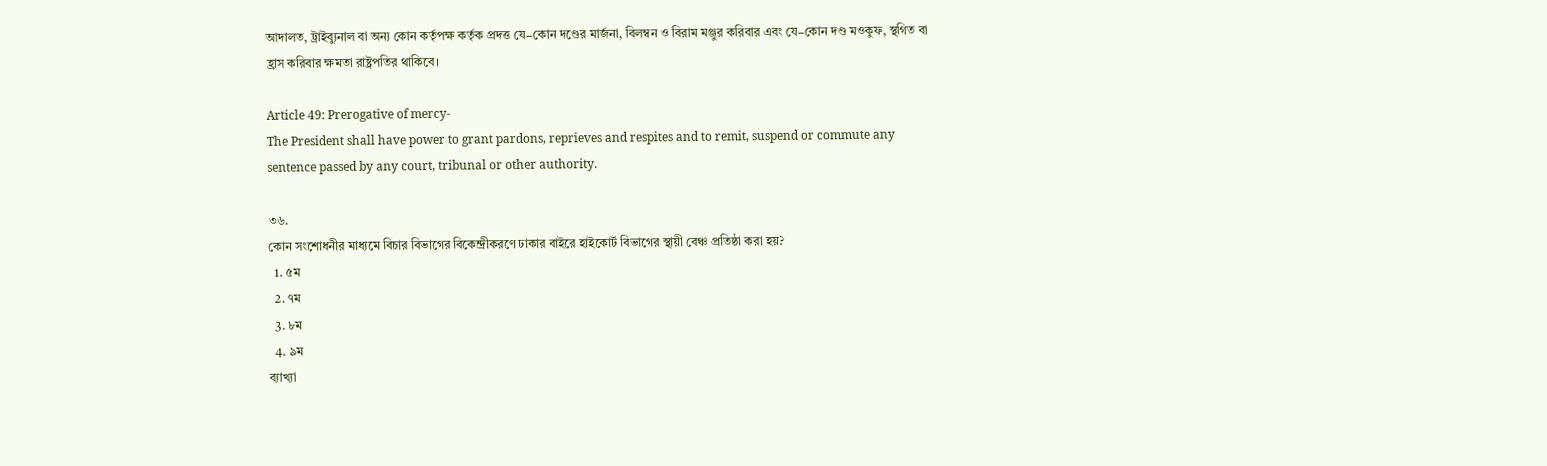আদালত, ট্রাইব্যুনাল বা অন্য কোন কর্তৃপক্ষ কর্তৃক প্রদত্ত যে−কোন দণ্ডের মার্জনা, বিলম্বন ও বিরাম মঞ্জুর করিবার এবং যে−কোন দণ্ড মওকুফ, স্থগিত বা হ্রাস করিবার ক্ষমতা রাষ্ট্রপতির থাকিবে।

Article 49: Prerogative of mercy-
The President shall have power to grant pardons, reprieves and respites and to remit, suspend or commute any sentence passed by any court, tribunal or other authority.

৩৬.
কোন সংশোধনীর মাধ্যমে বিচার বিভাগের বিকেন্দ্রীকরণে ঢাকার বাইরে হাইকোর্ট বিভাগের স্থায়ী বেঞ্চ প্রতিষ্ঠা করা হয়?
  1. ৫ম
  2. ৭ম
  3. ৮ম
  4. ৯ম
ব্যাখ্যা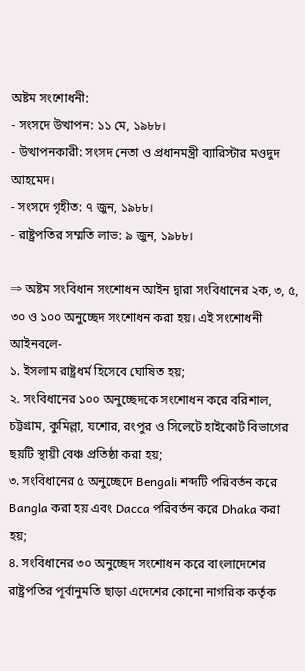অষ্টম সংশোধনী:
- সংসদে উত্থাপন: ১১ মে, ১৯৮৮।
- উত্থাপনকারী: সংসদ নেতা ও প্রধানমন্ত্রী ব্যারিস্টার মওদুদ আহমেদ।
- সংসদে গৃহীত: ৭ জুন, ১৯৮৮।
- রাষ্ট্রপতির সম্মতি লাভ: ৯ জুন, ১৯৮৮।

⇒ অষ্টম সংবিধান সংশোধন আইন দ্বারা সংবিধানের ২ক, ৩, ৫, ৩০ ও ১০০ অনুচ্ছেদ সংশোধন করা হয়। এই সংশোধনী আইনবলে-
১. ইসলাম রাষ্ট্রধর্ম হিসেবে ঘোষিত হয়;
২. সংবিধানের ১০০ অনুচ্ছেদকে সংশোধন করে বরিশাল, চট্টগ্রাম, কুমিল্লা, যশোর, রংপুর ও সিলেটে হাইকোর্ট বিভাগের ছয়টি স্থায়ী বেঞ্চ প্রতিষ্ঠা করা হয়;
৩. সংবিধানের ৫ অনুচ্ছেদে Bengali শব্দটি পরিবর্তন করে Bangla করা হয় এবং Dacca পরিবর্তন করে Dhaka করা হয়;
৪. সংবিধানের ৩০ অনুচ্ছেদ সংশোধন করে বাংলাদেশের রাষ্ট্রপতির পূর্বানুমতি ছাড়া এদেশের কোনো নাগরিক কর্তৃক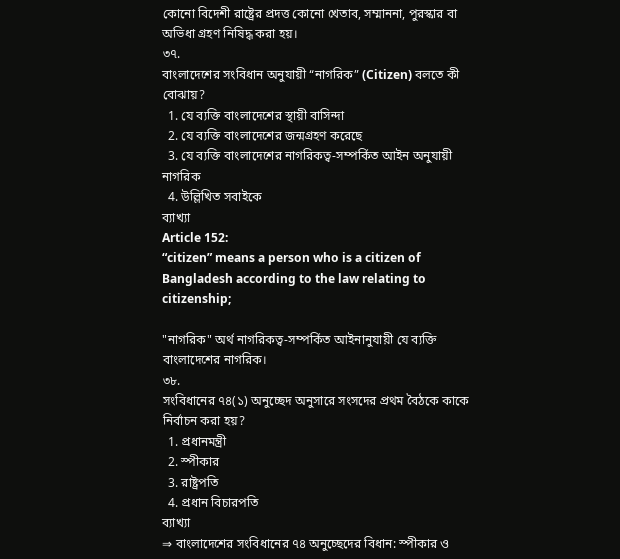কোনো বিদেশী রাষ্ট্রের প্রদত্ত কোনো খেতাব, সম্মাননা, পুরস্কার বা অভিধা গ্রহণ নিষিদ্ধ করা হয়।
৩৭.
বাংলাদেশের সংবিধান অনুযায়ী “নাগরিক” (Citizen) বলতে কী বোঝায়?
  1. যে ব্যক্তি বাংলাদেশের স্থায়ী বাসিন্দা
  2. যে ব্যক্তি বাংলাদেশের জন্মগ্রহণ করেছে
  3. যে ব্যক্তি বাংলাদেশের নাগরিকত্ব-সম্পর্কিত আইন অনুযায়ী নাগরিক
  4. উল্লিখিত সবাইকে
ব্যাখ্যা
Article 152:
“citizen” means a person who is a citizen of Bangladesh according to the law relating to citizenship;

"নাগরিক" অর্থ নাগরিকত্ব-সম্পর্কিত আইনানুযায়ী যে ব্যক্তি বাংলাদেশের নাগরিক।
৩৮.
সংবিধানের ৭৪(১) অনুচ্ছেদ অনুসারে সংসদের প্রথম বৈঠকে কাকে নির্বাচন করা হয়?
  1. প্রধানমন্ত্রী
  2. স্পীকার
  3. রাষ্ট্রপতি
  4. প্রধান বিচারপতি
ব্যাখ্যা
⇒ বাংলাদেশের সংবিধানের ৭৪ অনুচ্ছেদের বিধান: স্পীকার ও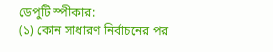ডেপুটি স্পীকার:
(১) কোন সাধারণ নির্বাচনের পর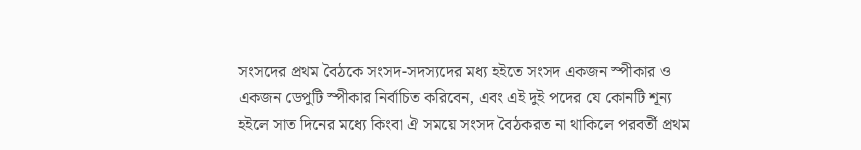সংসদের প্রথম বৈঠকে সংসদ-সদস্যদের মধ্য হইতে সংসদ একজন স্পীকার ও একজন ডেপুটি স্পীকার নির্বাচিত করিবেন, এবং এই দুই পদের যে কোনটি শূন্য হইলে সাত দিনের মধ্যে কিংবা ঐ সময়ে সংসদ বৈঠকরত না থাকিলে পরবর্তী প্রথম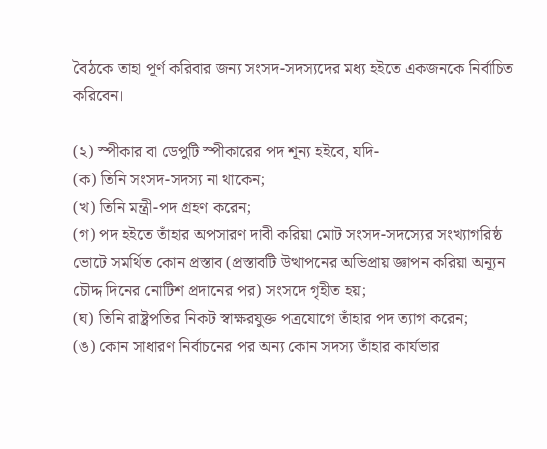বৈঠকে তাহা পূর্ণ করিবার জন্য সংসদ-সদস্যদের মধ্য হইতে একজনকে নির্বাচিত করিবেন।

(২) স্পীকার বা ডেপুটি স্পীকারের পদ শূন্য হইবে, যদি-
(ক) তিনি সংসদ-সদস্য না থাকেন;
(খ) তিনি মন্ত্রী-পদ গ্রহণ করেন;
(গ) পদ হইতে তাঁহার অপসারণ দাবী করিয়া মোট সংসদ-সদস্যের সংখ্যাগরিষ্ঠ ভোটে সমর্থিত কোন প্রস্তাব (প্রস্তাবটি উত্থাপনের অভিপ্রায় জ্ঞাপন করিয়া অন্যূন চৌদ্দ দিনের নোটিশ প্রদানের পর) সংসদে গৃহীত হয়;
(ঘ) তিনি রাষ্ট্রপতির নিকট স্বাক্ষরযুক্ত পত্রযোগে তাঁহার পদ ত্যাগ করেন;
(ঙ) কোন সাধারণ নির্বাচনের পর অন্য কোন সদস্য তাঁহার কার্যভার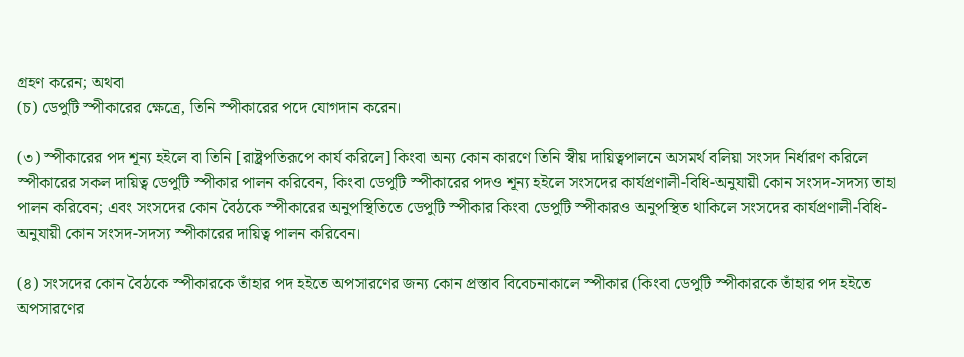গ্রহণ করেন; অথবা
(চ) ডেপুটি স্পীকারের ক্ষেত্রে, তিনি স্পীকারের পদে যোগদান করেন।

(৩) স্পীকারের পদ শূন্য হইলে বা তিনি [রাষ্ট্রপতিরূপে কার্য করিলে] কিংবা অন্য কোন কারণে তিনি স্বীয় দায়িত্বপালনে অসমর্থ বলিয়া সংসদ নির্ধারণ করিলে স্পীকারের সকল দায়িত্ব ডেপুটি স্পীকার পালন করিবেন, কিংবা ডেপুটি স্পীকারের পদও শূন্য হইলে সংসদের কার্যপ্রণালী-বিধি-অনুযায়ী কোন সংসদ-সদস্য তাহা পালন করিবেন; এবং সংসদের কোন বৈঠকে স্পীকারের অনুপস্থিতিতে ডেপুটি স্পীকার কিংবা ডেপুটি স্পীকারও অনুপস্থিত থাকিলে সংসদের কার্যপ্রণালী-বিধি-অনুযায়ী কোন সংসদ-সদস্য স্পীকারের দায়িত্ব পালন করিবেন।

(৪) সংসদের কোন বৈঠকে স্পীকারকে তাঁহার পদ হইতে অপসারণের জন্য কোন প্রস্তাব বিবেচনাকালে স্পীকার (কিংবা ডেপুটি স্পীকারকে তাঁহার পদ হইতে অপসারণের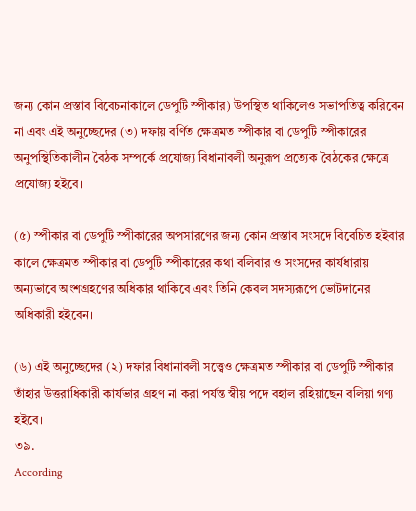জন্য কোন প্রস্তাব বিবেচনাকালে ডেপুটি স্পীকার) উপস্থিত থাকিলেও সভাপতিত্ব করিবেন না এবং এই অনুচ্ছেদের (৩) দফায় বর্ণিত ক্ষেত্রমত স্পীকার বা ডেপুটি স্পীকারের অনুপস্থিতিকালীন বৈঠক সম্পর্কে প্রযোজ্য বিধানাবলী অনুরূপ প্রত্যেক বৈঠকের ক্ষেত্রে প্রযোজ্য হইবে।

(৫) স্পীকার বা ডেপুটি স্পীকারের অপসারণের জন্য কোন প্রস্তাব সংসদে বিবেচিত হইবার কালে ক্ষেত্রমত স্পীকার বা ডেপুটি স্পীকারের কথা বলিবার ও সংসদের কার্যধারায় অন্যভাবে অংশগ্রহণের অধিকার থাকিবে এবং তিনি কেবল সদস্যরূপে ভোটদানের অধিকারী হইবেন।

(৬) এই অনুচ্ছেদের (২) দফার বিধানাবলী সত্ত্বেও ক্ষেত্রমত স্পীকার বা ডেপুটি স্পীকার তাঁহার উত্তরাধিকারী কার্যভার গ্রহণ না করা পর্যন্ত স্বীয় পদে বহাল রহিয়াছেন বলিয়া গণ্য হইবে।
৩৯.
According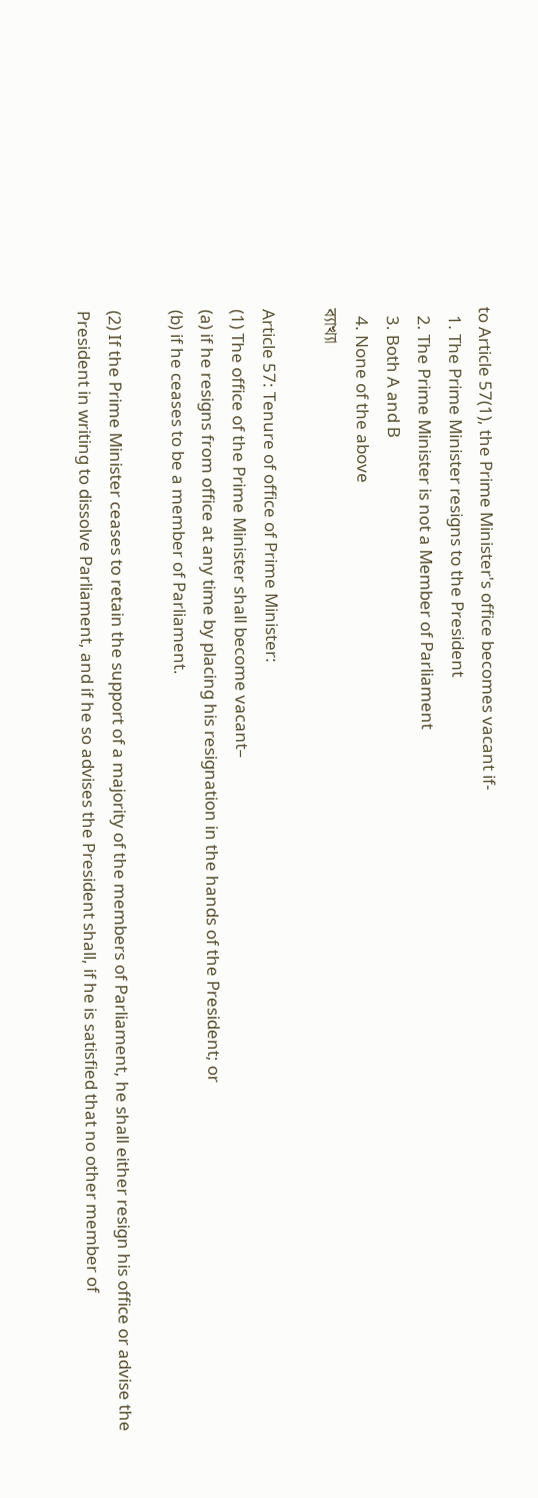to Article 57(1), the Prime Minister's office becomes vacant if-
  1. The Prime Minister resigns to the President
  2. The Prime Minister is not a Member of Parliament
  3. Both A and B
  4. None of the above
ব্যাখ্যা

Article 57: Tenure of office of Prime Minister:
(1) The office of the Prime Minister shall become vacant–
(a) if he resigns from office at any time by placing his resignation in the hands of the President; or
(b) if he ceases to be a member of Parliament.

(2) If the Prime Minister ceases to retain the support of a majority of the members of Parliament, he shall either resign his office or advise the President in writing to dissolve Parliament, and if he so advises the President shall, if he is satisfied that no other member of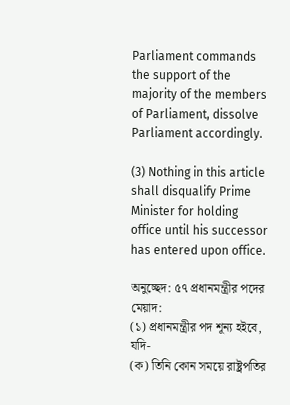Parliament commands the support of the majority of the members of Parliament, dissolve Parliament accordingly.

(3) Nothing in this article shall disqualify Prime Minister for holding office until his successor has entered upon office.

অনুচ্ছেদ: ৫৭ প্রধানমন্ত্রীর পদের মেয়াদ:
(১) প্রধানমন্ত্রীর পদ শূন্য হইবে, যদি-
(ক) তিনি কোন সময়ে রাষ্ট্রপতির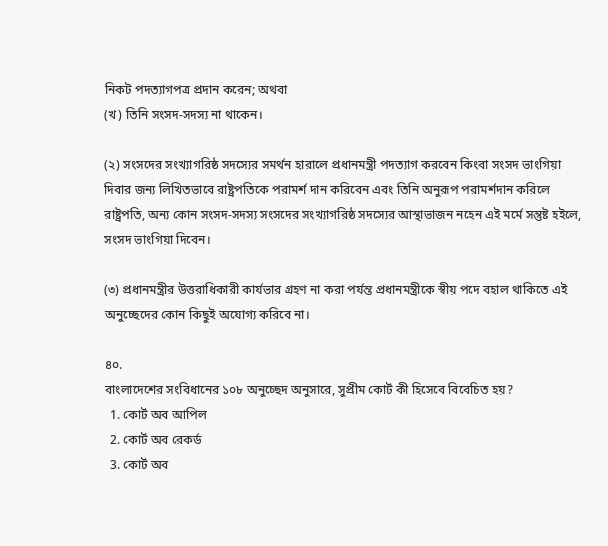নিকট পদত্যাগপত্র প্রদান করেন; অথবা
(খ) তিনি সংসদ-সদস্য না থাকেন।

(২) সংসদের সংখ্যাগরিষ্ঠ সদস্যের সমর্থন হারালে প্রধানমন্ত্রী পদত্যাগ করবেন কিংবা সংসদ ভাংগিয়া দিবার জন্য লিখিতভাবে রাষ্ট্রপতিকে পরামর্শ দান করিবেন এবং তিনি অনুরূপ পরামর্শদান করিলে রাষ্ট্রপতি, অন্য কোন সংসদ-সদস্য সংসদের সংখ্যাগরিষ্ঠ সদস্যের আস্থাভাজন নহেন এই মর্মে সন্তুষ্ট হইলে, সংসদ ভাংগিয়া দিবেন।

(৩) প্রধানমন্ত্রীর উত্তরাধিকারী কার্যভার গ্রহণ না করা পর্যন্ত প্রধানমন্ত্রীকে স্বীয় পদে বহাল থাকিতে এই অনুচ্ছেদের কোন কিছুই অযোগ্য করিবে না।

৪০.
বাংলাদেশের সংবিধানের ১০৮ অনুচ্ছেদ অনুসারে, সুপ্রীম কোর্ট কী হিসেবে বিবেচিত হয়?
  1. কোর্ট অব আপিল
  2. কোর্ট অব রেকর্ড
  3. কোর্ট অব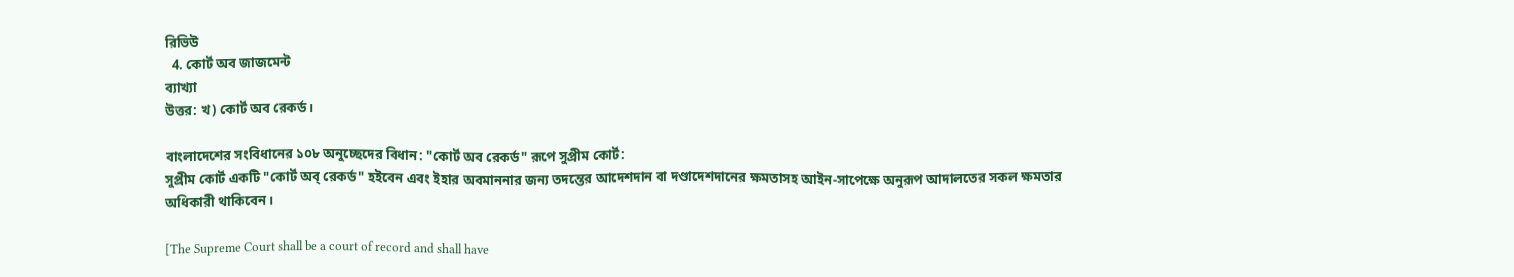রিভিউ
  4. কোর্ট অব জাজমেন্ট
ব্যাখ্যা
উত্তর: খ) কোর্ট অব রেকর্ড।

বাংলাদেশের সংবিধানের ১০৮ অনুচ্ছেদের বিধান: "কোর্ট অব রেকর্ড" রূপে সুপ্রীম কোর্ট:
সুপ্রীম কোর্ট একটি "কোর্ট অব্ রেকর্ড" হইবেন এবং ইহার অবমাননার জন্য তদন্তের আদেশদান বা দণ্ডাদেশদানের ক্ষমতাসহ আইন-সাপেক্ষে অনুরূপ আদালতের সকল ক্ষমতার অধিকারী থাকিবেন।

[The Supreme Court shall be a court of record and shall have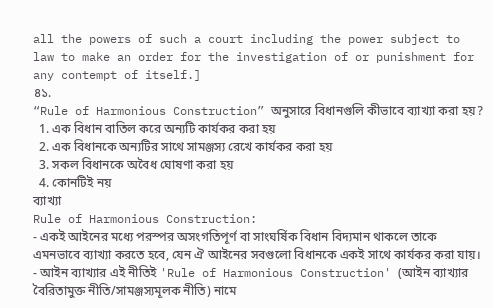all the powers of such a court including the power subject to law to make an order for the investigation of or punishment for any contempt of itself.]
৪১.
“Rule of Harmonious Construction” অনুসারে বিধানগুলি কীভাবে ব্যাখ্যা করা হয়?
  1. এক বিধান বাতিল করে অন্যটি কার্যকর করা হয়
  2. এক বিধানকে অন্যটির সাথে সামঞ্জস্য রেখে কার্যকর করা হয়
  3. সকল বিধানকে অবৈধ ঘোষণা করা হয়
  4. কোনটিই নয়
ব্যাখ্যা
Rule of Harmonious Construction:
- একই আইনের মধ্যে পরস্পর অসংগতিপূর্ণ বা সাংঘর্ষিক বিধান বিদ্যমান থাকলে তাকে এমনভাবে ব্যাখ্যা করতে হবে, যেন ঐ আইনের সবগুলো বিধানকে একই সাথে কার্যকর করা যায়।
- আইন ব্যাখ্যার এই নীতিই 'Rule of Harmonious Construction' (আইন ব্যাখ্যার বৈরিতামুক্ত নীতি/সামঞ্জস্যমূলক নীতি) নামে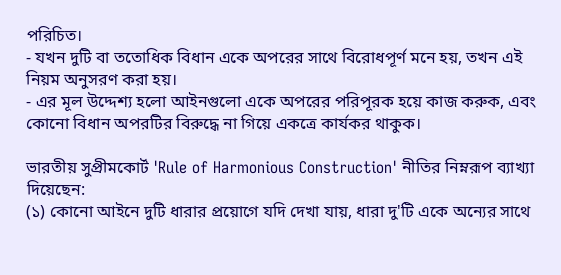পরিচিত।
- যখন দুটি বা ততোধিক বিধান একে অপরের সাথে বিরোধপূর্ণ মনে হয়, তখন এই নিয়ম অনুসরণ করা হয়।
- এর মূল উদ্দেশ্য হলো আইনগুলো একে অপরের পরিপূরক হয়ে কাজ করুক, এবং কোনো বিধান অপরটির বিরুদ্ধে না গিয়ে একত্রে কার্যকর থাকুক।

ভারতীয় সুপ্রীমকোর্ট 'Rule of Harmonious Construction' নীতির নিম্নরূপ ব্যাখ্যা দিয়েছেন:
(১) কোনো আইনে দুটি ধারার প্রয়োগে যদি দেখা যায়, ধারা দু'টি একে অন্যের সাথে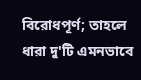বিরোধপূর্ণ; তাহলে ধারা দু'টি এমনভাবে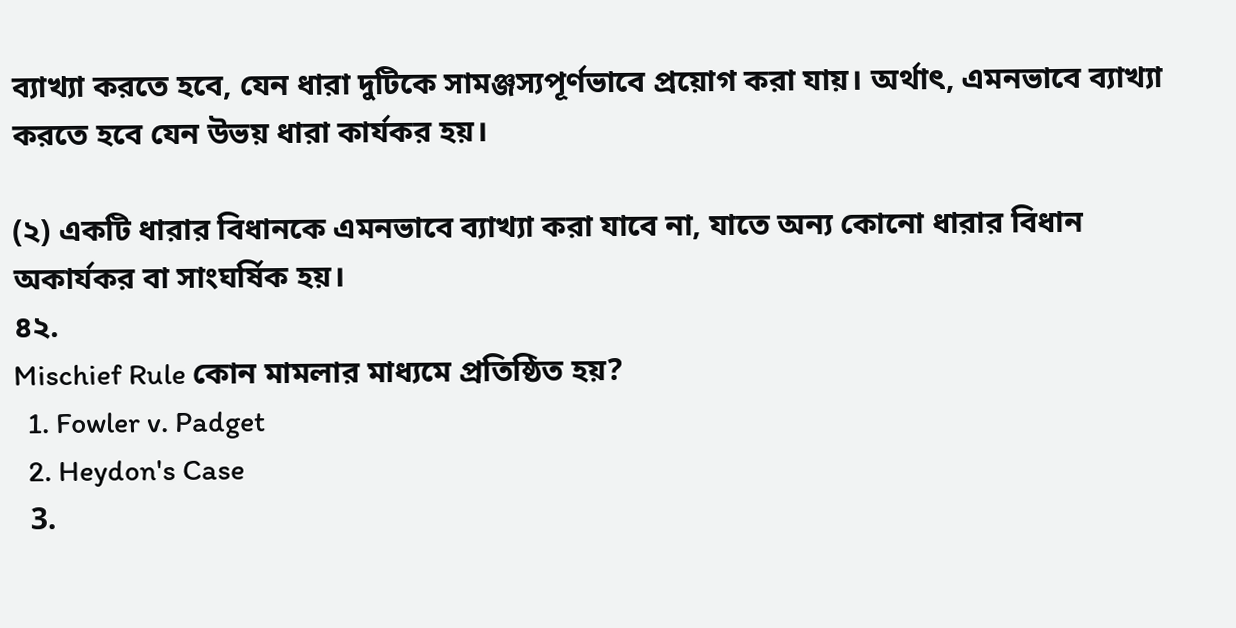ব্যাখ্যা করতে হবে, যেন ধারা দুটিকে সামঞ্জস্যপূর্ণভাবে প্রয়োগ করা যায়। অর্থাৎ, এমনভাবে ব্যাখ্যা করতে হবে যেন উভয় ধারা কার্যকর হয়।

(২) একটি ধারার বিধানকে এমনভাবে ব্যাখ্যা করা যাবে না, যাতে অন্য কোনো ধারার বিধান অকার্যকর বা সাংঘর্ষিক হয়।
৪২.
Mischief Rule কোন মামলার মাধ্যমে প্রতিষ্ঠিত হয়?
  1. Fowler v. Padget
  2. Heydon's Case
  3.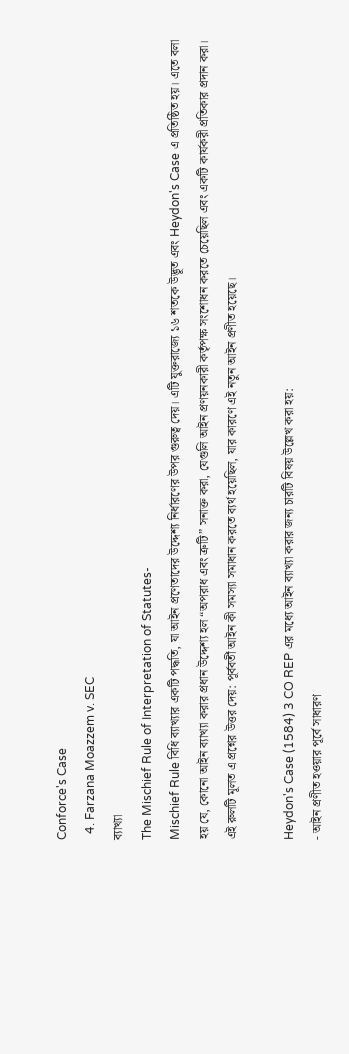Conforce's Case
  4. Farzana Moazzem v. SEC
ব্যাখ্যা
The Mischief Rule of Interpretation of Statutes-
Mischief Rule বিধি ব্যাখ্যার একটি পদ্ধতি, যা আইন প্রণেতাদের উদ্দেশ্য নির্ধারণের উপর গুরুত্ব দেয়। এটি যুক্তরাজ্যে ১৬ শতকে উদ্ভূত এবং Heydon's Case এ প্রতিষ্ঠিত হয়। এতে বলা হয় যে, কোনো আইন ব্যাখ্যা করার প্রধান উদ্দেশ্য হল “অপরাধ এবং ত্রুটি” সনাক্ত করা, যেগুলি আইন প্রণয়নকারী কর্তৃপক্ষ সংশোধন করতে চেয়েছিল এবং একটি কার্যকরী প্রতিকার প্রদান করা। এই রুলটি মূলত এ প্রশ্নের উত্তর দেয়: পূর্ববর্তী আইন কী সমস্যা সমাধান করতে ব্যর্থ হয়েছিল, যার কারণে এই নতুন আইন প্রণীত হয়েছে।

Heydon's Case (1584) 3 CO REP এর মধ্যে আইন ব্যাখ্যা করার জন্য চারটি বিষয় উল্লেখ করা হয়:
- আইন প্রণীত হওয়ার পূর্বে সাধারণ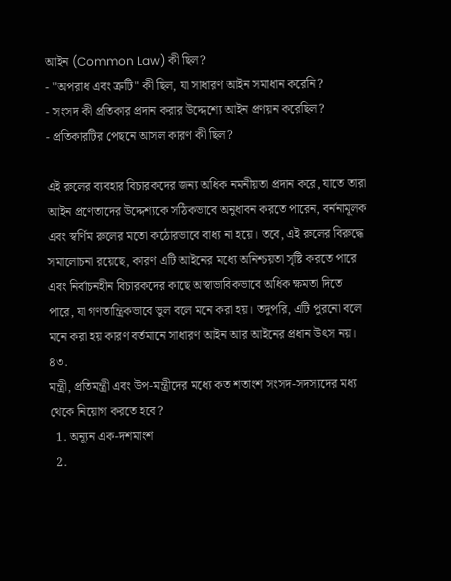আইন (Common Law) কী ছিল?
- "অপরাধ এবং ত্রুটি" কী ছিল, যা সাধারণ আইন সমাধান করেনি?
- সংসদ কী প্রতিকার প্রদান করার উদ্দেশ্যে আইন প্রণয়ন করেছিল?
- প্রতিকারটির পেছনে আসল কারণ কী ছিল?

এই রুলের ব্যবহার বিচারকদের জন্য অধিক নমনীয়তা প্রদান করে, যাতে তারা আইন প্রণেতাদের উদ্দেশ্যকে সঠিকভাবে অনুধাবন করতে পারেন, বর্ননামূলক এবং স্বর্ণিম রুলের মতো কঠোরভাবে বাধ্য না হয়ে। তবে, এই রুলের বিরুদ্ধে সমালোচনা রয়েছে, কারণ এটি আইনের মধ্যে অনিশ্চয়তা সৃষ্টি করতে পারে এবং নির্বাচনহীন বিচারকদের কাছে অস্বাভাবিকভাবে অধিক ক্ষমতা দিতে পারে, যা গণতান্ত্রিকভাবে ভুল বলে মনে করা হয়। তদুপরি, এটি পুরনো বলে মনে করা হয় কারণ বর্তমানে সাধারণ আইন আর আইনের প্রধান উৎস নয়।
৪৩.
মন্ত্রী, প্রতিমন্ত্রী এবং উপ-মন্ত্রীদের মধ্যে কত শতাংশ সংসদ-সদস্যদের মধ্য থেকে নিয়োগ করতে হবে?
  1. অন্যূন এক-দশমাংশ
  2.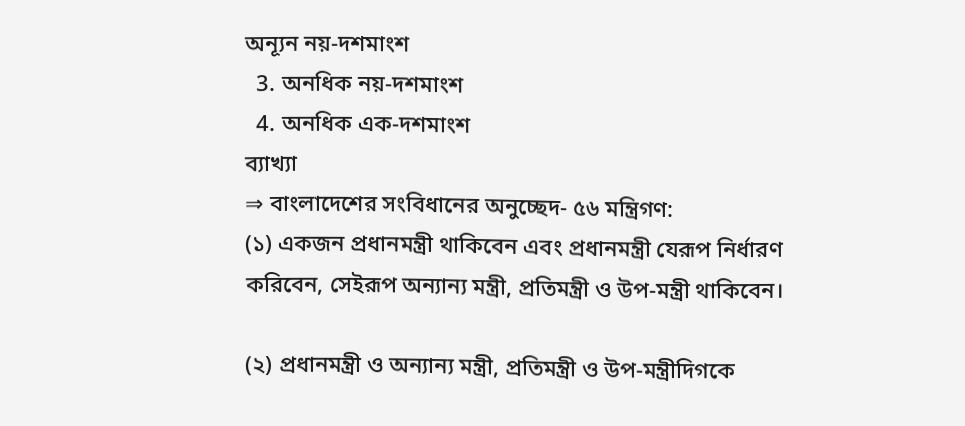অন্যূন নয়-দশমাংশ
  3. অনধিক নয়-দশমাংশ
  4. অনধিক এক-দশমাংশ
ব্যাখ্যা
⇒ বাংলাদেশের সংবিধানের অনুচ্ছেদ- ৫৬ মন্ত্রিগণ:
(১) একজন প্রধানমন্ত্রী থাকিবেন এবং প্রধানমন্ত্রী যেরূপ নির্ধারণ করিবেন, সেইরূপ অন্যান্য মন্ত্রী, প্রতিমন্ত্রী ও উপ-মন্ত্রী থাকিবেন।

(২) প্রধানমন্ত্রী ও অন্যান্য মন্ত্রী, প্রতিমন্ত্রী ও উপ-মন্ত্রীদিগকে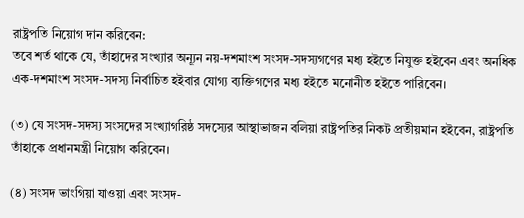রাষ্ট্রপতি নিয়োগ দান করিবেন:
তবে শর্ত থাকে যে, তাঁহাদের সংখ্যার অন্যূন নয়-দশমাংশ সংসদ-সদস্যগণের মধ্য হইতে নিযুক্ত হইবেন এবং অনধিক এক-দশমাংশ সংসদ-সদস্য নির্বাচিত হইবার যোগ্য ব্যক্তিগণের মধ্য হইতে মনোনীত হইতে পারিবেন।

(৩) যে সংসদ-সদস্য সংসদের সংখ্যাগরিষ্ঠ সদস্যের আস্থাভাজন বলিয়া রাষ্ট্রপতির নিকট প্রতীয়মান হইবেন, রাষ্ট্রপতি তাঁহাকে প্রধানমন্ত্রী নিয়োগ করিবেন।

(৪) সংসদ ভাংগিয়া যাওয়া এবং সংসদ-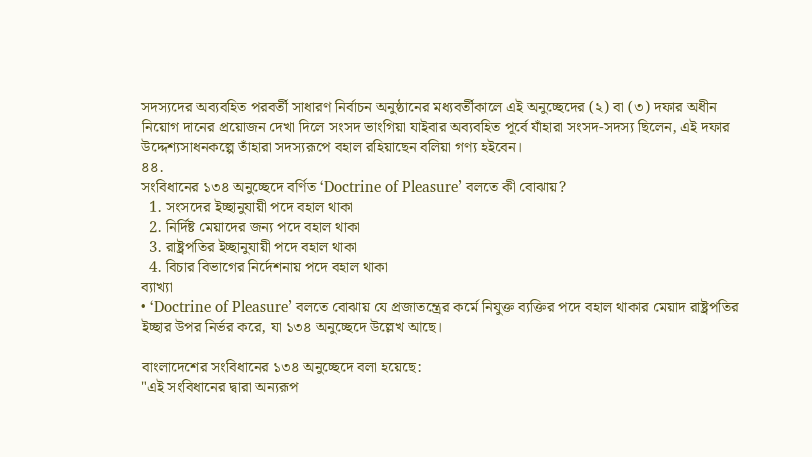সদস্যদের অব্যবহিত পরবর্তী সাধারণ নির্বাচন অনুষ্ঠানের মধ্যবর্তীকালে এই অনুচ্ছেদের (২) বা (৩) দফার অধীন নিয়োগ দানের প্রয়োজন দেখা দিলে সংসদ ভাংগিয়া যাইবার অব্যবহিত পূর্বে যাঁহারা সংসদ-সদস্য ছিলেন, এই দফার উদ্দেশ্যসাধনকল্পে তাঁহারা সদস্যরূপে বহাল রহিয়াছেন বলিয়া গণ্য হইবেন।
৪৪.
সংবিধানের ১৩৪ অনুচ্ছেদে বর্ণিত ‘Doctrine of Pleasure’ বলতে কী বোঝায়?
  1. সংসদের ইচ্ছানুযায়ী পদে বহাল থাকা
  2. নির্দিষ্ট মেয়াদের জন্য পদে বহাল থাকা
  3. রাষ্ট্রপতির ইচ্ছানুযায়ী পদে বহাল থাকা
  4. বিচার বিভাগের নির্দেশনায় পদে বহাল থাকা
ব্যাখ্যা
• ‘Doctrine of Pleasure’ বলতে বোঝায় যে প্রজাতন্ত্রের কর্মে নিযুক্ত ব্যক্তির পদে বহাল থাকার মেয়াদ রাষ্ট্রপতির ইচ্ছার উপর নির্ভর করে, যা ১৩৪ অনুচ্ছেদে উল্লেখ আছে।

বাংলাদেশের সংবিধানের ১৩৪ অনুচ্ছেদে বলা হয়েছে:
"এই সংবিধানের দ্বারা অন্যরূপ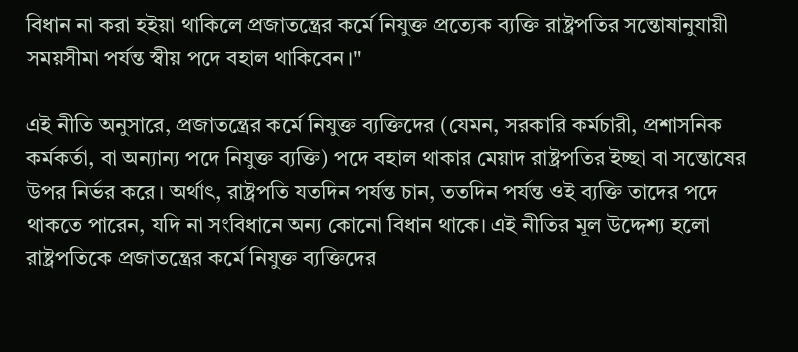বিধান না করা হইয়া থাকিলে প্রজাতন্ত্রের কর্মে নিযুক্ত প্রত্যেক ব্যক্তি রাষ্ট্রপতির সন্তোষানুযায়ী সময়সীমা পর্যন্ত স্বীয় পদে বহাল থাকিবেন।"

এই নীতি অনুসারে, প্রজাতন্ত্রের কর্মে নিযুক্ত ব্যক্তিদের (যেমন, সরকারি কর্মচারী, প্রশাসনিক কর্মকর্তা, বা অন্যান্য পদে নিযুক্ত ব্যক্তি) পদে বহাল থাকার মেয়াদ রাষ্ট্রপতির ইচ্ছা বা সন্তোষের উপর নির্ভর করে। অর্থাৎ, রাষ্ট্রপতি যতদিন পর্যন্ত চান, ততদিন পর্যন্ত ওই ব্যক্তি তাদের পদে থাকতে পারেন, যদি না সংবিধানে অন্য কোনো বিধান থাকে। এই নীতির মূল উদ্দেশ্য হলো রাষ্ট্রপতিকে প্রজাতন্ত্রের কর্মে নিযুক্ত ব্যক্তিদের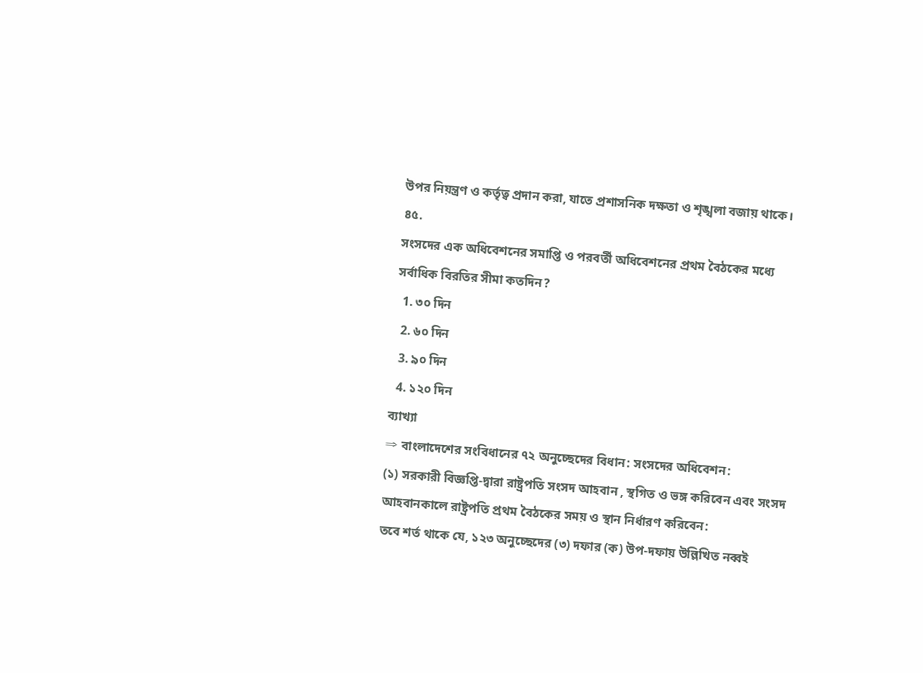উপর নিয়ন্ত্রণ ও কর্তৃত্ব প্রদান করা, যাতে প্রশাসনিক দক্ষতা ও শৃঙ্খলা বজায় থাকে।
৪৫.
সংসদের এক অধিবেশনের সমাপ্তি ও পরবর্তী অধিবেশনের প্রথম বৈঠকের মধ্যে সর্বাধিক বিরতির সীমা কতদিন?
  1. ৩০ দিন
  2. ৬০ দিন
  3. ৯০ দিন
  4. ১২০ দিন
ব্যাখ্যা
⇒ বাংলাদেশের সংবিধানের ৭২ অনুচ্ছেদের বিধান: সংসদের অধিবেশন:
(১) সরকারী বিজ্ঞপ্তি-দ্বারা রাষ্ট্রপতি সংসদ আহবান , স্থগিত ও ভঙ্গ করিবেন এবং সংসদ আহবানকালে রাষ্ট্রপতি প্রথম বৈঠকের সময় ও স্থান নির্ধারণ করিবেন:
তবে শর্ত থাকে যে, ১২৩ অনুচ্ছেদের (৩) দফার (ক) উপ-দফায় উল্লিখিত নব্বই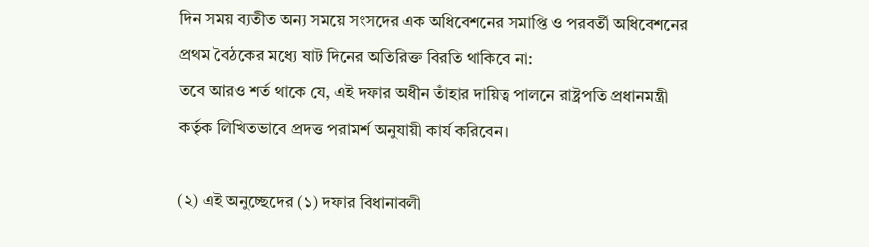দিন সময় ব্যতীত অন্য সময়ে সংসদের এক অধিবেশনের সমাপ্তি ও পরবর্তী অধিবেশনের প্রথম বৈঠকের মধ্যে ষাট দিনের অতিরিক্ত বিরতি থাকিবে না:
তবে আরও শর্ত থাকে যে, এই দফার অধীন তাঁহার দায়িত্ব পালনে রাষ্ট্রপতি প্রধানমন্ত্রী কর্তৃক লিখিতভাবে প্রদত্ত পরামর্শ অনুযায়ী কার্য করিবেন।

(২) এই অনুচ্ছেদের (১) দফার বিধানাবলী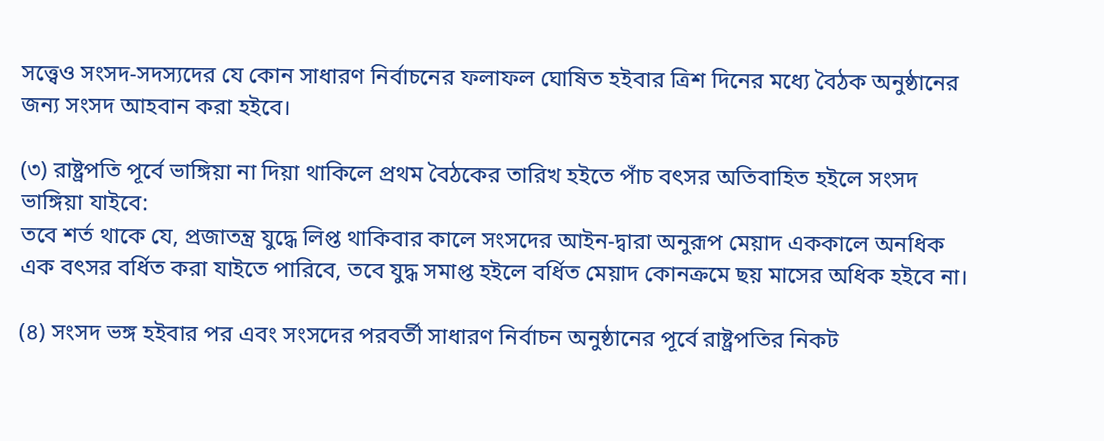সত্ত্বেও সংসদ-সদস্যদের যে কোন সাধারণ নির্বাচনের ফলাফল ঘোষিত হইবার ত্রিশ দিনের মধ্যে বৈঠক অনুষ্ঠানের জন্য সংসদ আহবান করা হইবে।

(৩) রাষ্ট্রপতি পূর্বে ভাঙ্গিয়া না দিয়া থাকিলে প্রথম বৈঠকের তারিখ হইতে পাঁচ বৎসর অতিবাহিত হইলে সংসদ ভাঙ্গিয়া যাইবে:
তবে শর্ত থাকে যে, প্রজাতন্ত্র যুদ্ধে লিপ্ত থাকিবার কালে সংসদের আইন-দ্বারা অনুরূপ মেয়াদ এককালে অনধিক এক বৎসর বর্ধিত করা যাইতে পারিবে, তবে যুদ্ধ সমাপ্ত হইলে বর্ধিত মেয়াদ কোনক্রমে ছয় মাসের অধিক হইবে না।

(৪) সংসদ ভঙ্গ হইবার পর এবং সংসদের পরবর্তী সাধারণ নির্বাচন অনুষ্ঠানের পূর্বে রাষ্ট্রপতির নিকট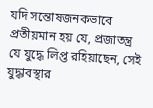যদি সন্তোষজনকভাবে প্রতীয়মান হয় যে, প্রজাতন্ত্র যে যুদ্ধে লিপ্ত রহিয়াছেন, সেই যুদ্ধাবস্থার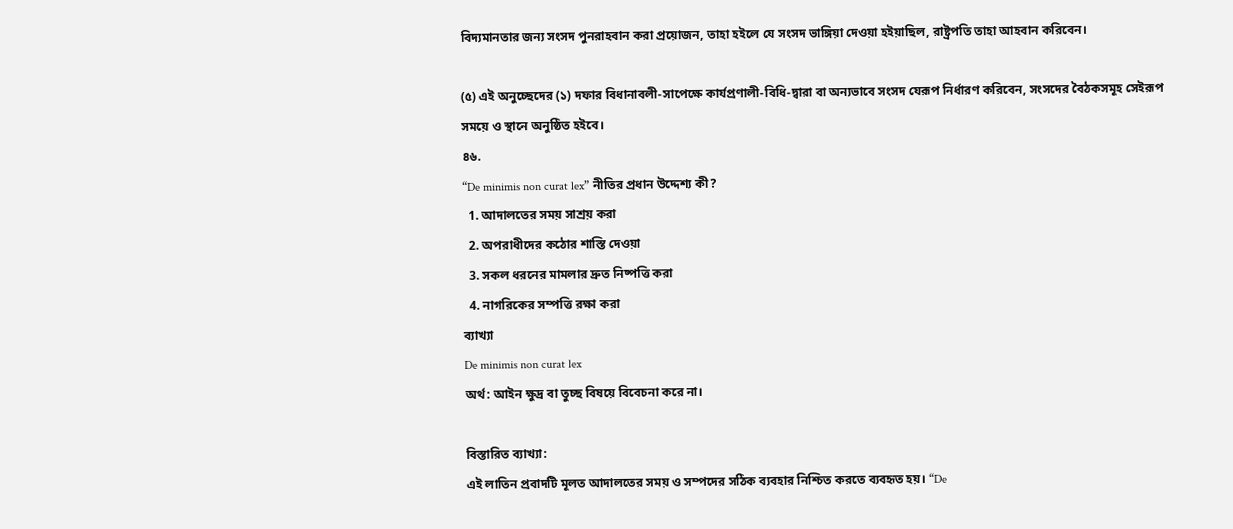বিদ্যমানতার জন্য সংসদ পুনরাহবান করা প্রয়োজন, তাহা হইলে যে সংসদ ভাঙ্গিয়া দেওয়া হইয়াছিল, রাষ্ট্রপতি তাহা আহবান করিবেন।

(৫) এই অনুচ্ছেদের (১) দফার বিধানাবলী-সাপেক্ষে কার্যপ্রণালী-বিধি-দ্বারা বা অন্যভাবে সংসদ যেরূপ নির্ধারণ করিবেন, সংসদের বৈঠকসমূহ সেইরূপ সময়ে ও স্থানে অনুষ্ঠিত হইবে।
৪৬.
“De minimis non curat lex” নীতির প্রধান উদ্দেশ্য কী?
  1. আদালতের সময় সাশ্রয় করা
  2. অপরাধীদের কঠোর শাস্তি দেওয়া
  3. সকল ধরনের মামলার দ্রুত নিষ্পত্তি করা
  4. নাগরিকের সম্পত্তি রক্ষা করা
ব্যাখ্যা
De minimis non curat lex
অর্থ: আইন ক্ষুদ্র বা তুচ্ছ বিষয়ে বিবেচনা করে না।

বিস্তারিত ব্যাখ্যা:
এই লাতিন প্রবাদটি মূলত আদালতের সময় ও সম্পদের সঠিক ব্যবহার নিশ্চিত করতে ব্যবহৃত হয়। “De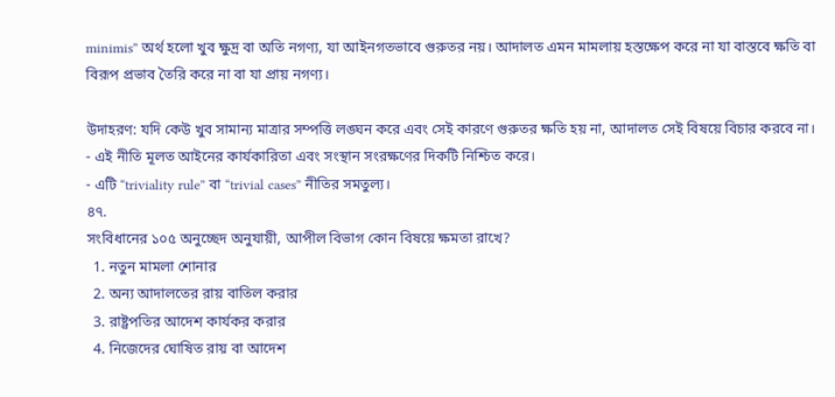minimis” অর্থ হলো খুব ক্ষুদ্র বা অতি নগণ্য, যা আইনগতভাবে গুরুতর নয়। আদালত এমন মামলায় হস্তক্ষেপ করে না যা বাস্তবে ক্ষতি বা বিরূপ প্রভাব তৈরি করে না বা যা প্রায় নগণ্য।

উদাহরণ: যদি কেউ খুব সামান্য মাত্রার সম্পত্তি লঙ্ঘন করে এবং সেই কারণে গুরুতর ক্ষতি হয় না, আদালত সেই বিষয়ে বিচার করবে না।
- এই নীতি মূলত আইনের কার্যকারিতা এবং সংস্থান সংরক্ষণের দিকটি নিশ্চিত করে।
- এটি “triviality rule” বা “trivial cases” নীতির সমতুল্য।
৪৭.
সংবিধানের ১০৫ অনুচ্ছেদ অনুযায়ী, আপীল বিভাগ কোন বিষয়ে ক্ষমতা রাখে?
  1. নতুন মামলা শোনার
  2. অন্য আদালতের রায় বাতিল করার
  3. রাষ্ট্রপতির আদেশ কার্যকর করার
  4. নিজেদের ঘোষিত রায় বা আদেশ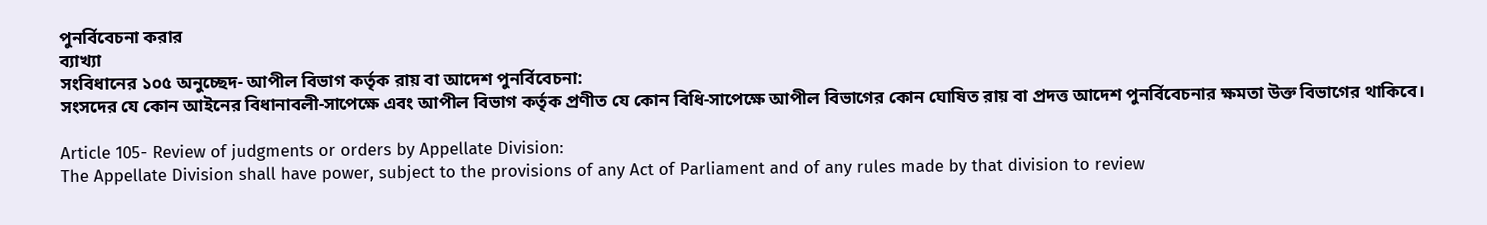পুনর্বিবেচনা করার
ব্যাখ্যা
সংবিধানের ১০৫ অনুচ্ছেদ- আপীল বিভাগ কর্তৃক রায় বা আদেশ পুনর্বিবেচনা:
সংসদের যে কোন আইনের বিধানাবলী-সাপেক্ষে এবং আপীল বিভাগ কর্তৃক প্রণীত যে কোন বিধি-সাপেক্ষে আপীল বিভাগের কোন ঘোষিত রায় বা প্রদত্ত আদেশ পুনর্বিবেচনার ক্ষমতা উক্ত বিভাগের থাকিবে।

Article 105- Review of judgments or orders by Appellate Division:
The Appellate Division shall have power, subject to the provisions of any Act of Parliament and of any rules made by that division to review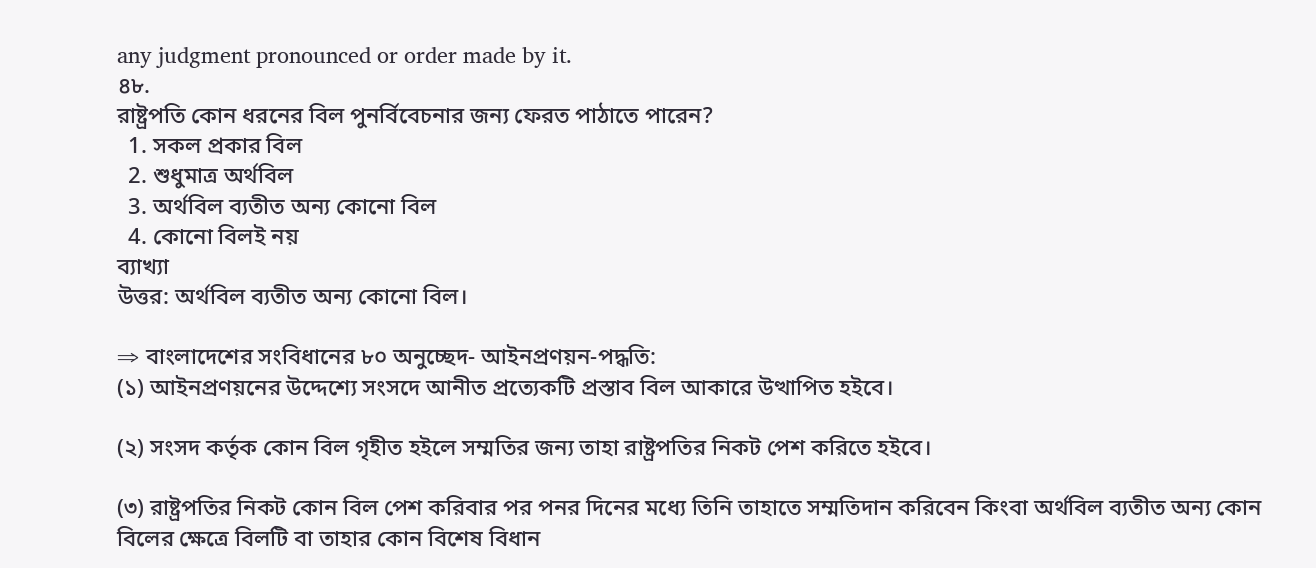any judgment pronounced or order made by it.
৪৮.
রাষ্ট্রপতি কোন ধরনের বিল পুনর্বিবেচনার জন্য ফেরত পাঠাতে পারেন?
  1. সকল প্রকার বিল
  2. শুধুমাত্র অর্থবিল
  3. অর্থবিল ব্যতীত অন্য কোনো বিল
  4. কোনো বিলই নয়
ব্যাখ্যা
উত্তর: অর্থবিল ব্যতীত অন্য কোনো বিল।

⇒ বাংলাদেশের সংবিধানের ৮০ অনুচ্ছেদ- আইনপ্রণয়ন-পদ্ধতি:
(১) আইনপ্রণয়নের উদ্দেশ্যে সংসদে আনীত প্রত্যেকটি প্রস্তাব বিল আকারে উত্থাপিত হইবে।

(২) সংসদ কর্তৃক কোন বিল গৃহীত হইলে সম্মতির জন্য তাহা রাষ্ট্রপতির নিকট পেশ করিতে হইবে।

(৩) রাষ্ট্রপতির নিকট কোন বিল পেশ করিবার পর পনর দিনের মধ্যে তিনি তাহাতে সম্মতিদান করিবেন কিংবা অর্থবিল ব্যতীত অন্য কোন বিলের ক্ষেত্রে বিলটি বা তাহার কোন বিশেষ বিধান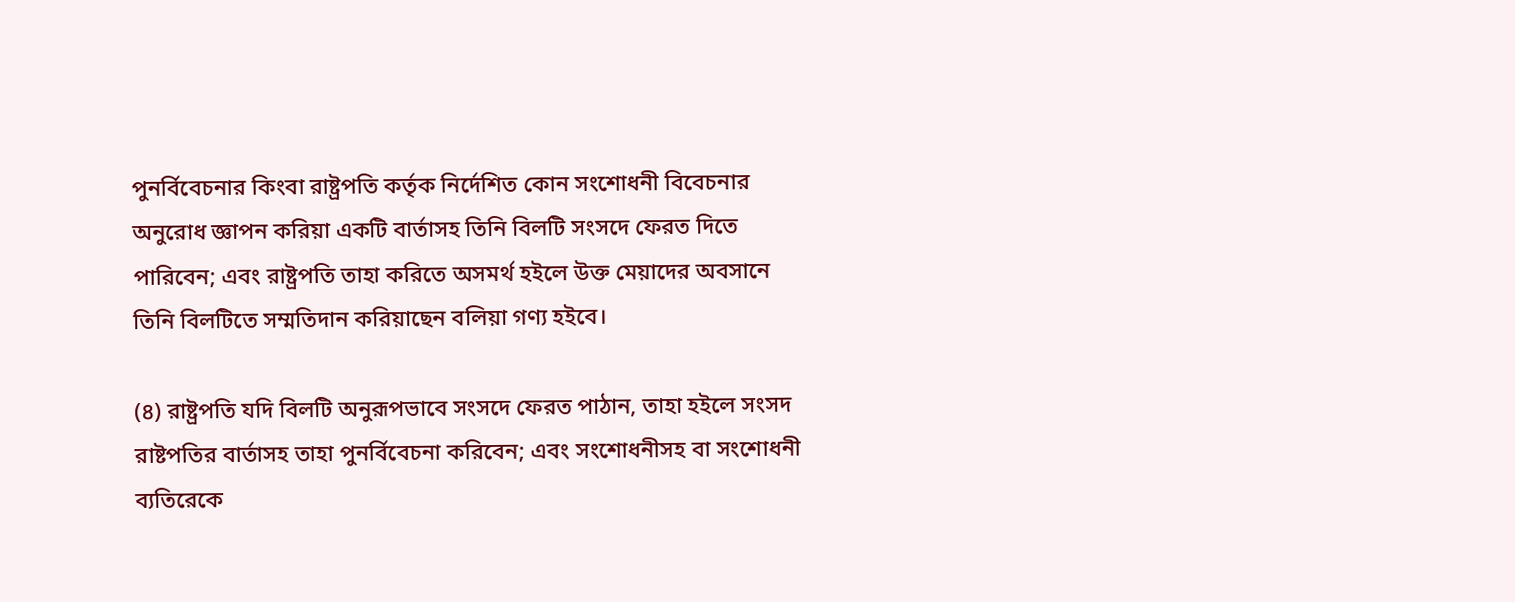পুনর্বিবেচনার কিংবা রাষ্ট্রপতি কর্তৃক নির্দেশিত কোন সংশোধনী বিবেচনার অনুরোধ জ্ঞাপন করিয়া একটি বার্তাসহ তিনি বিলটি সংসদে ফেরত দিতে পারিবেন; এবং রাষ্ট্রপতি তাহা করিতে অসমর্থ হইলে উক্ত মেয়াদের অবসানে তিনি বিলটিতে সম্মতিদান করিয়াছেন বলিয়া গণ্য হইবে।

(৪) রাষ্ট্রপতি যদি বিলটি অনুরূপভাবে সংসদে ফেরত পাঠান, তাহা হইলে সংসদ রাষ্টপতির বার্তাসহ তাহা পুনর্বিবেচনা করিবেন; এবং সংশোধনীসহ বা সংশোধনী ব্যতিরেকে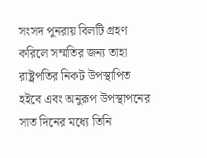সংসদ পুনরায় বিলটি গ্রহণ করিলে সম্মতির জন্য তাহা রাষ্ট্রপতির নিকট উপস্থাপিত হইবে এবং অনুরূপ উপস্থাপনের সাত দিনের মধ্যে তিনি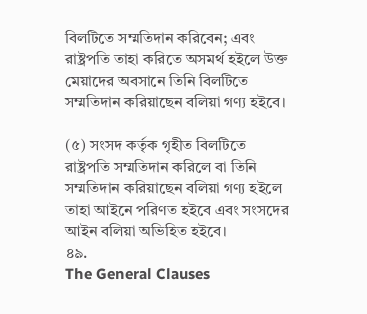বিলটিতে সম্মতিদান করিবেন; এবং রাষ্ট্রপতি তাহা করিতে অসমর্থ হইলে উক্ত মেয়াদের অবসানে তিনি বিলটিতে সম্মতিদান করিয়াছেন বলিয়া গণ্য হইবে।

(৫) সংসদ কর্তৃক গৃহীত বিলটিতে রাষ্ট্রপতি সম্মতিদান করিলে বা তিনি সম্মতিদান করিয়াছেন বলিয়া গণ্য হইলে তাহা আইনে পরিণত হইবে এবং সংসদের আইন বলিয়া অভিহিত হইবে।
৪৯.
The General Clauses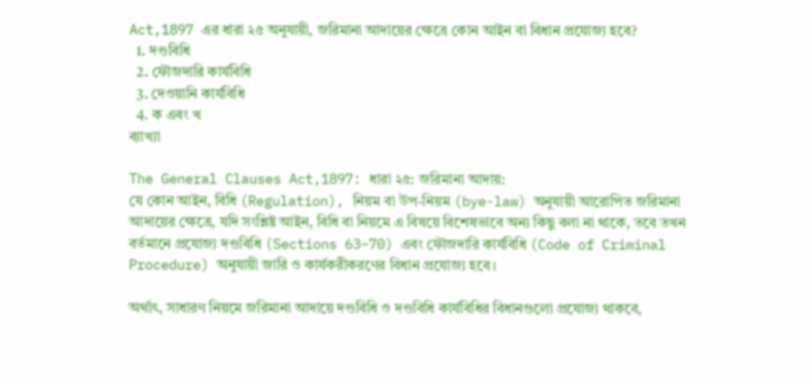Act,1897 এর ধারা ২৫ অনুযায়ী, জরিমানা আদায়ের ক্ষেত্রে কোন আইন বা বিধান প্রযোজ্য হবে?
  1. দণ্ডবিধি
  2. ফৌজদারি কার্যবিধি
  3. দেওয়ানি কার্যবিধি
  4. ক এবং খ
ব্যাখ্যা

The General Clauses Act,1897: ধারা ২৫: জরিমানা আদায়:
যে কোন আইন, বিধি (Regulation), নিয়ম বা উপ-নিয়ম (bye-law) অনুযায়ী আরোপিত জরিমানা আদায়ের ক্ষেত্রে, যদি সংশ্লিষ্ট আইন, বিধি বা নিয়মে এ বিষয়ে বিশেষভাবে অন্য কিছু বলা না থাকে, তবে তখন বর্তমানে প্রযোজ্য দণ্ডবিধি (Sections 63–70) এবং ফৌজদারি কার্যবিধি (Code of Criminal Procedure) অনুযায়ী জারি ও কার্যকরীকরণের বিধান প্রযোজ্য হবে।

অর্থাৎ, সাধারণ নিয়মে জরিমানা আদায়ে দণ্ডবিধি ও দণ্ডবিধি কার্যবিধির বিধানগুলো প্রযোজ্য থাকবে,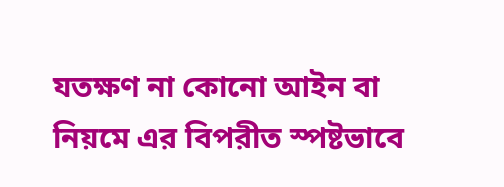যতক্ষণ না কোনো আইন বা নিয়মে এর বিপরীত স্পষ্টভাবে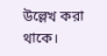উল্লেখ করা থাকে।